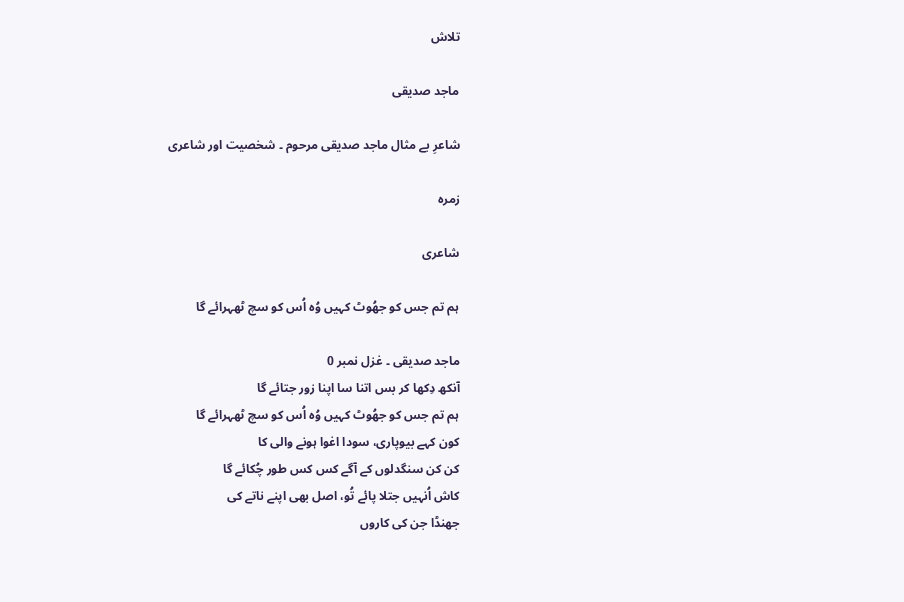تلاش

ماجد صدیقی

شاعرِ بے مثال ماجد صدیقی مرحوم ۔ شخصیت اور شاعری

زمرہ

شاعری

ہم تم جس کو جھُوٹ کہیں وُہ اُس کو سچ ٹھہرائے گا

ماجد صدیقی ۔ غزل نمبر 0
آنکھ دِکھا کر بس اتنا سا اپنا زور جتائے گا
ہم تم جس کو جھُوٹ کہیں وُہ اُس کو سچ ٹھہرائے گا
کون کہے بیوپاری، سودا اغوا ہونے والی کا
کن کن سنگدلوں کے آگے کس کس طور چُکائے گا
کاش اُنہیں جتلا پائے تُو، اصل بھی اپنے ناتے کی
جھنڈا جن کی کاروں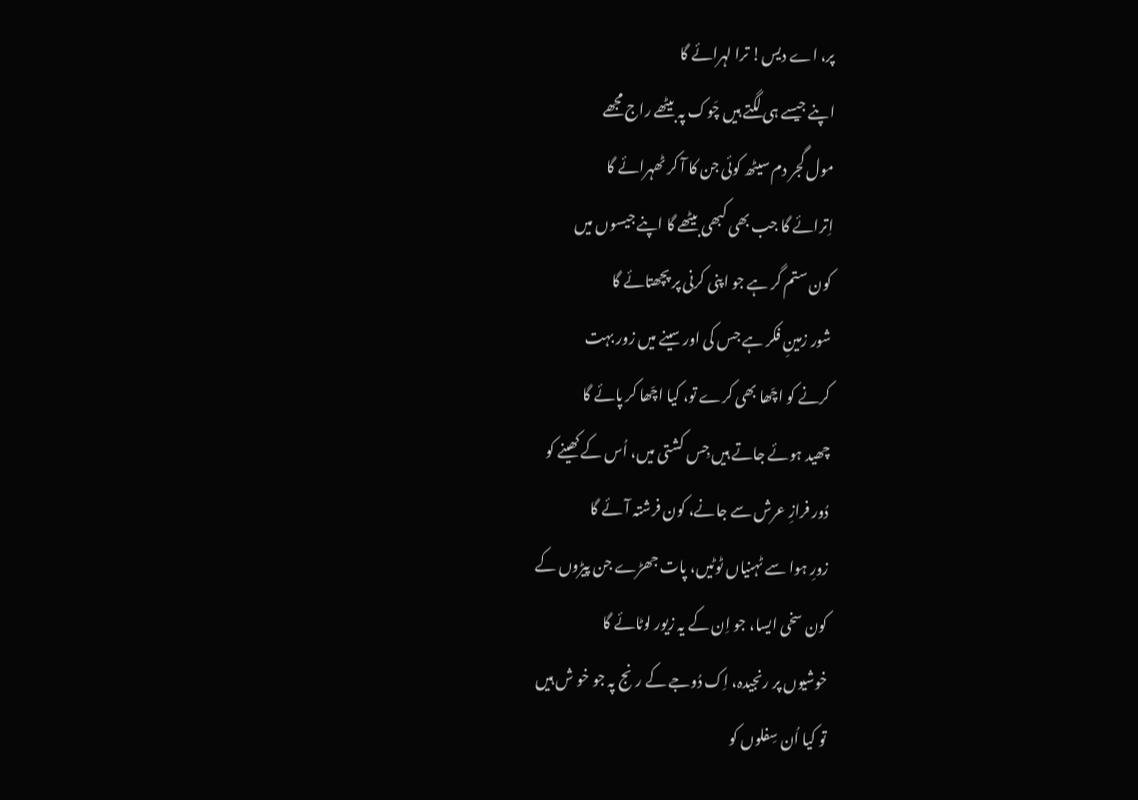پر، اے دیس! ترا لہرائے گا
اپنے جیسے ہی لگتے ہیں چَوک پہ بیٹھے راج مجھے
مول گجر دم سیٹھ کوئی جن کا آ کر ٹھہرائے گا
اِترائے گا جب بھی کبھی بیٹھے گا اپنے جیسوں میں
کون ستم گر ہے جو اپنی کرنی پر پچھتائے گا
شور زمینِ فکر ہے جس کی اور سینے میں زور بہت
کرنے کو اچّھا بھی کرے تو، کیا اچّھا کر پائے گا
چھید ہوئے جاتے ہیں جِس کشتی میں، اُس کے کھینے کو
دُور فرازِ عرش سے جانے، کون فرشتہ آئے گا
زورِ ہوا سے ٹہنیاں ٹوٹیں، پات جھڑے جن پیڑوں کے
کون سخی ایسا، جو اِن کے یہ زیور لوٹائے گا
خوشیوں پر رنجیدہ، اِک دُوجے کے رنج پہ جو خو ش ہیں
تو کیا اُن سِفلوں کو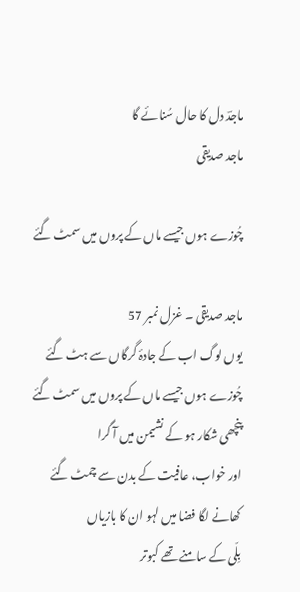ماجدؔ دل کا حال سُنائے گا
ماجد صدیقی

چُوزے ہوں جیسے ماں کے پروں میں سمٹ گئے

ماجد صدیقی ۔ غزل نمبر 57
یوں لوگ اب کے جادۂ گرگاں سے ہٹ گئے
چُوزے ہوں جیسے ماں کے پروں میں سمٹ گئے
پنچھی شکار ہو کے نشیمن میں آ گرا
اور خواب، عافیت کے بدن سے چمٹ گئے
کھانے لگا فضا میں لہو ان کا بازیاں
بِلّی کے سامنے تھے کبوتر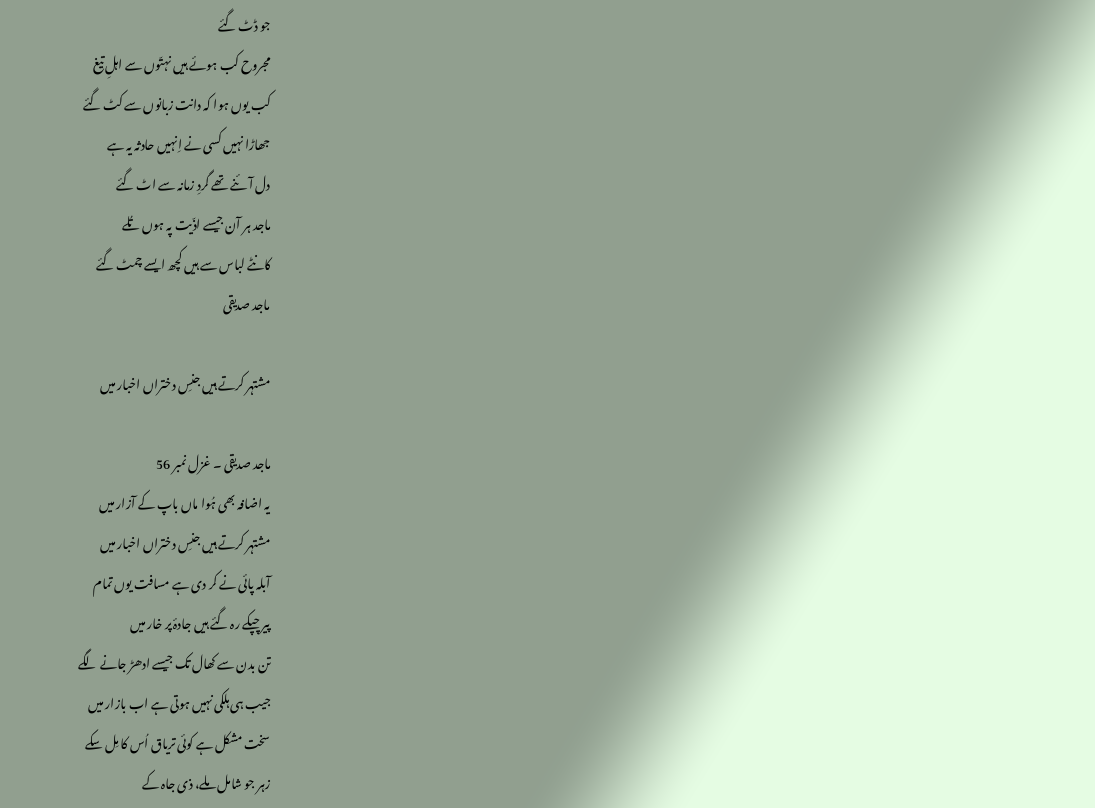جو ڈٹ گئے
مجروح کب ہوئے ہیں نہتّوں سے اہلِ تیغ
کب یوں ہوا کہ دانت زبانوں سے کٹ گئے
جھاڑا نہیں کسی نے اِنہیں حادثہ یہ ہے
دل آئنے تھے گردِ زمانہ سے اٹ گئے
ماجد ہر آن جیسے اذّیت پہ ہوں تُلے
کانٹے لباس سے ہیں کچھ ایسے چمٹ گئے
ماجد صدیقی

مشتہر کرتے ہیں جنسِ دختراں اخبار میں

ماجد صدیقی ۔ غزل نمبر 56
یہ اضافہ بھی ہُوا ماں باپ کے آزار میں
مشتہر کرتے ہیں جنسِ دختراں اخبار میں
آبلہ پائی نے کر دی ہے مسافت یوں تمام
پیر چپکے رہ گئے ہیں جادۂ پر خار میں
تن بدن سے کھال تک جیسے ادھڑ جانے لگے
جیب ہی ہلکی نہیں ہوتی ہے اب بازار میں
سخت مشکل ہے کوئی تریاق اُس کا مِل سکے
زہر جو شامل ملے، ذی جاہ کے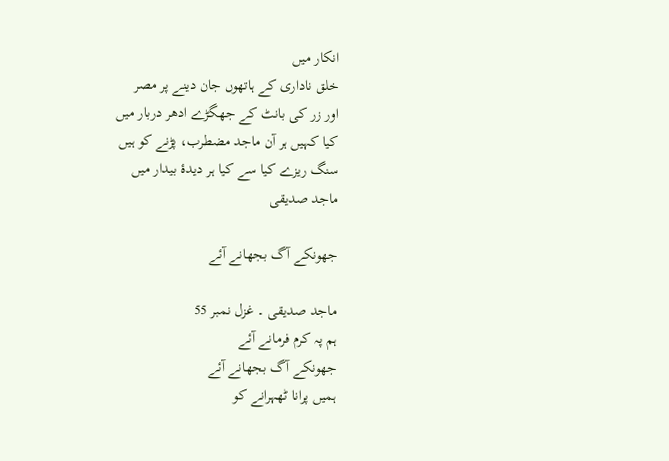انکار میں
خلق ناداری کے ہاتھوں جان دینے پر مصر
اور زر کی بانٹ کے جھگڑے ادھر دربار میں
کیا کہیں ہر آن ماجد مضطرب، پڑنے کو ہیں
سنگ ریزے کیا سے کیا ہر دیدۂ بیدار میں
ماجد صدیقی

جھونکے آگ بجھانے آئے

ماجد صدیقی ۔ غزل نمبر 55
ہم پہ کرم فرمانے آئے
جھونکے آگ بجھانے آئے
ہمیں پرانا ٹھہرانے کو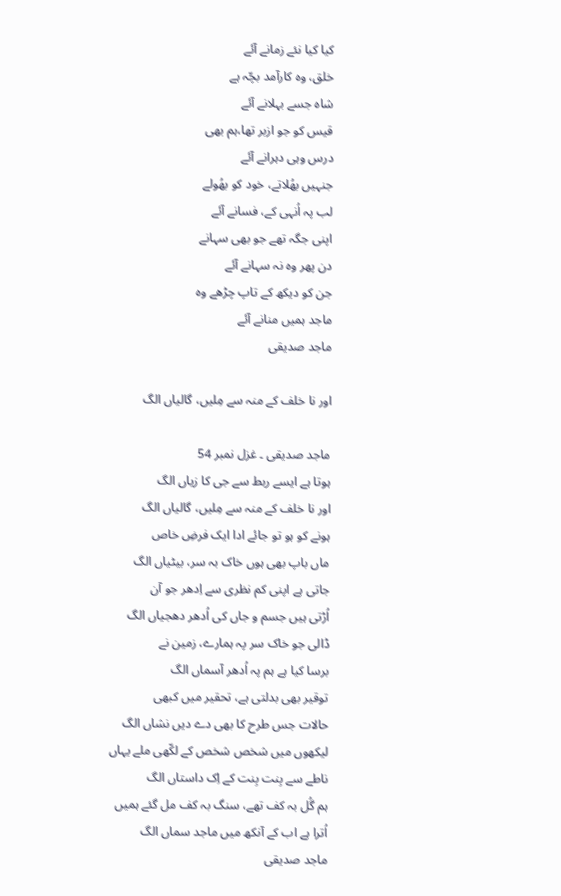کیا کیا نئے زمانے آئے
خلق، وہ کارآمد بچّہ ہے
شاہ جسے بہلانے آئے
قیس کو جو ازبر تھا،ہم بھی
درس وہی دہرانے آئے
جنہیں بھُلاتے، خود کو بھُولے
لب پہ اُنہی کے، فسانے آئے
اپنی جگہ تھے جو بھی سہانے
دن پھر وہ نہ سہانے آئے
جن کو دیکھ کے تاپ چڑھے وہ
ماجد ہمیں منانے آئے
ماجد صدیقی

اور نا خلف کے منہ سے مِلیں، گالیاں الگ

ماجد صدیقی ۔ غزل نمبر 54
ہوتا ہے ایسے ربط سے جی کا زیاں الگ
اور نا خلف کے منہ سے مِلیں، گالیاں الگ
ہونے کو ہو تو جائے ادا ایک فرضِ خاص
ماں باپ بھی ہوں خاک بہ سر، بیٹیاں الگ
جاتی ہے اپنی کم نظری سے اِدھر جو آن
اُڑتی ہیں جسم و جاں کی اُدھر دھجیاں الگ
ڈالی جو خاک سر پہ ہمارے، زمین نے
برسا کیا ہے ہم پہ اُدھر آسماں الگ
توقیر بھی بدلتی ہے، تحقیر میں کبھی
حالات جس طرح کا بھی دے دیں نشاں الگ
لیکھوں میں شخص شخص کے لکّھی ملے یہاں
ناطے سے بِنت بِنت کے اِک داستاں الگ
ہم گُل بہ کف تھے، سنگ بہ کف مل گئے ہمیں
اُترا ہے اب کے آنکھ میں ماجد سماں الگ
ماجد صدیقی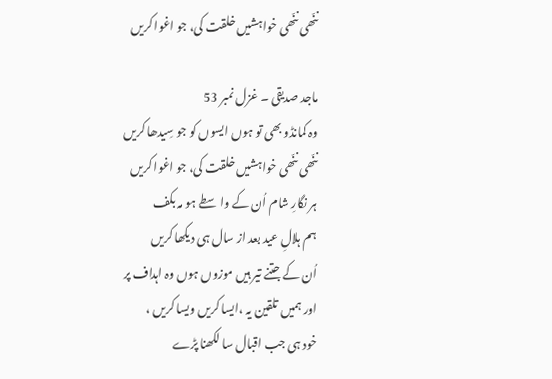ننّھی ننّھی خواہشیں خلقت کی، جو اغوا کریں

ماجد صدیقی ۔ غزل نمبر 53
وہ کمانڈو بھی تو ہوں ایسوں کو جو سِیدھا کریں
ننّھی ننّھی خواہشیں خلقت کی، جو اغوا کریں
ہر نگارِ شام اُن کے واسطے ہو مہ بکف
ہم ہلالِ عید بعد از سال ہی دیکھا کریں
اُن کے جتنے تیر ہیں موزوں ہوں وہ اہداف پر
اور ہمیں تلقین یہ ،ایسا کریں ویسا کریں ،
خود ہی جب اقبال سا لکھنا پڑے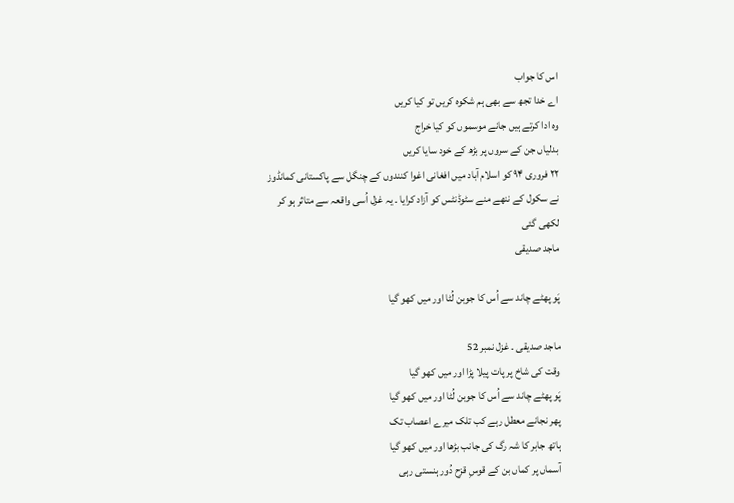اس کا جواب
اے خدا تجھ سے بھی ہم شکوہ کریں تو کیا کریں
وہ ادا کرتے ہیں جانے موسموں کو کیا خراج
بدلیاں جن کے سروں پر بڑھ کے خود سایا کریں
۲۲ فروری ۹۴ کو اسلام آباد میں افغانی اغوا کنندوں کے چنگل سے پاکستانی کمانڈوز نے سکول کے ننھے منے سٹوڈنٹس کو آزاد کرایا ۔ یہ غزل اُسی واقعہ سے متاثر ہو کر لکھی گئی
ماجد صدیقی

پَو پھٹے چاند سے اُس کا جوبن لُٹا اور میں کھو گیا

ماجد صدیقی ۔ غزل نمبر 52
وقت کی شاخ پر پات پیلا پڑا اور میں کھو گیا
پَو پھٹے چاند سے اُس کا جوبن لُٹا اور میں کھو گیا
پھر نجانے معطل رہے کب تلک میرے اعصاب تک
ہاتھ جابر کا شہ رگ کی جانب بڑھا اور میں کھو گیا
آسماں پر کماں بن کے قوسِ قزح دُور ہنستی رہی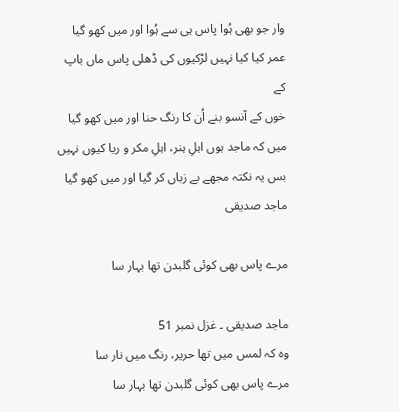وار جو بھی ہُوا پاس ہی سے ہُوا اور میں کھو گیا
عمر کیا کیا نہیں لڑکیوں کی ڈھلی پاس ماں باپ کے
خوں کے آنسو بنے اُن کا رنگ حنا اور میں کھو گیا
میں کہ ماجد ہوں اہلِ ہنر، اہلِ مکر و ریا کیوں نہیں
بس یہ نکتہ مجھے بے زباں کر گیا اور میں کھو گیا
ماجد صدیقی

مرے پاس بھی کوئی گلبدن تھا بہار سا

ماجد صدیقی ۔ غزل نمبر 51
وہ کہ لمس میں تھا حریر، رنگ میں نار سا
مرے پاس بھی کوئی گلبدن تھا بہار سا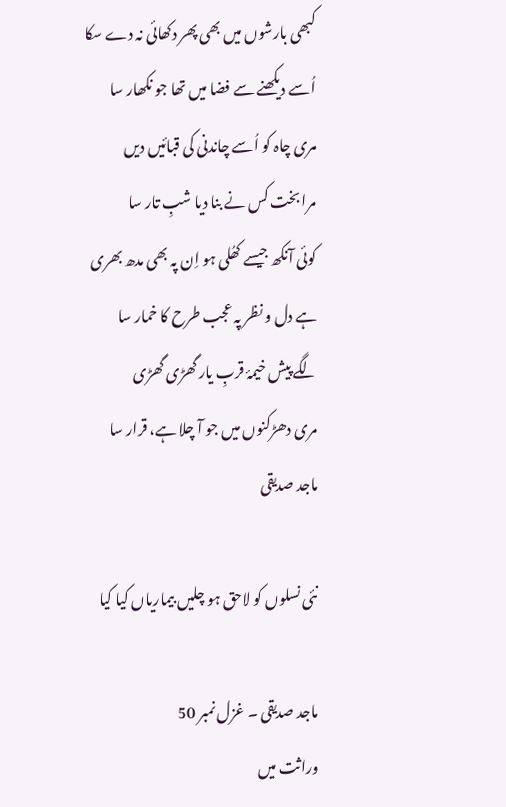کبھی بارشوں میں بھی پھر دکھائی نہ دے سکا
اُسے دیکھنے سے فضا میں تھا جو نکھار سا
مری چاہ کو اُسے چاندنی کی قبائیں دیں
مرا بخت کس نے بنا دیا شبِ تار سا
کوئی آنکھ جیسے کھُلی ہو اِن پہ بھی مدھ بھری
ہے دل و نظر پہ عجب طرح کا خمار سا
لگے پیش خیمۂ قربِ یار گھڑی گھڑی
مری دھڑکنوں میں جو آ چلا ہے، قرار سا
ماجد صدیقی

نئی نسلوں کو لاحق ہو چلیں بیماریاں کیا کیا

ماجد صدیقی ۔ غزل نمبر 50
وراثت میں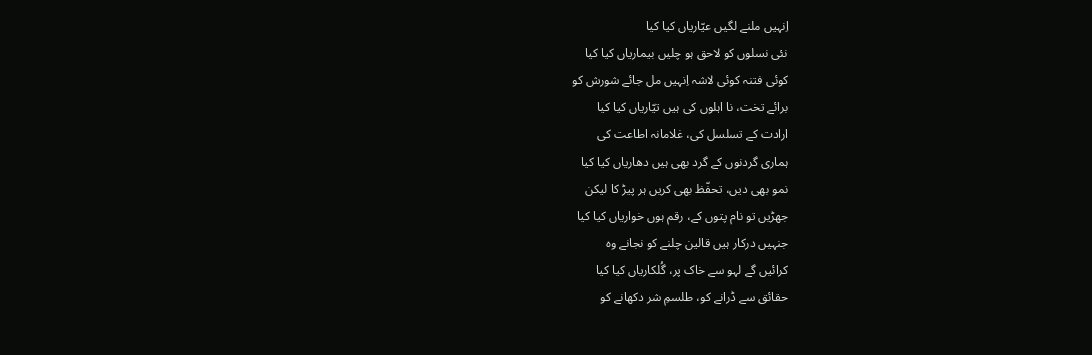اِنہیں ملنے لگیں عیّاریاں کیا کیا
نئی نسلوں کو لاحق ہو چلیں بیماریاں کیا کیا
کوئی فتنہ کوئی لاشہ اِنہیں مل جائے شورش کو
برائے تخت، نا اہلوں کی ہیں تیّاریاں کیا کیا
ارادت کے تسلسل کی، غلامانہ اطاعت کی
ہماری گردنوں کے گرد بھی ہیں دھاریاں کیا کیا
نمو بھی دیں، تحفّظ بھی کریں ہر پیڑ کا لیکن
جھڑیں تو نام پتوں کے، رقم ہوں خواریاں کیا کیا
جنہیں درکار ہیں قالین چلنے کو نجانے وہ
کرائیں گے لہو سے خاک پر، گُلکاریاں کیا کیا
حقائق سے ڈرانے کو، طلسمِ شر دکھانے کو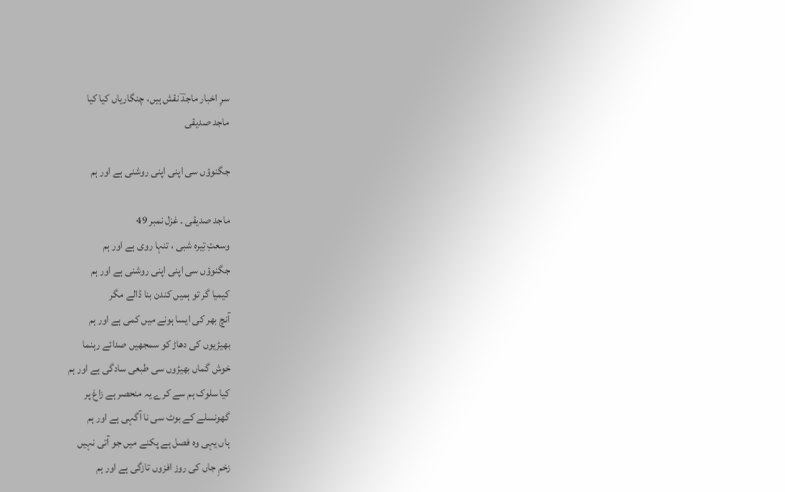سرِ اخبار ماجدؔ نقش ہیں، چنگاریاں کیا کیا
ماجد صدیقی

جگنوؤں سی اپنی اپنی روشنی ہے اور ہم

ماجد صدیقی ۔ غزل نمبر 49
وسعتِ تِیرہ شبی ، تنہا روی ہے اور ہم
جگنوؤں سی اپنی اپنی روشنی ہے اور ہم
کیمیا گر تو ہمیں کندن بنا ڈالے مگر
آنچ بھر کی ایسا ہونے میں کمی ہے اور ہم
بھیڑیوں کی دھاڑ کو سمجھیں صدائے رہنما
خوش گماں بھیڑوں سی طبعی سادگی ہے اور ہم
کیا سلوک ہم سے کرے یہ منحصر ہے زاغ پر
گھونسلے کے بوٹ سی نا آگہی ہے اور ہم
ہاں یہی وہ فصل ہے پکنے میں جو آتی نہیں
زخمِ جاں کی روز افزوں تازگی ہے اور ہم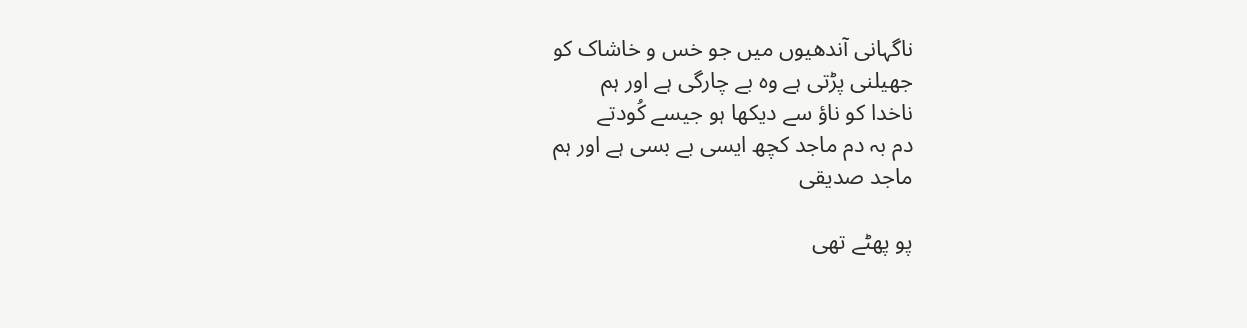ناگہانی آندھیوں میں جو خس و خاشاک کو
جھیلنی پڑتی ہے وہ بے چارگی ہے اور ہم
ناخدا کو ناؤ سے دیکھا ہو جیسے کُودتے
دم بہ دم ماجد کچھ ایسی بے بسی ہے اور ہم
ماجد صدیقی

پو پھٹے تھی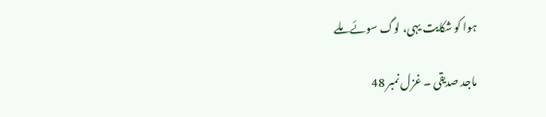ہوا کو شکایت یہی، لوگ سوئے ملے

ماجد صدیقی ۔ غزل نمبر 48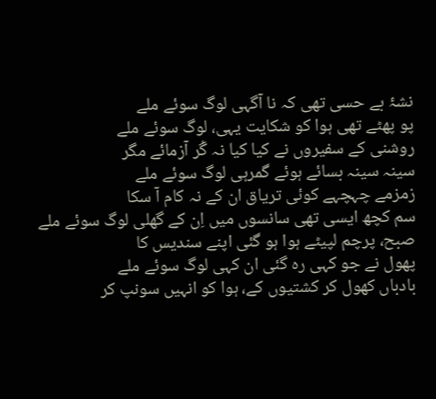نشۂ بے حسی تھی کہ نا آگہی لوگ سوئے ملے
پو پھٹے تھی ہوا کو شکایت یہی، لوگ سوئے ملے
روشنی کے سفیروں نے کیا کیا نہ گُر آزمائے مگر
سینہ سینہ بسائے ہوئے گمرہی لوگ سوئے ملے
زمزمے چہچہے کوئی تریاق ان کے نہ کام آ سکا
سم کچھ ایسی تھی سانسوں میں اِن کے گھلی لوگ سوئے ملے
صبح، پرچم لپیٹے ہوا ہو گئی اپنے سندیس کا
پھول نے جو کہی رہ گئی ان کہی لوگ سوئے ملے
بادباں کھول کر کشتیوں کے، ہوا کو انہیں سونپ کر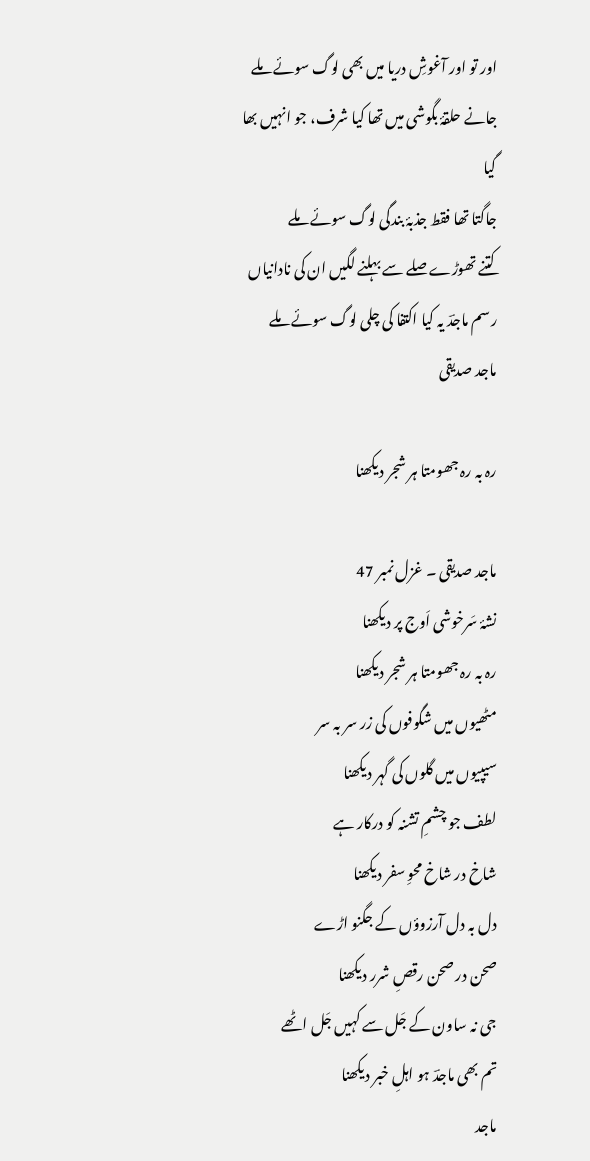اور تو اور آغوشِ دریا میں بھی لوگ سوئے ملے
جانے حلقۂ بگوشی میں تھا کیا شرف، جو انہیں بھا گیا
جاگتا تھا فقط جذبۂ بندگی لوگ سوئے ملے
کتنے تھوڑے صلے سے بہلنے لگیں ان کی نادانیاں
رسم ماجدؔ یہ کیا اکتفا کی چلی لوگ سوئے ملے
ماجد صدیقی

رہ بہ رہ جھومتا ہر شجر دیکھنا

ماجد صدیقی ۔ غزل نمبر 47
نشۂ سَرخوشی اَوج پر دیکھنا
رہ بہ رہ جھومتا ہر شجر دیکھنا
مٹھیوں میں شگوفوں کی زر سر بہ سر
سیپیوں میں گلوں کی گہر دیکھنا
لطف جو چشمِ تشنہ کو درکار ہے
شاخ در شاخ محوِ سفر دیکھنا
دل بہ دل آرزوؤں کے جگنو اڑے
صحن در صحن رقصِ شرر دیکھنا
جی نہ ساون کے جَل سے کہیں جَل اٹھے
تم بھی ماجدؔ ہو اہلِ خبر دیکھنا
ماجد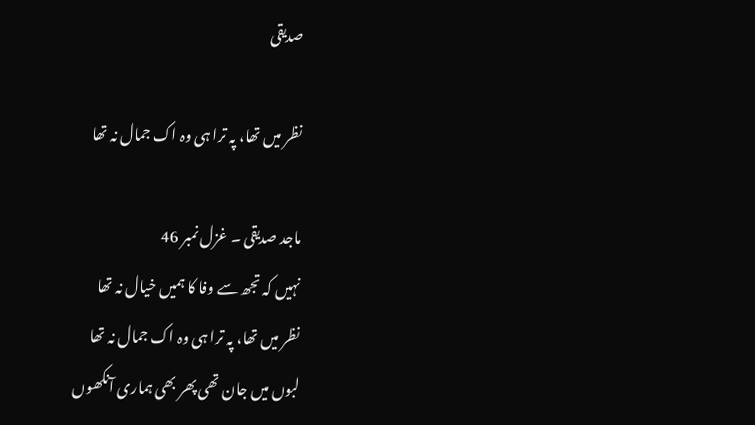صدیقی

نظر میں تھا، پہ ترا ہی وہ اک جمال نہ تھا

ماجد صدیقی ۔ غزل نمبر 46
نہیں کہ تجھ سے وفا کا ہمیں خیال نہ تھا
نظر میں تھا، پہ ترا ہی وہ اک جمال نہ تھا
لبوں میں جان تھی پھر بھی ہماری آنکھوں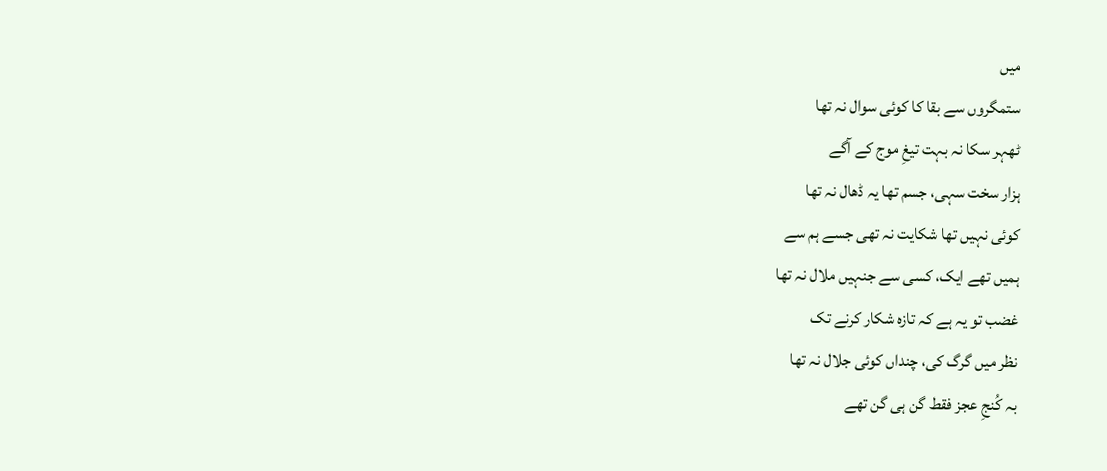میں
ستمگروں سے بقا کا کوئی سوال نہ تھا
ٹھہر سکا نہ بہت تیغِ موج کے آگے
ہزار سخت سہی، جسم تھا یہ ڈھال نہ تھا
کوئی نہیں تھا شکایت نہ تھی جسے ہم سے
ہمیں تھے ایک، کسی سے جنہیں ملال نہ تھا
غضب تو یہ ہے کہ تازہ شکار کرنے تک
نظر میں گرگ کی، چنداں کوئی جلال نہ تھا
بہ کُنجِ عجز فقط گن ہی گن تھے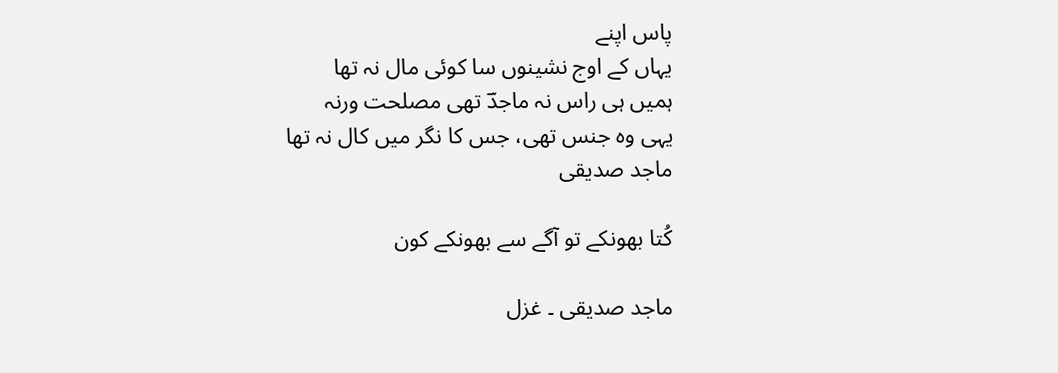پاس اپنے
یہاں کے اوج نشینوں سا کوئی مال نہ تھا
ہمیں ہی راس نہ ماجدؔ تھی مصلحت ورنہ
یہی وہ جنس تھی، جس کا نگر میں کال نہ تھا
ماجد صدیقی

کُتا بھونکے تو آگے سے بھونکے کون

ماجد صدیقی ۔ غزل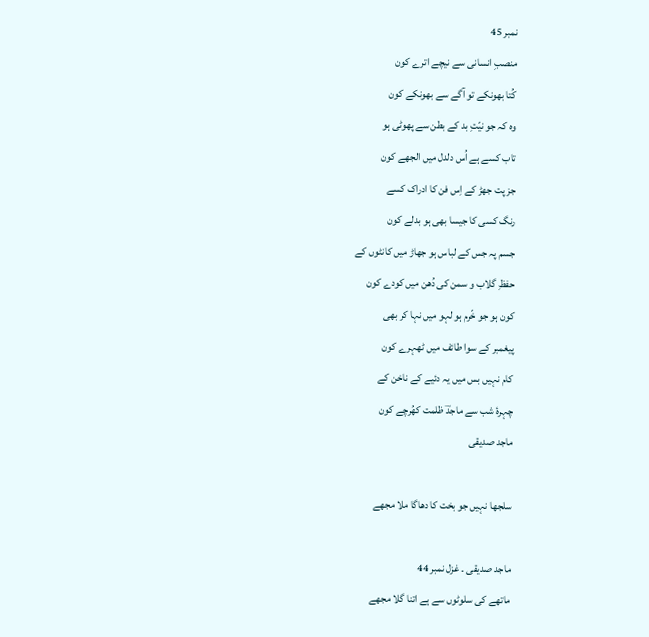نمبر 45
منصبِ انسانی سے نیچے اترے کون
کُتا بھونکے تو آگے سے بھونکے کون
وہ کہ جو نیّتِ بد کے بطن سے پھوٹی ہو
تاب کسے ہے اُس دلدل میں الجھے کون
جز پت جھڑ کے اِس فن کا ادراک کسے
رنگ کسی کا جیسا بھی ہو بدلے کون
جسم پہ جس کے لباس ہو جھاڑ میں کانٹوں کے
حفظِ گلاب و سمن کی دُھن میں کودے کون
کون ہو جو خّرم ہو لہو میں نہا کر بھی
پیغمبر کے سوا طائف میں ٹھہرے کون
کام نہیں بس میں یہ دئیے کے ناخن کے
چہرۂ شب سے ماجدؔ ظلمت کھُرچے کون
ماجد صدیقی

سلجھا نہیں جو بخت کا دھاگا ملا مجھے

ماجد صدیقی ۔ غزل نمبر 44
ماتھے کی سلوٹوں سے ہے اتنا گلا مجھے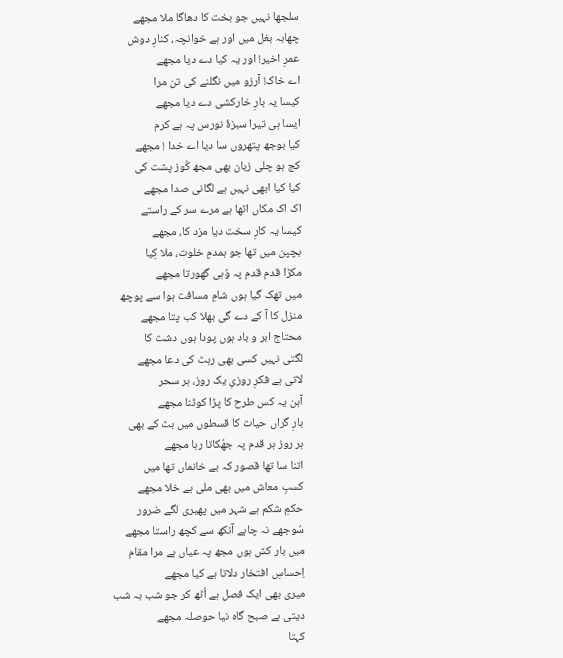سلجھا نہیں جو بخت کا دھاگا ملا مجھے
چھابہ بغل میں اور ہے خوانچہ، کنارِ دوش
عمرِ اخیر! اور یہ کیا دے دیا مجھے
اے خاک! آرزو میں نگلنے کی تن مرا
کیسا یہ بارِ خارکشی دے دیا مجھے
ایسا ہی تیرا سبزۂ نورس پہ ہے کرم
کیا بوجھ پتھروں سا دیا اے خدا ! مجھے
کج ہو چلی زبان بھی مجھ کُوز پشت کی
کیا کیا ابھی نہیں ہے لگانی صدا مجھے
اک اک مکاں اٹھا ہے مرے سر کے راستے
کیسا یہ کارِ سخت دیا مزد کا، مجھے
بچپن میں تھا جو ہمدمِ خلوت، ملا کِیا
مکڑا قدم قدم پہ وُہی گھورتا مجھے
میں تھک گیا ہوں شامِ مسافت ہوا سے پوچھ
منزل کا آ کے دے گی بھلا کب پتا مجھے
محتاج ابر و باد ہوں پودا ہوں دشت کا
لگتی نہیں کسی بھی رہٹ کی دعا مجھے
لاتی ہے فکرِ روزیِ یک روز، ہر سحر
آہن یہ کس طرح کا پڑا کوٹنا مجھے
بارِ گراں حیات کا قسطوں میں بٹ کے بھی
ہر روز ہر قدم پہ جھُکاتا رہا مجھے
اتنا سا تھا قصور کہ بے خانماں تھا میں
کسبِ معاش میں بھی ملی ہے خلا مجھے
حکمِ شکم ہے شہر میں پھیری لگے ضرور
سُوجھے نہ چاہے آنکھ سے کچھ راستا مجھے
میں بار کش ہوں مجھ پہ عیاں ہے مرا مقام
اِحساسِ افتخار دلاتا ہے کیا مجھے
میری بھی ایک فصل ہے اُٹھ کر جو شب بہ شب
دیتی ہے صبح گاہ نیا حوصلہ مجھے
کہتا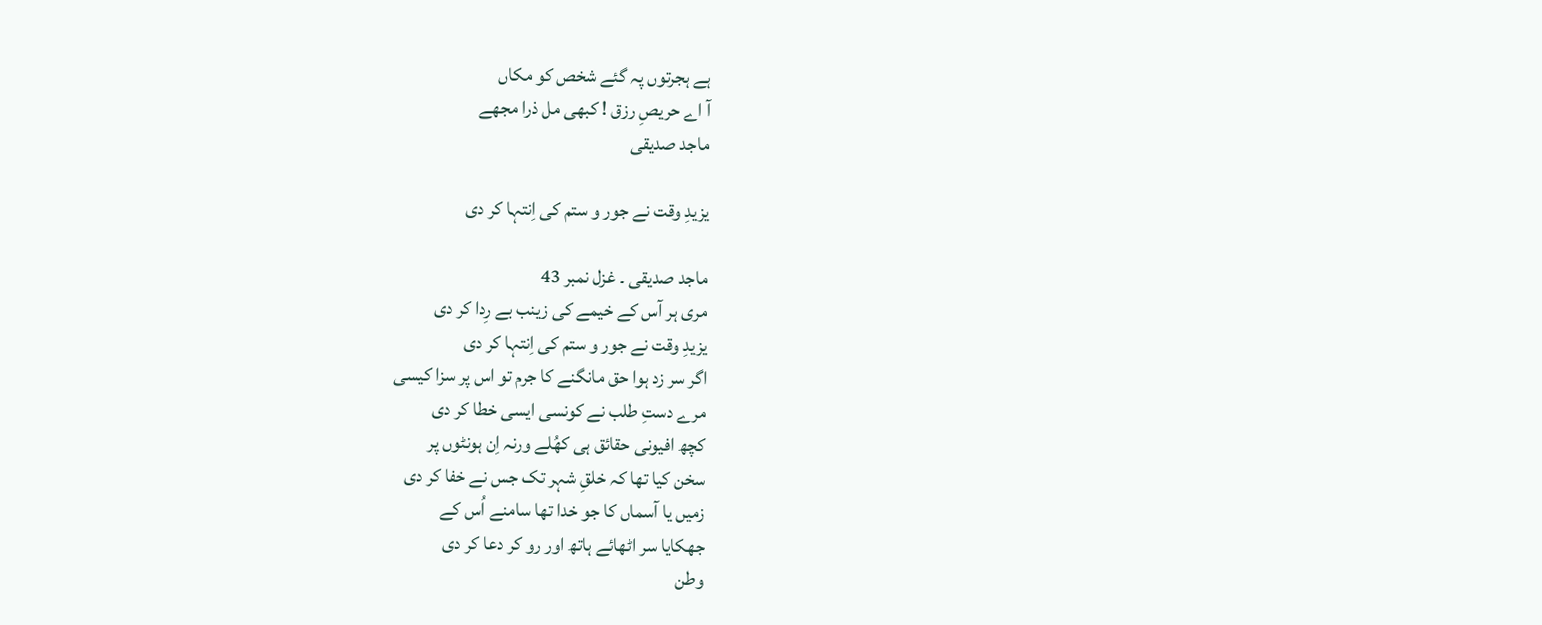ہے ہجرتوں پہ گئے شخص کو مکاں
آ اے حریصِ رزق ! کبھی مل ذرا مجھے
ماجد صدیقی

یزیدِ وقت نے جور و ستم کی اِنتہا کر دی

ماجد صدیقی ۔ غزل نمبر 43
مری ہر آس کے خیمے کی زینب بے رِدا کر دی
یزیدِ وقت نے جور و ستم کی اِنتہا کر دی
اگر سر زد ہوا حق مانگنے کا جرم تو اس پر سزا کیسی
مرے دستِ طلب نے کونسی ایسی خطا کر دی
کچھ افیونی حقائق ہی کھُلے ورنہ اِن ہونٹوں پر
سخن کیا تھا کہ خلقِ شہر تک جس نے خفا کر دی
زمیں یا آسماں کا جو خدا تھا سامنے اُس کے
جھکایا سر اٹھائے ہاتھ اور رو کر دعا کر دی
وطن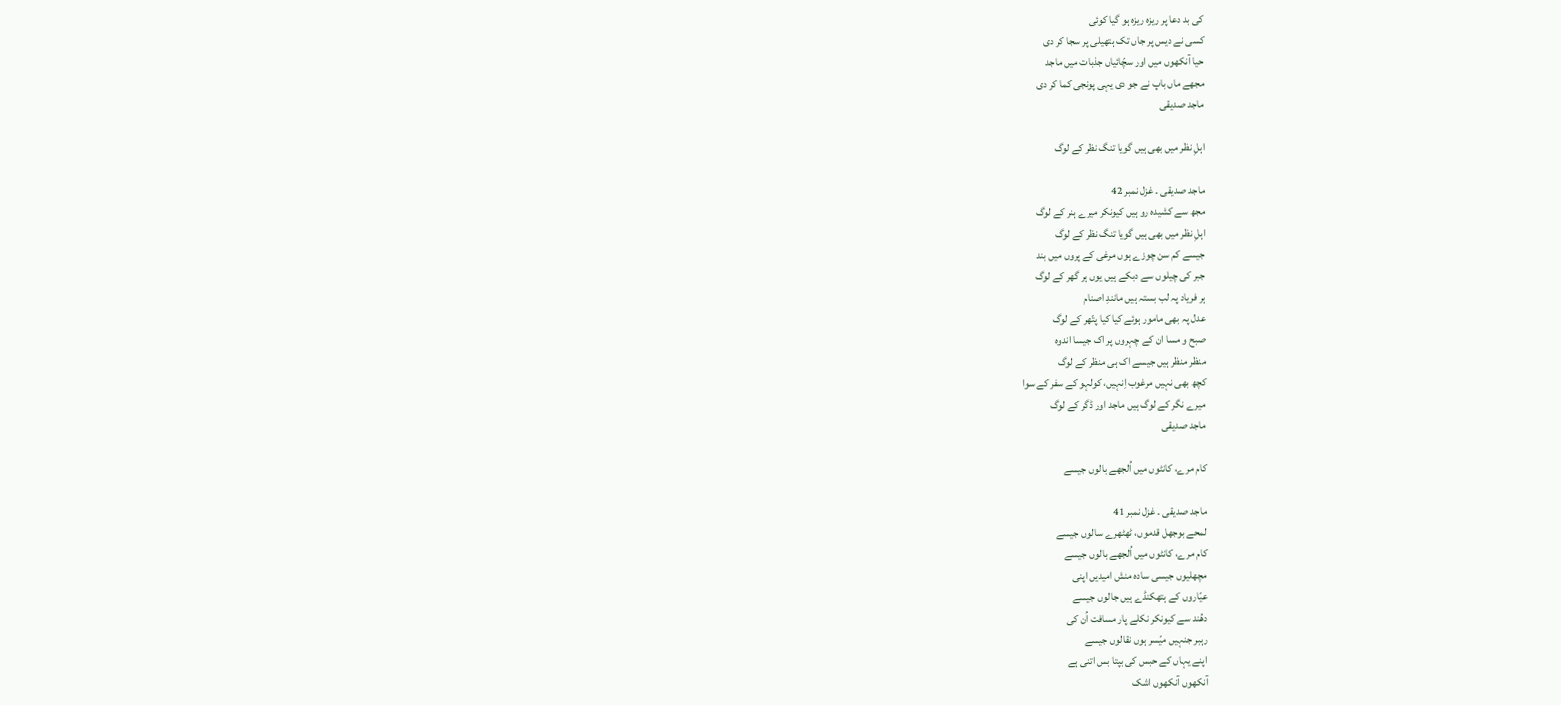کی بد دعا پر ریزہ ریزہ ہو گیا کوئی
کسی نے دیس پر جاں تک ہتھیلی پر سجا کر دی
حیا آنکھوں میں اور سچّائیاں جذبات میں ماجد
مجھے ماں باپ نے جو دی یہی پونجی کما کر دی
ماجد صدیقی

اہلِ نظر میں بھی ہیں گویا تنگ نظر کے لوگ

ماجد صدیقی ۔ غزل نمبر 42
مجھ سے کشیدہ رو ہیں کیونکر میرے ہنر کے لوگ
اہلِ نظر میں بھی ہیں گویا تنگ نظر کے لوگ
جیسے کم سن چوزے ہوں مرغی کے پروں میں بند
جبر کی چیلوں سے دبکے ہیں یوں ہر گھر کے لوگ
ہر فریاد پہ لب بستہ ہیں مانندِ اصنام
عدل پہ بھی مامور ہوئے کیا کیا پتّھر کے لوگ
صبح و مسا ان کے چہروں پر اک جیسا اندوہ
منظر منظر ہیں جیسے اک ہی منظر کے لوگ
کچھ بھی نہیں مرغوب اِنہیں، کولہو کے سفر کے سوا
میرے نگر کے لوگ ہیں ماجد اور ڈگر کے لوگ
ماجد صدیقی

کام مرے، کانٹوں میں اُلجھے بالوں جیسے

ماجد صدیقی ۔ غزل نمبر 41
لمحے بوجھل قدموں، ٹھٹھرے سالوں جیسے
کام مرے، کانٹوں میں اُلجھے بالوں جیسے
مچھلیوں جیسی سادہ منش امیدیں اپنی
عیّاروں کے ہتھکنڈے ہیں جالوں جیسے
دھُند سے کیونکر نکلے پار مسافت اُن کی
رہبر جنہیں میّسر ہوں نقالوں جیسے
اپنے یہاں کے حبس کی بپتا بس اتنی ہے
آنکھوں آنکھوں اشک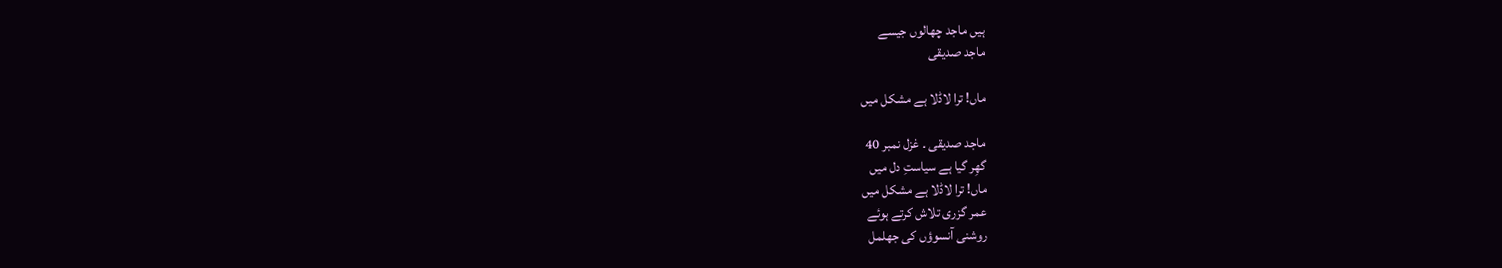ہیں ماجد چھالوں جیسے
ماجد صدیقی

ماں! ترا لاڈلا ہے مشکل میں

ماجد صدیقی ۔ غزل نمبر 40
گھِر گیا ہے سیاستِ دل میں
ماں! ترا لاڈلا ہے مشکل میں
عمر گزری تلاش کرتے ہوئے
روشنی آنسوؤں کی جھلمل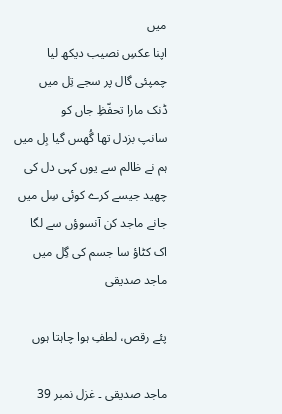میں
اپنا عکسِ نصیب دیکھ لیا
چمپئی گال پر سجے تِل میں
ڈنک مارا تحفّظِ جاں کو
سانپ بزدل تھا گُھس گیا بِل میں
ہم نے ظالم سے یوں کہی دل کی
چھید جیسے کرے کوئی سِل میں
جانے ماجد کن آنسوؤں سے لگا
اک کٹاؤ سا جسم کی گِل میں
ماجد صدیقی

پئے رقص، لطفِ ہوا چاہتا ہوں

ماجد صدیقی ۔ غزل نمبر 39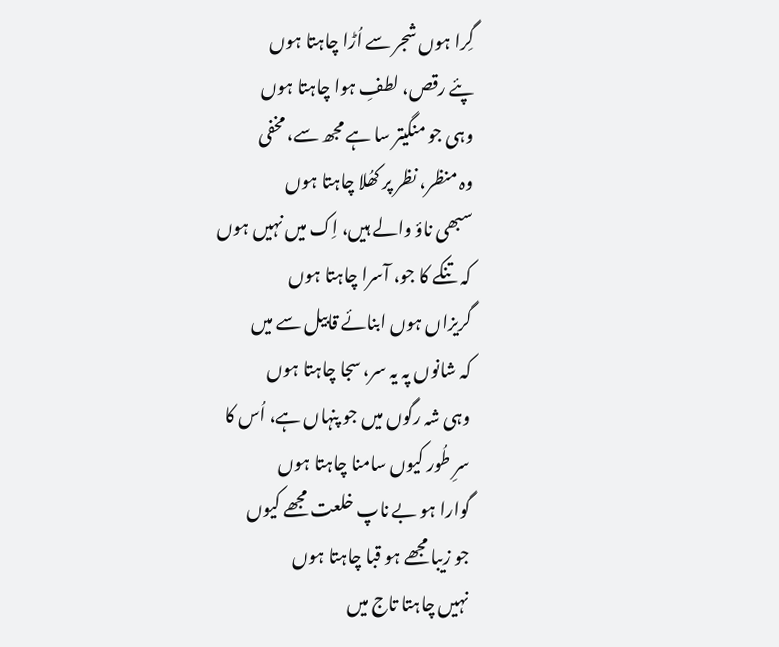گِرا ہوں شجر سے اُڑا چاہتا ہوں
پئے رقص، لطفِ ہوا چاہتا ہوں
وہی جو منگیتر سا ہے مجھ سے، مخفی
وہ منظر، نظر پر کھُلا چاہتا ہوں
سبھی ناؤ والے ہیں، اِک میں نہیں ہوں
کہ تنکے کا جو، آسرا چاہتا ہوں
گریزاں ہوں ابنائے قابیل سے میں
کہ شانوں پہ یہ سر، سجا چاہتا ہوں
وہی شہ رگوں میں جو پنہاں ہے، اُس کا
سرِ طُور کیوں سامنا چاہتا ہوں
گوارا ہو بے ناپ خلعت مجھے کیوں
جو زیبا مجھے ہو قبا چاہتا ہوں
نہیں چاہتا تاج میں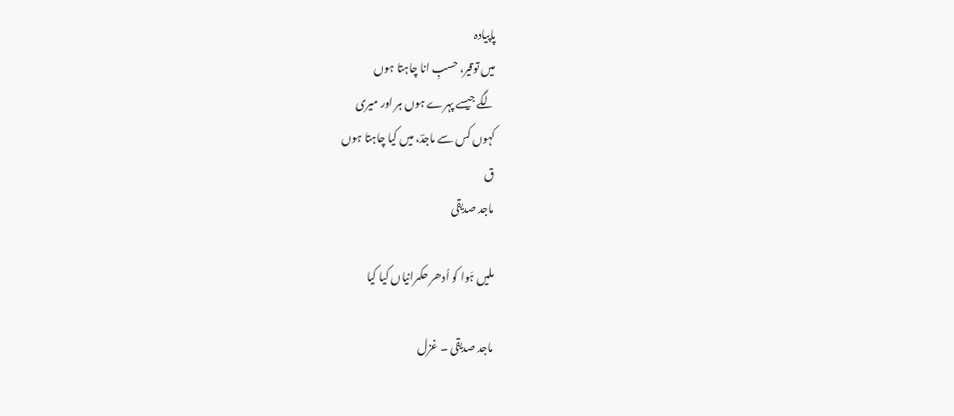پاپیادہ
میں توقیر، حسبِ انا چاہتا ہوں
لگے جیسے پہرے ہوں ہر اور میری
کہوں کس سے ماجدؔ، میں کیا چاہتا ہوں
ق
ماجد صدیقی

ملیں ہَوا کو اُدھر حکمرانیاں کیا کیا

ماجد صدیقی ۔ غزل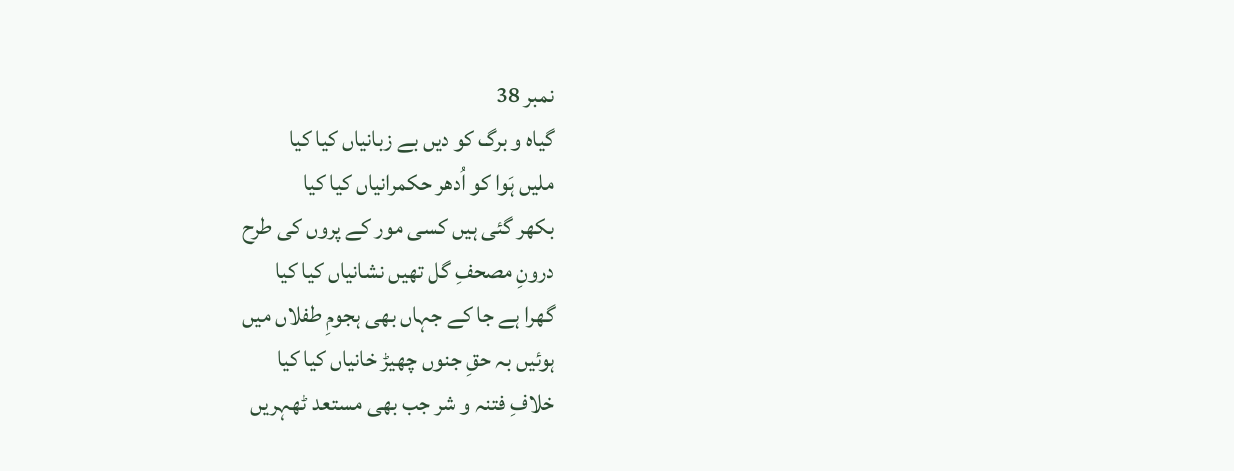نمبر 38
گیاہ و برگ کو دیں بے زبانیاں کیا کیا
ملیں ہَوا کو اُدھر حکمرانیاں کیا کیا
بکھر گئی ہیں کسی مور کے پروں کی طرح
درونِ مصحفِ گل تھیں نشانیاں کیا کیا
گھرا ہے جا کے جہاں بھی ہجومِ طفلاں میں
ہوئیں بہ حقِ جنوں چھیڑ خانیاں کیا کیا
خلافِ فتنہ و شر جب بھی مستعد ٹھہریں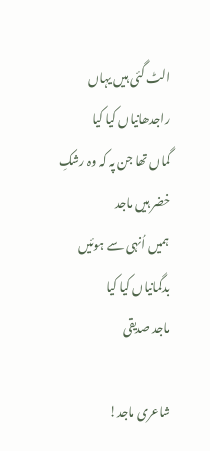الٹ گئی ہیں یہاں راجدھانیاں کیا کیا
گماں تھا جن پہ کہ وہ رشکِ خضر ہیں ماجد
ہمیں اُنہی سے ہوئیں بدگمانیاں کیا کیا
ماجد صدیقی

شاعری ماجد!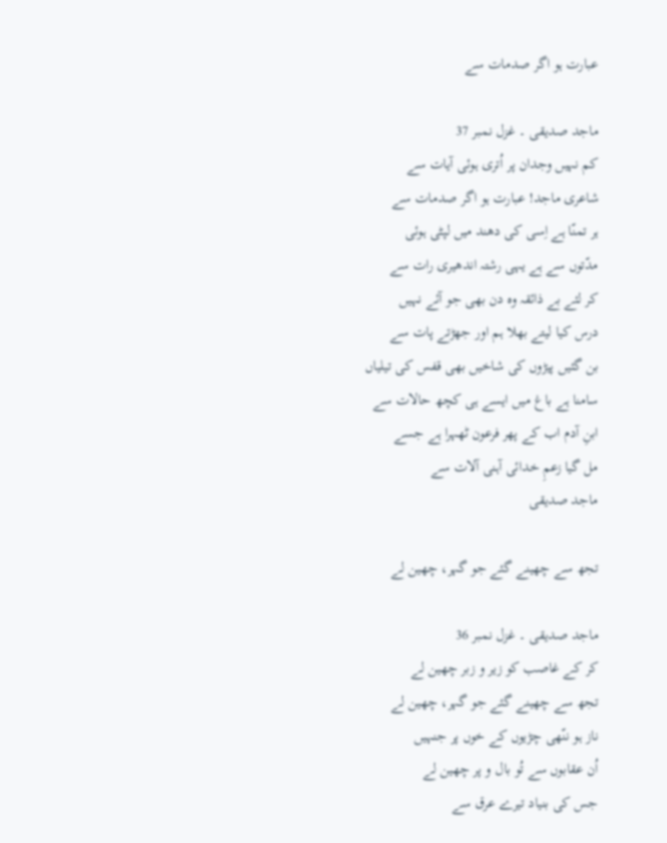عبارت ہو اگر صدمات سے

ماجد صدیقی ۔ غزل نمبر 37
کم نہیں وجدان پر اُتری ہوئی آیات سے
شاعری ماجد! عبارت ہو اگر صدمات سے
ہر تمنّا ہے اِسی کی دھند میں لپٹی ہوئی
مدّتوں سے ہے یہی رشتہ اندھیری رات سے
کر لئے بے ذائقہ وہ دن بھی جو آئے نہیں
درس کیا لیتے بھلا ہم اور جھڑتے پات سے
بن گئیں پیڑوں کی شاخیں بھی قفس کی تیلیاں
سامنا ہے باغ میں ایسے ہی کچھ حالات سے
ابنِ آدم اب کے پھر فرعون ٹھہرا ہے جسے
مل گیا زعمِ خدائی آہنی آلات سے
ماجد صدیقی

تجھ سے چھینے گئے جو گہر، چھین لے

ماجد صدیقی ۔ غزل نمبر 36
کر کے غاصب کو زیر و زبر چھین لے
تجھ سے چھینے گئے جو گہر، چھین لے
ناز ہو ننّھی چڑیوں کے خوں پر جنہیں
اُن عقابوں سے تُو بال و پر چھین لے
جس کی بنیاد تیرے عرق سے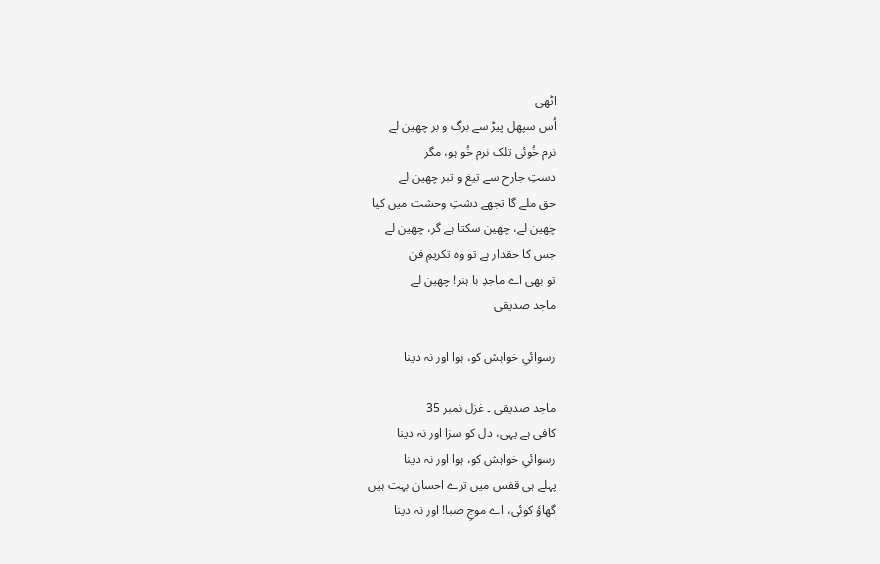اٹھی
اُس سپھل پیڑ سے برگ و بر چھین لے
نرم خُوئی تلک نرم خُو ہو، مگر
دستِ جارح سے تیغ و تبر چھین لے
حق ملے گا تجھے دشتِ وحشت میں کیا
چھین لے، چھین سکتا ہے گر، چھین لے
جس کا حقدار ہے تو وہ تکریمِ فن
تو بھی اے ماجدِ با ہنر! چھین لے
ماجد صدیقی

رسوائیِ خواہش کو، ہوا اور نہ دینا

ماجد صدیقی ۔ غزل نمبر 35
کافی ہے یہی، دل کو سزا اور نہ دینا
رسوائیِ خواہش کو، ہوا اور نہ دینا
پہلے ہی قفس میں ترے احسان بہت ہیں
گھاؤ کوئی، اے موجِ صبا! اور نہ دینا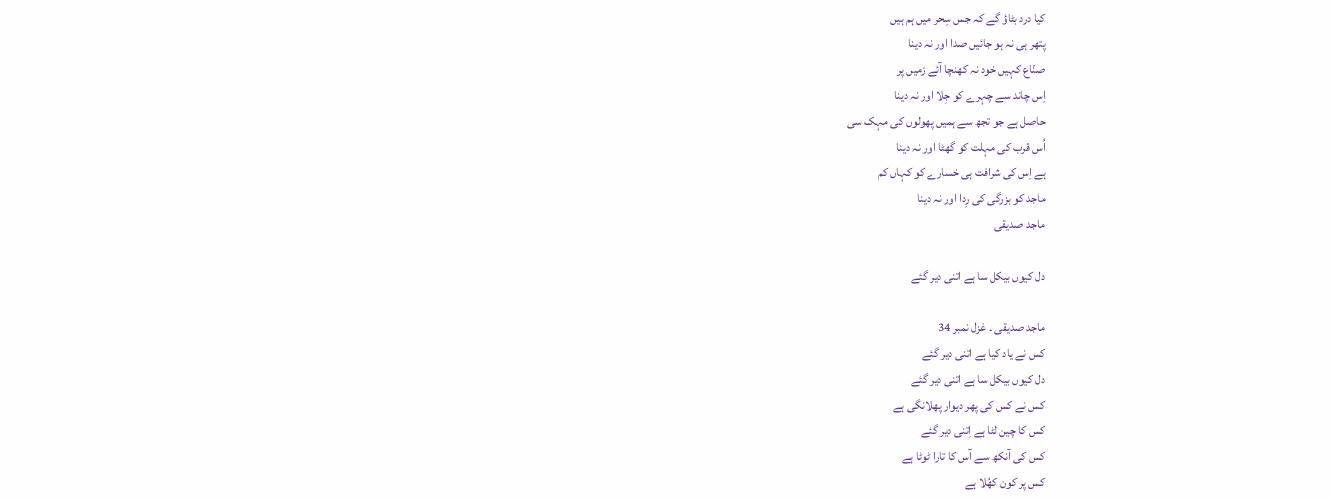کیا درد بٹاؤ گے کہ جس سِحر میں ہم ہیں
پتھر ہی نہ ہو جائیں صدا اور نہ دینا
صنّاع کہیں خود نہ کھنچا آئے زمیں پر
اِس چاند سے چہرے کو جِلا اور نہ دینا
حاصل ہے جو تجھ سے ہمیں پھولوں کی مہک سی
اُس قرب کی مہلت کو گھٹا اور نہ دینا
ہے اِس کی شرافت ہی خسارے کو کہاں کم
ماجد کو بزرگی کی رِدا اور نہ دینا
ماجد صدیقی

دل کیوں بیکل سا ہے اتنی دیر گئے

ماجد صدیقی ۔ غزل نمبر 34
کس نے یاد کیا ہے اتنی دیر گئے
دل کیوں بیکل سا ہے اتنی دیر گئے
کس نے کس کی پھر دیوار پھلانگی ہے
کس کا چین لٹا ہے اِتنی دیر گئے
کس کی آنکھ سے آس کا تارا ٹوٹا ہے
کس پر کون کھُلا ہے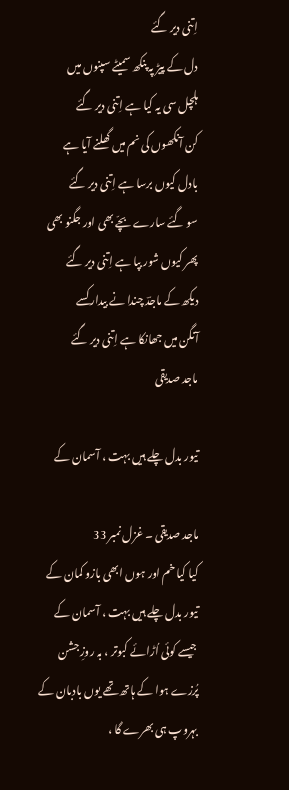اِتنی دیر گئے
دل کے پیڑ پہ پنکھ سمیٹے سپنوں میں
ہلچل سی یہ کیا ہے اِتنی دیر گئے
کن آنکھوں کی نم میں گھلنے آیا ہے
بادل کیوں برسا ہے اِتنی دیر گئے
سو گئے سارے بچّے بھی اور جگنو بھی
پھر کیوں شور بپا ہے اِتنی دیر گئے
دیکھ کے ماجدؔ چندا نے بیدار کسے
آنگن میں جھانکا ہے اِتنی دیر گئے
ماجد صدیقی

تیور بدل چلے ہیں بہت ، آسمان کے

ماجد صدیقی ۔ غزل نمبر 33
کیا کیا خم اور ہوں ابھی بازو کمان کے
تیور بدل چلے ہیں بہت ، آسمان کے
جیسے کوئی اُڑائے کبوتر ، بہ روزِ جشن
پُرزے ہوا کے ہاتھ تھے یوں بادبان کے
بہروپ ہی بھرے گا ،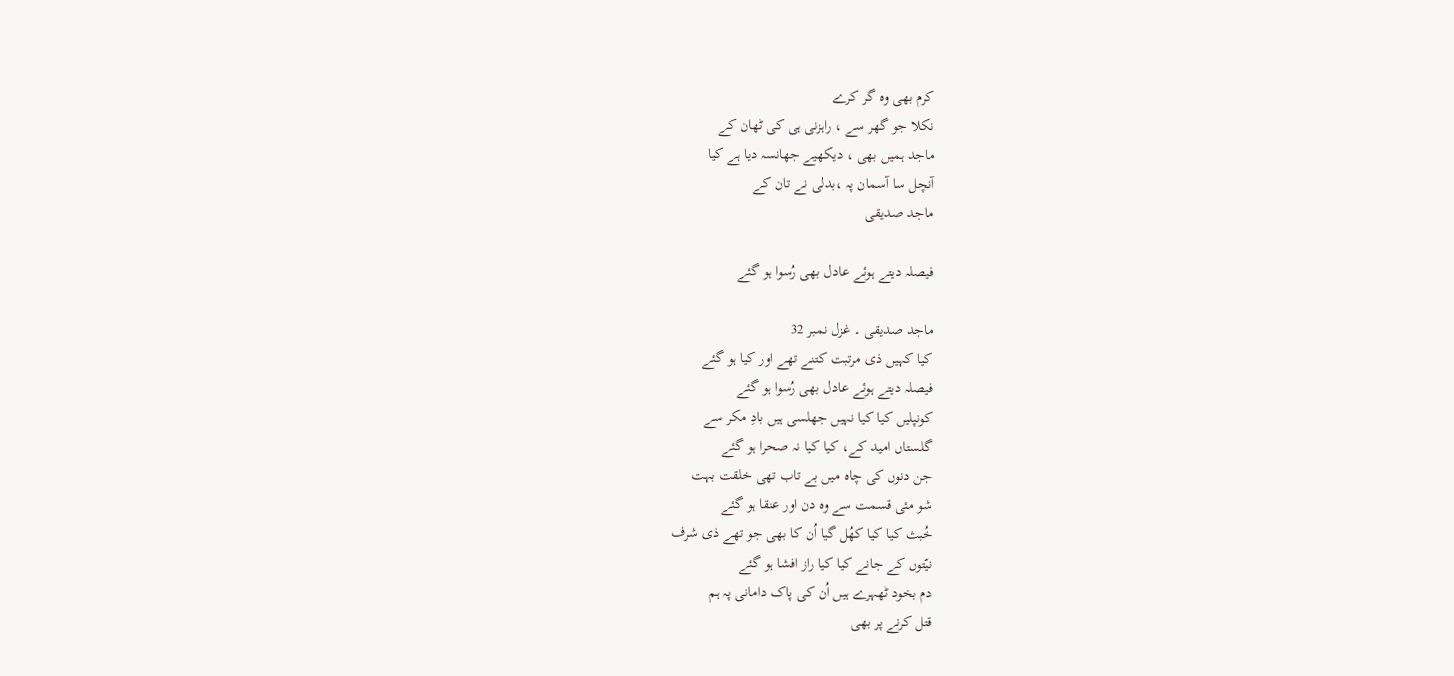کرم بھی وہ گر کرے
نکلا جو گھر سے ، راہزنی ہی کی ٹھان کے
ماجد ہمیں بھی ، دیکھیے جھانسہ دیا ہے کیا
آنچل سا آسمان پہ ،بدلی نے تان کے
ماجد صدیقی

فیصلہ دیتے ہوئے عادل بھی رُسوا ہو گئے

ماجد صدیقی ۔ غزل نمبر 32
کیا کہیں ذی مرتبت کتنے تھے اور کیا ہو گئے
فیصلہ دیتے ہوئے عادل بھی رُسوا ہو گئے
کونپلیں کیا کیا نہیں جھلسی ہیں بادِ مکر سے
گلستاں امید کے، کیا کیا نہ صحرا ہو گئے
جن دنوں کی چاہ میں بے تاب تھی خلقت بہت
شو مئی قسمت سے وہ دن اور عنقا ہو گئے
خُبث کیا کیا کھُل گیا اُن کا بھی جو تھے ذی شرف
نیّتوں کے جانے کیا کیا راز افشا ہو گئے
دم بخود ٹھہرے ہیں اُن کی پاک دامانی پہ ہم
قتل کرنے پر بھی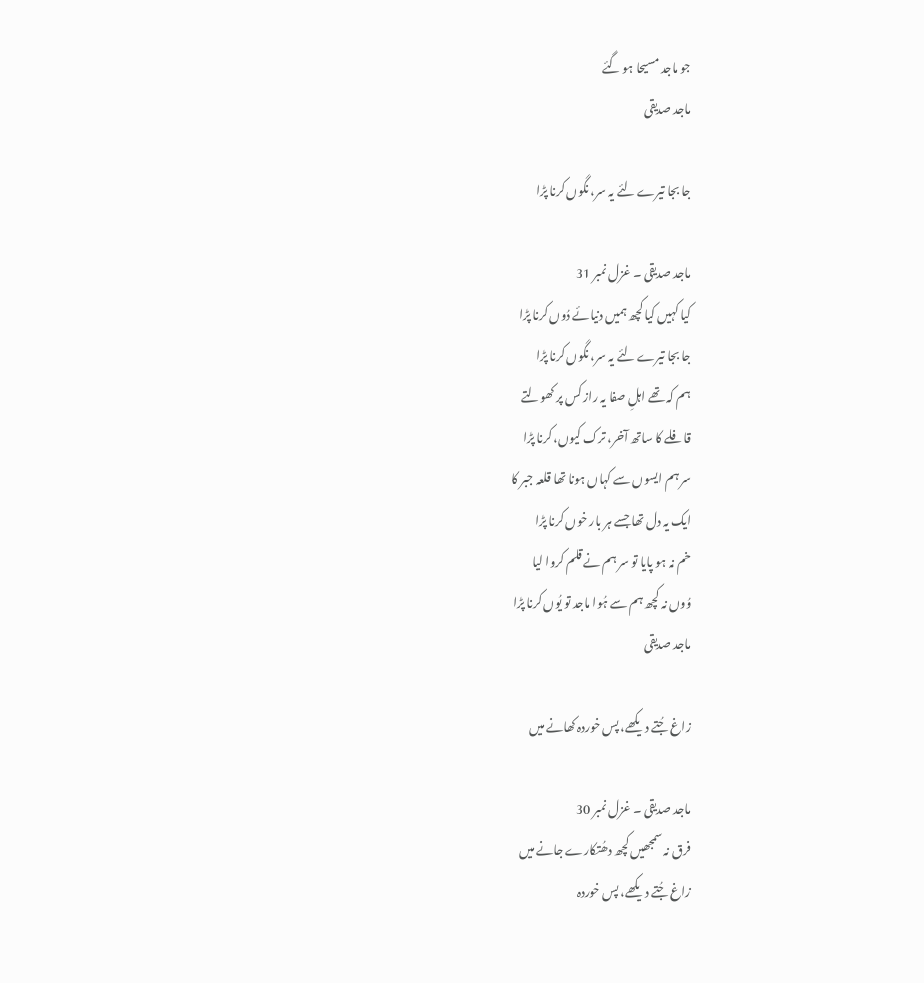جو ماجد مسیحا ہو گئے
ماجد صدیقی

جا بجا تیرے لئے یہ سر، نگوں کرنا پڑا

ماجد صدیقی ۔ غزل نمبر 31
کیا کہیں کیا کچھ ہمیں دنیائے دُوں کرنا پڑا
جا بجا تیرے لئے یہ سر، نگوں کرنا پڑا
ہم کہ تھے اہلِ صفا یہ راز کس پر کھولتے
قافلے کا ساتھ آخر، ترک کیوں، کرنا پڑا
سر ہم ایسوں سے کہاں ہونا تھا قلعہ جبر کا
ایک یہ دل تھا جسے ہر بار خوں کرنا پڑا
خم نہ ہو پایا تو سر ہم نے قلم کروا لیا
وُوں نہ کچھ ہم سے ہُوا ماجد تو یُوں کرنا پڑا
ماجد صدیقی

زاغ جُتے دیکھے، پس خوردہ کھانے میں

ماجد صدیقی ۔ غزل نمبر 30
فرق نہ سمجھیں کچھ دھُتکارے جانے میں
زاغ جُتے دیکھے، پس خوردہ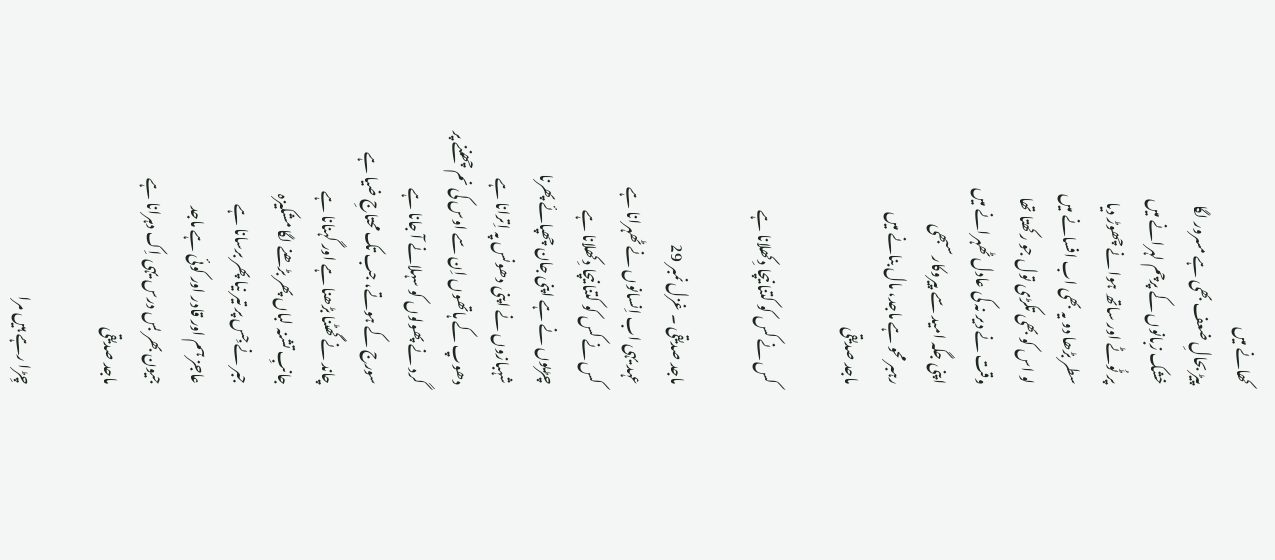کھانے میں
پیڑ بحالِ ضعف بھی ہے مسرور لگا
خشک زبانوں کے پرچم لہرانے میں
پر ٹُوٹے اور ساتھ ہوا نے چھوڑ دیا
سطر بڑھا دو یہ بھی اب افسانے میں
لو اس کو بھی تکڑی تول جو رکھتا تھا
وقت نے دیر نہ کی عادل ٹھہرانے میں
اپنی جگہ امید سے پیروکار سبھی
رہبر محو ہے ماجد، مال بنانے میں
ماجد صدیقی

کس نے کس کو کتنا نیچا دِکھلانا ہے

ماجد صدیقی ۔ غزل نمبر 29
عہد یہی اب اِنسانوں نے ٹھہرانا ہے
کس نے کس کو کتنا نیچا دِکھلانا ہے
چڑیوں نے ہے اپنی جان چھپائے پھرنا
شہبازوں نے اپنی دھونس پہ اِترانا ہے
دھوپ کے ہاتھوں اِن سے اوس کی نم چھننے پر
گرد نے پھولوں کو سہلانے آ جانا ہے
سورج کے ہوتے، جب تک محتاجِ ضیا ہے
چاند نے گھٹنا بڑھنا ہے اور گہنانا ہے
جانبِ تشنہ لباں پھر بڑھنے لگا مشکیزہ
جبر نے جِس پر تیر نیا پھر برسانا ہے
عاجز ہم اور قادر اور کوئی ہے ماجد
جیون بھر بس درس یہی اِک دہرانا ہے
ماجد صدیقی

چِڑا رہے ہیں مرا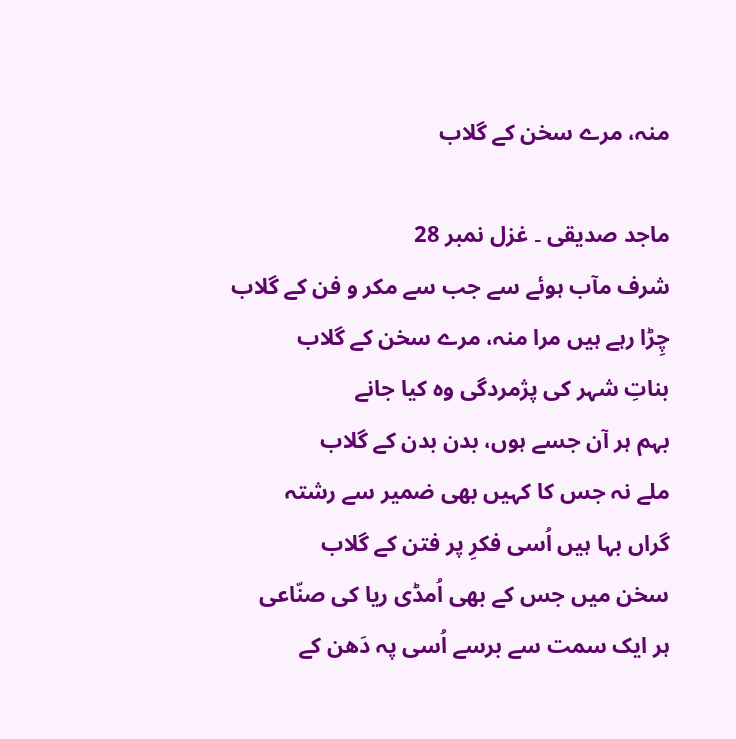منہ، مرے سخن کے گلاب

ماجد صدیقی ۔ غزل نمبر 28
شرف مآب ہوئے سے جب سے مکر و فن کے گلاب
چِڑا رہے ہیں مرا منہ، مرے سخن کے گلاب
بناتِ شہر کی پژمردگی وہ کیا جانے
بہم ہر آن جسے ہوں، بدن بدن کے گلاب
ملے نہ جس کا کہیں بھی ضمیر سے رشتہ
گراں بہا ہیں اُسی فکرِ پر فتن کے گلاب
سخن میں جس کے بھی اُمڈی ریا کی صنّاعی
ہر ایک سمت سے برسے اُسی پہ دَھن کے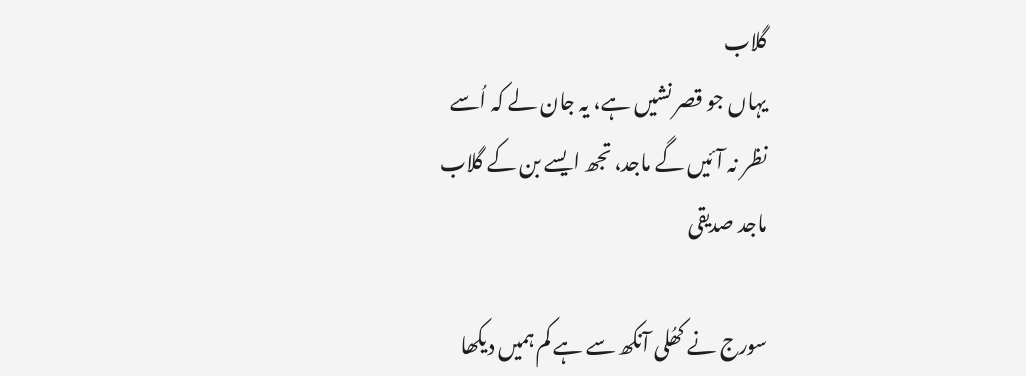گلاب
یہاں جو قصر نشیں ہے، یہ جان لے کہ اُسے
نظر نہ آئیں گے ماجد، تجھ ایسے بن کے گلاب
ماجد صدیقی

سورج نے کھُلی آنکھ سے ہے کم ہمیں دیکھا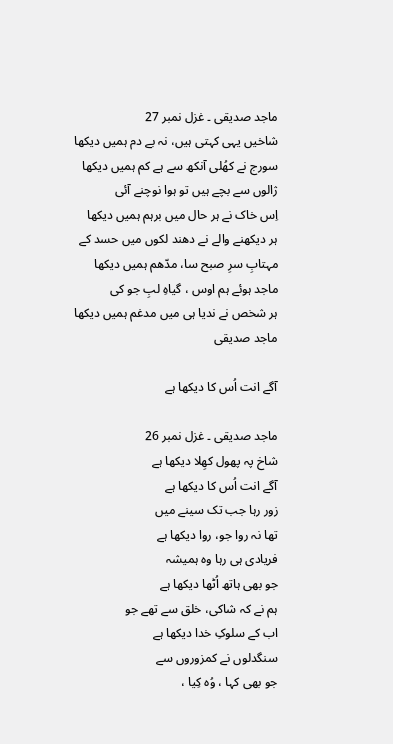ماجد صدیقی ۔ غزل نمبر 27
شاخیں یہی کہتی ہیں، نہ بے دم ہمیں دیکھا
سورج نے کھُلی آنکھ سے ہے کم ہمیں دیکھا
ژالوں سے بچے ہیں تو ہوا نوچنے آئی
اِس خاک نے ہر حال میں برہم ہمیں دیکھا
ہر دیکھنے والے نے دھند لکوں میں حسد کے
مہتابِ سرِ صبح سا، مدّھم ہمیں دیکھا
ماجد ہوئے ہم اوس ، گیاہِ لبِ جو کی
ہر شخص نے ندیا ہی میں مدغم ہمیں دیکھا
ماجد صدیقی

آگے انت اُس کا دیکھا ہے

ماجد صدیقی ۔ غزل نمبر 26
شاخ پہ پھول کھِلا دیکھا ہے
آگے انت اُس کا دیکھا ہے
زور رہا جب تک سینے میں
تھا نہ روا جو، روا دیکھا ہے
فریادی ہی رہا وہ ہمیشہ
جو بھی ہاتھ اُٹھا دیکھا ہے
ہم نے کہ شاکی، خلق سے تھے جو
اب کے سلوکِ خدا دیکھا ہے
سنگدلوں نے کمزوروں سے
جو بھی کہا ، وُہ کِیا ،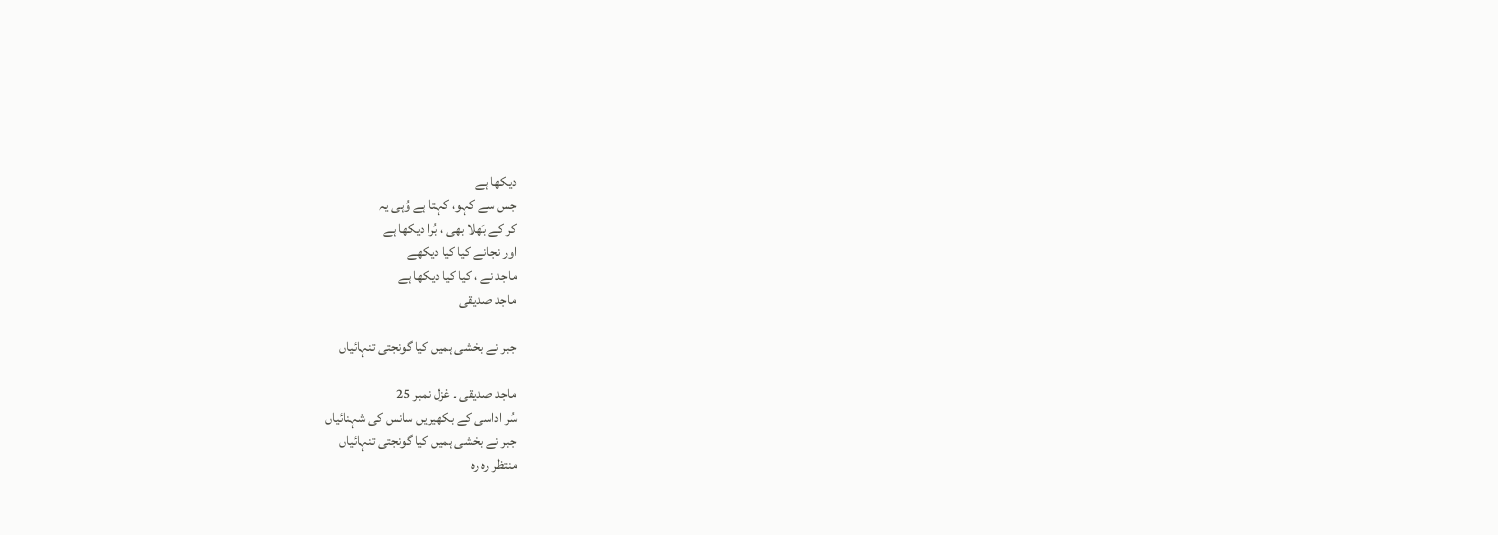دیکھا ہے
جس سے کہو، کہتا ہے وُہی یہ
کر کے بَھلا بھی ، بُرا دیکھا ہے
اور نجانے کیا کیا دیکھے
ماجد نے ، کیا کیا دیکھا ہے
ماجد صدیقی

جبر نے بخشی ہمیں کیا گونجتی تنہائیاں

ماجد صدیقی ۔ غزل نمبر 25
سُر اداسی کے بکھیریں سانس کی شہنائیاں
جبر نے بخشی ہمیں کیا گونجتی تنہائیاں
منتظر رہ رہ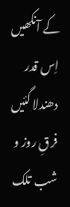کے آنکھیں اِس قدر دھندلا گئیں
فرقِ روز و شب تلک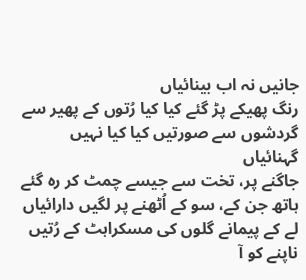جانیں نہ اب بینائیاں
رنگ پھیکے پڑ گئے کیا کیا رُتوں کے پھیر سے
گردشوں سے صورتیں کیا کیا نہیں گہنائیاں
جاگنے پر، تخت سے جیسے چمٹ کر رہ گئے
ہاتھ جن کے، سو کے اُٹھنے پر لگیں دارائیاں
لے کے پیمانے گلوں کی مسکراہٹ کے رُتیں
ناپنے کو آ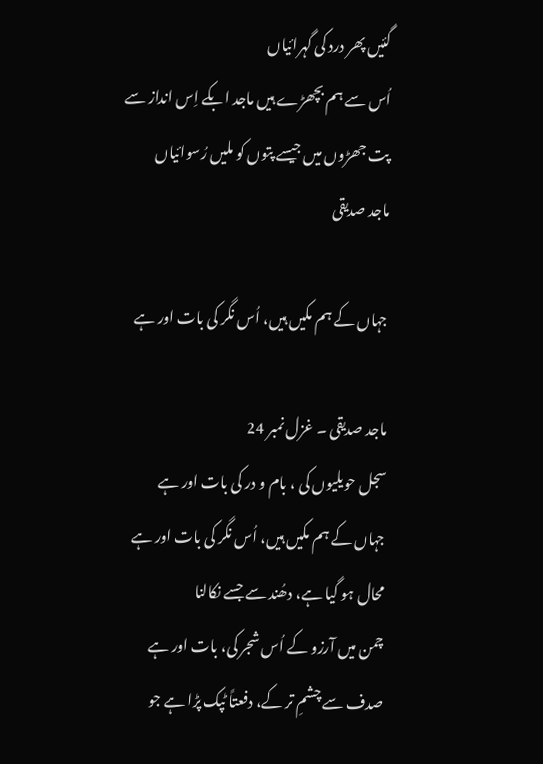گئیں پھر درد کی گہرائیاں
اُس سے ہم بچھڑے ہیں ماجد ابکے اِس انداز سے
پت جھڑوں میں جیسے پتوں کو ملیں رُسوائیاں
ماجد صدیقی

جہاں کے ہم مکیں ہیں، اُس نگر کی بات اور ہے

ماجد صدیقی ۔ غزل نمبر 24
سجل حویلیوں کی ، بام و در کی بات اور ہے
جہاں کے ہم مکیں ہیں، اُس نگر کی بات اور ہے
محال ہو گیا ہے، دھُند سے جسے نکالنا
چمن میں آرزو کے اُس شجر کی، بات اور ہے
صدف سے چشمِ تر کے، دفعتاً ٹپک پڑا ہے جو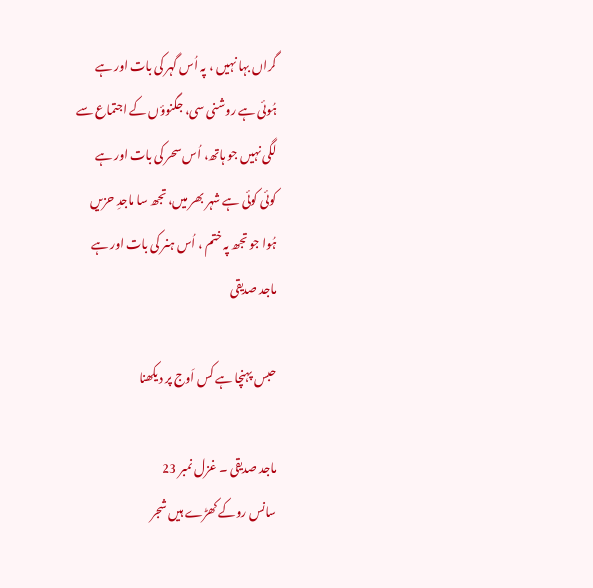گراں بہا نہیں ، پہ اُس گہر کی بات اور ہے
ہُوئی ہے روشنی سی، جگنوؤں کے اجتماع سے
لگی نہیں جو ہاتھ، اُس سحر کی بات اور ہے
کوئی کوئی ہے شہر بھر میں، تجھ سا ماجدِ حزیں
ہُوا جو تجھ پہ ختم ، اُس ہنر کی بات اور ہے
ماجد صدیقی

حبس پہنچا ہے کس اَوج پر دیکھنا

ماجد صدیقی ۔ غزل نمبر 23
سانس روکے کھڑے ہیں شجر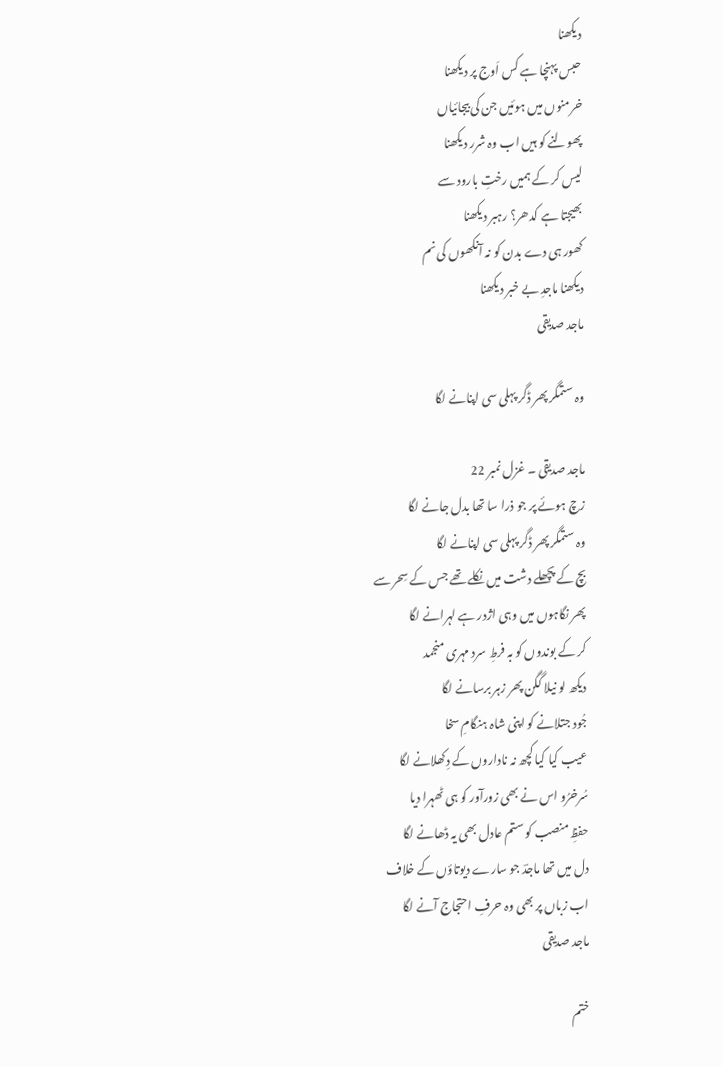دیکھنا
حبس پہنچا ہے کس اَوج پر دیکھنا
خرمنوں میں ہوئیں جن کی بیجائیاں
پھولنے کو ہیں اب وہ شرر دیکھنا
لیس کر کے ہمیں رختِ بارود سے
بھیجتا ہے کدھر؟ رہبر دیکھنا
کھور ہی دے بدن کو نہ آنکھوں کی نم
دیکھنا ماجدِ بے خبر دیکھنا
ماجد صدیقی

وہ ستمگر پھر ڈگر پہلی سی اپنانے لگا

ماجد صدیقی ۔ غزل نمبر 22
زچ ہوئے پر جو ذرا سا تھا بدل جانے لگا
وہ ستمگر پھر ڈگر پہلی سی اپنانے لگا
بچ کے پچھلے دشت میں نکلے تھے جس کے سِحر سے
پھر نگاہوں میں وہی اژدر ہے لہرانے لگا
کر کے بوندوں کو بہ فرطِ سرد مہری منجمد
دیکھ لو نیلا گگن پھر زہر برسانے لگا
جُود جتلانے کو اپنی شاہ ہنگامِ سخا
عیب کیا کیا کچھ نہ ناداروں کے دِکھلانے لگا
سُرخرُو اس نے بھی زورآور کو ہی ٹھہرا دیا
حفظِ منصب کو ستم عادل بھی یہ ڈھانے لگا
دل میں تھا ماجدؔ جو سارے دیوتاؤں کے خلاف
اب زباں پر بھی وہ حرفِ احتجاج آنے لگا
ماجد صدیقی

ختم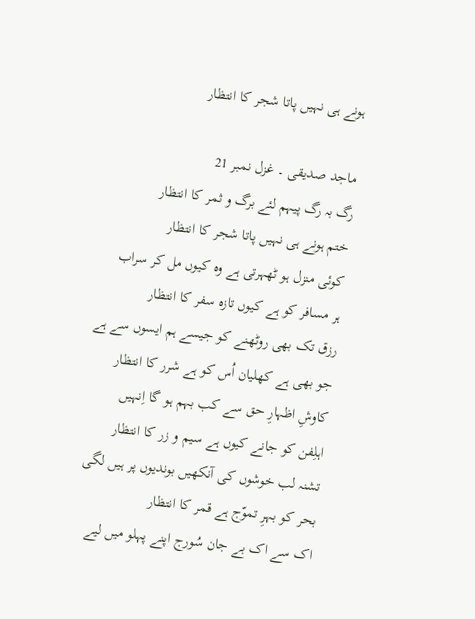ہونے ہی نہیں پاتا شجر کا انتظار

ماجد صدیقی ۔ غزل نمبر 21
رگ بہ رگ پیہم لئے برگ و ثمر کا انتظار
ختم ہونے ہی نہیں پاتا شجر کا انتظار
کوئی منزل ہو ٹھہرتی ہے وہ کیوں مل کر سراب
ہر مسافر کو ہے کیوں تازہ سفر کا انتظار
رزق تک بھی روٹھنے کو جیسے ہم ایسوں سے ہے
جو بھی ہے کھلیان اُس کو ہے شرر کا انتظار
کاوشِ اظہارِ حق سے کب بہم ہو گا اِنہیں
اہلِفن کو جانے کیوں ہے سیم و زر کا انتظار
تشنہ لب خوشوں کی آنکھیں بوندیوں پر ہیں لگی
بحر کو بہرِ تموّج ہے قمر کا انتظار
اک سے اک بے جان سُورج اپنے پہلو میں لیے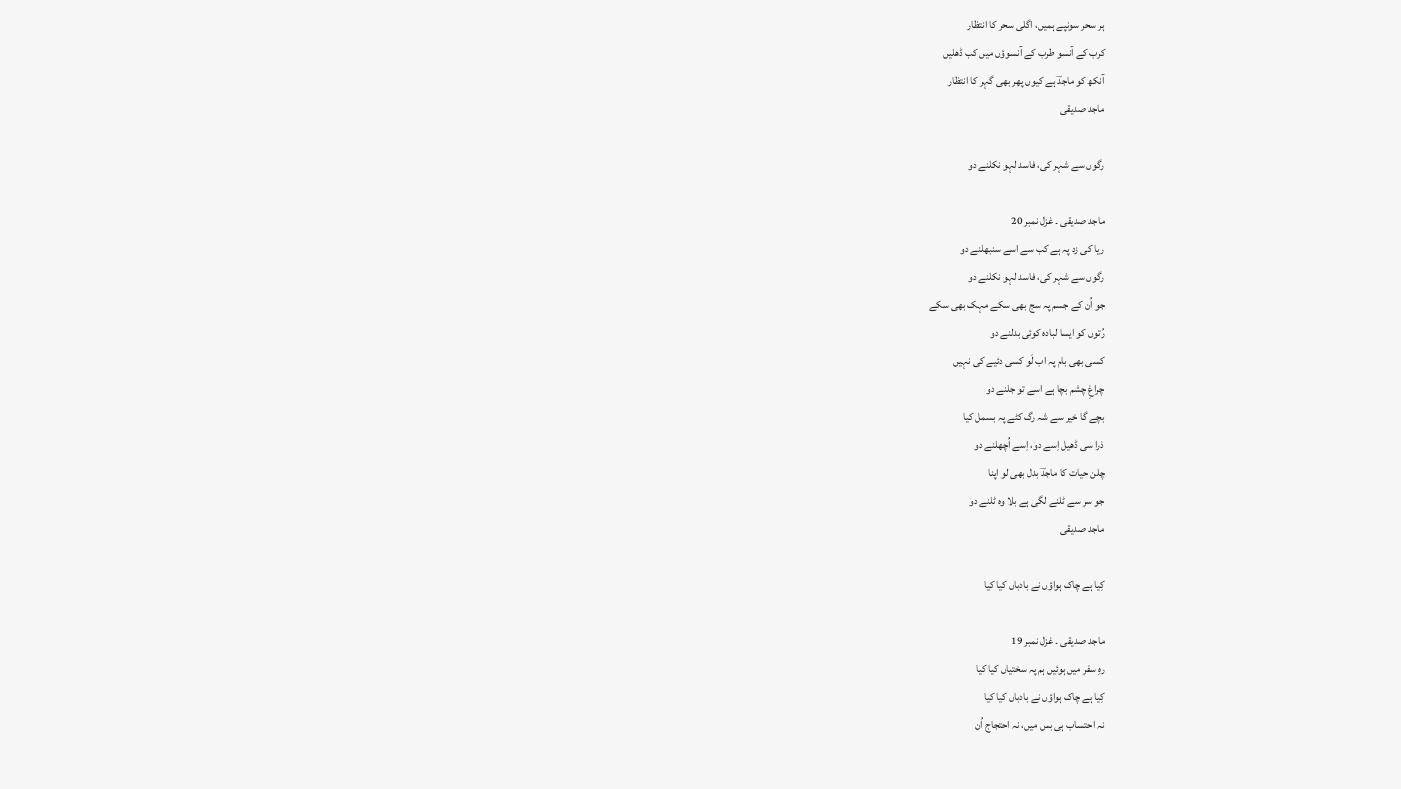ہر سحر سونپے ہمیں، اگلی سحر کا انتظار
کرب کے آنسو طرب کے آنسوؤں میں کب ڈھلیں
آنکھ کو ماجدؔ ہے کیوں پھر بھی گہر کا انتظار
ماجد صدیقی

رگوں سے شہر کی، فاسد لہو نکلنے دو

ماجد صدیقی ۔ غزل نمبر 20
ریا کی زد پہ ہے کب سے اسے سنبھلنے دو
رگوں سے شہر کی، فاسد لہو نکلنے دو
جو اُن کے جسم پہ سج بھی سکے مہک بھی سکے
رُتوں کو ایسا لبادہ کوئی بدلنے دو
کسی بھی بام پہ اب لَو کسی دئیے کی نہیں
چراغِ چشم بچا ہے اسے تو جلنے دو
بچے گا خیر سے شہ رگ کٹے پہ بسمل کیا
ذرا سی ڈھیل اِسے دو، اِسے اُچھلنے دو
چلن حیات کا ماجدؔ بدل بھی لو اپنا
جو سر سے ٹلنے لگی ہے بلا وہ ٹلنے دو
ماجد صدیقی

کِیا ہے چاک ہواؤں نے بادباں کیا کیا

ماجد صدیقی ۔ غزل نمبر 19
رہِ سفر میں ہوئیں ہم پہ سختیاں کیا کیا
کِیا ہے چاک ہواؤں نے بادباں کیا کیا
نہ احتساب ہی بس میں، نہ احتجاج اُن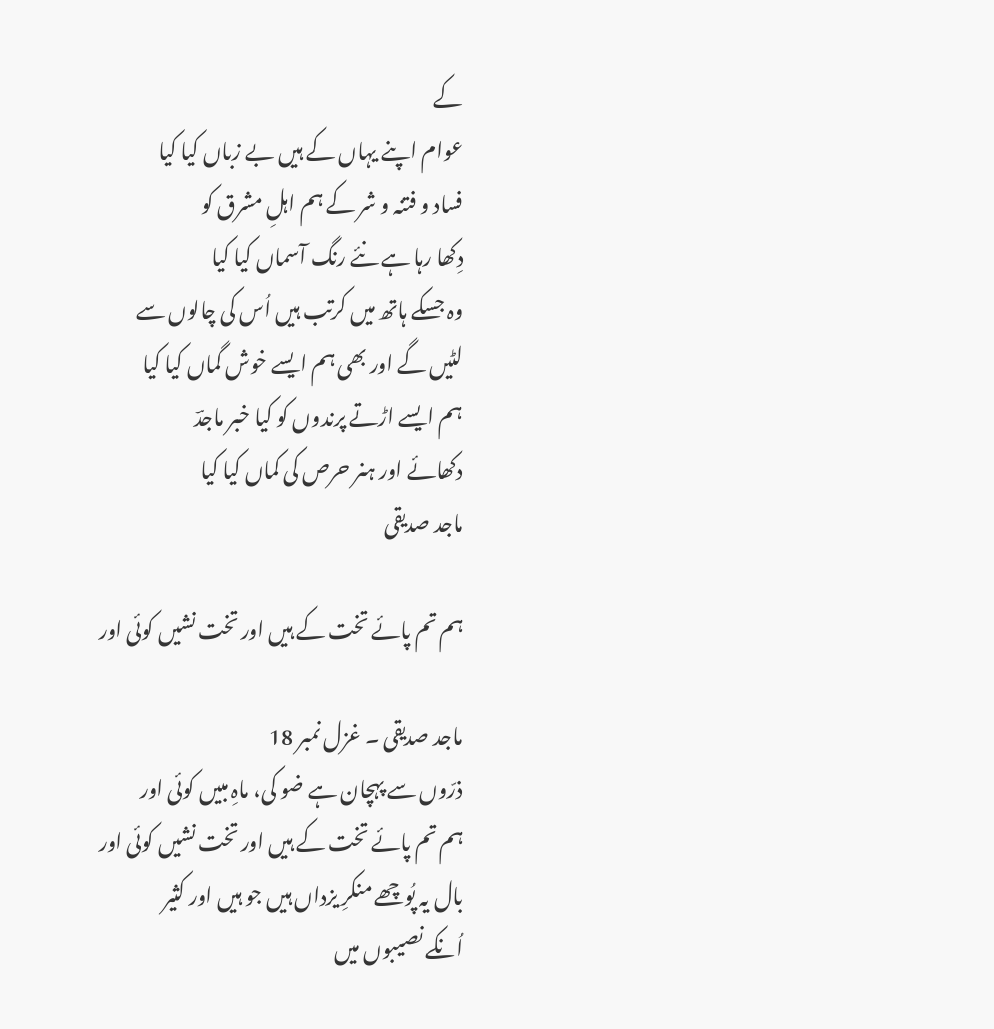کے
عوام اپنے یہاں کے ہیں بے زباں کیا کیا
فساد و فتنہ و شر کے ہم اہلِ مشرق کو
دِکھا رہا ہے نئے رنگ آسماں کیا کیا
وہ جسکے ہاتھ میں کرتب ہیں اُس کی چالوں سے
لٹیں گے اور بھی ہم ایسے خوش گماں کیا کیا
ہم ایسے اڑتے پرندوں کو کیا خبر ماجدؔ
دکھائے اور ہنر حرص کی کماں کیا کیا
ماجد صدیقی

ہم تم پائے تخت کے ہیں اور تخت نشیں کوئی اور

ماجد صدیقی ۔ غزل نمبر 18
ذرّوں سے پہچان ہے ضو کی، ماہِ مبیں کوئی اور
ہم تم پائے تخت کے ہیں اور تخت نشیں کوئی اور
بال یہ پُوچھے منکرِ یزداں ہیں جو ہیں اور کثیر
اُنکے نصیبوں میں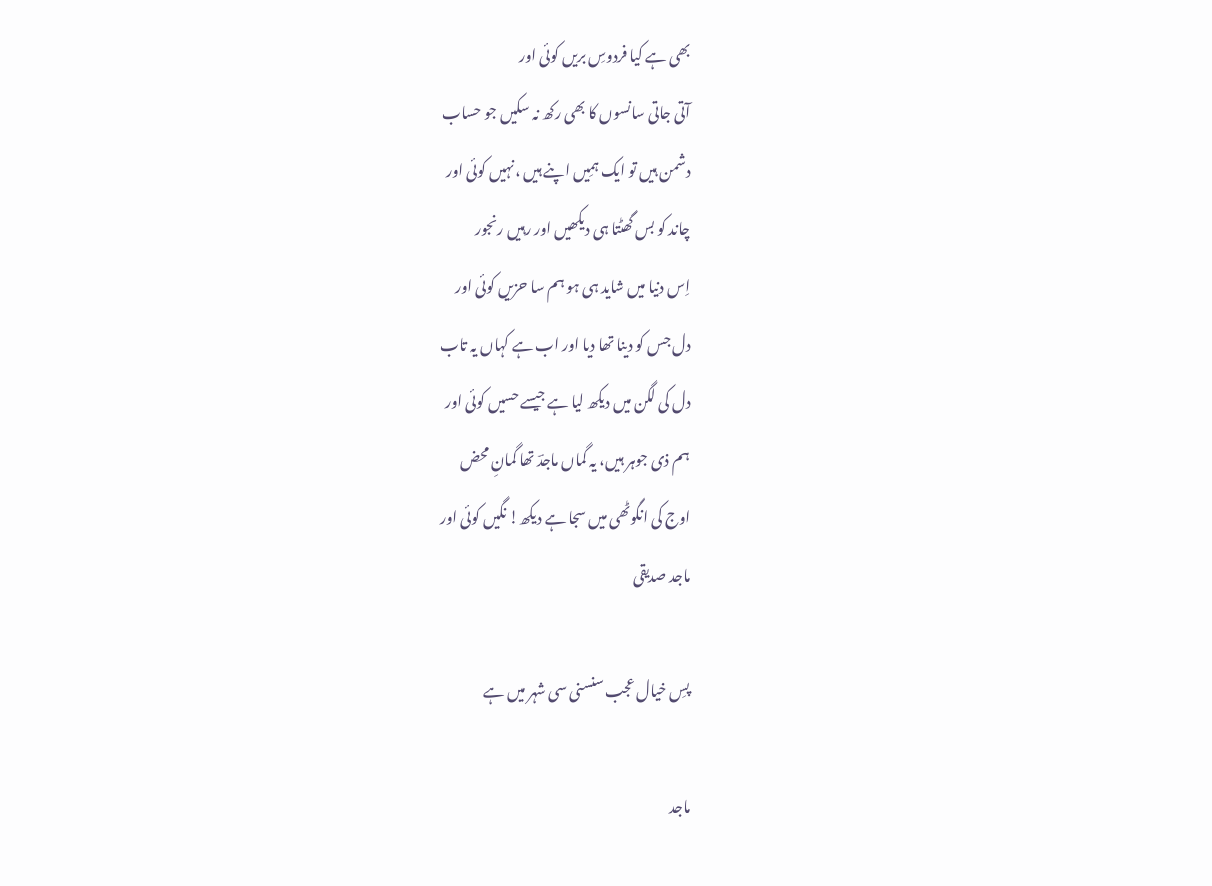بھی ہے کیا فردوسِ بریں کوئی اور
آتی جاتی سانسوں کا بھی رکھ نہ سکیں جو حساب
دشمن ہیں تو ایک ہمِیں اپنے ہیں ،نہیں کوئی اور
چاند کو بس گھٹتا ہی دیکھیں اور رہیں رنجور
اِس دنیا میں شاید ہی ہو ہم سا حزیں کوئی اور
دل جس کو دینا تھا دیا اور اب ہے کہاں یہ تاب
دل کی لگن میں دیکھ لیا ہے جیسے حسیں کوئی اور
ہم ذی جوہر ہیں، یہ گماں ماجدؔ تھا گمانِ محض
اوج کی انگوٹھی میں سجا ہے دیکھ! نگیں کوئی اور
ماجد صدیقی

پسِ خیال عجب سنسنی سی شہر میں ہے

ماجد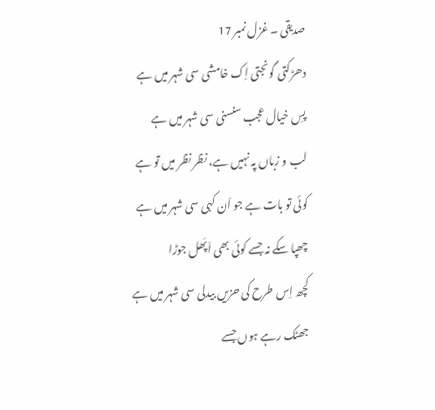صدیقی ۔ غزل نمبر 17
دھڑکتی گونجتی اِک خامشی سی شہر میں ہے
پسِ خیال عجب سنسنی سی شہر میں ہے
لب و زباں پہ نہیں ہے، نظر نظر میں تو ہے
کوئی تو بات ہے جو اَن کہی سی شہر میں ہے
چھپا سکے نہ جسے کوئی بھی اَپَھل جوڑا
کچھ اِس طرح کی حزیں بیدلی سی شہر میں ہے
جھٹک رہے ہوں جسے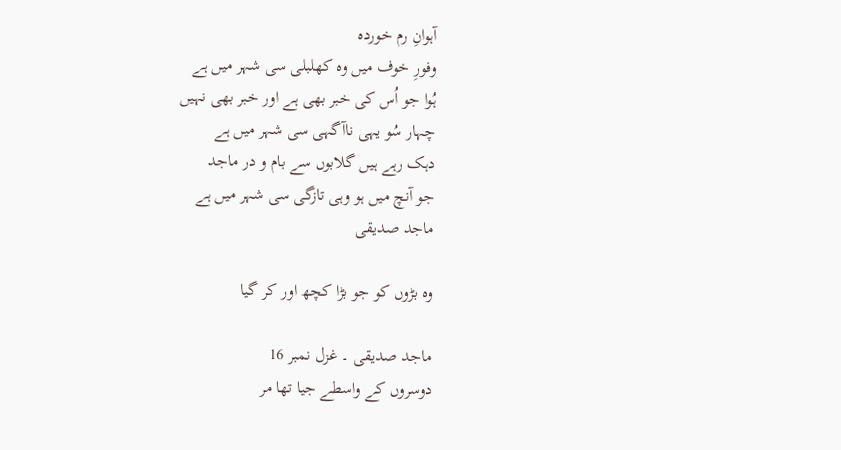آہوانِ رم خوردہ
وفورِ خوف میں وہ کھلبلی سی شہر میں ہے
ہُوا جو اُس کی خبر بھی ہے اور خبر بھی نہیں
چہار سُو یہی ناآگہی سی شہر میں ہے
دہک رہے ہیں گلابوں سے بام و در ماجد
جو آنچ میں ہو وہی تازگی سی شہر میں ہے
ماجد صدیقی

وہ بڑوں کو جو بڑا کچھ اور کر گیا

ماجد صدیقی ۔ غزل نمبر 16
دوسروں کے واسطے جیا تھا مر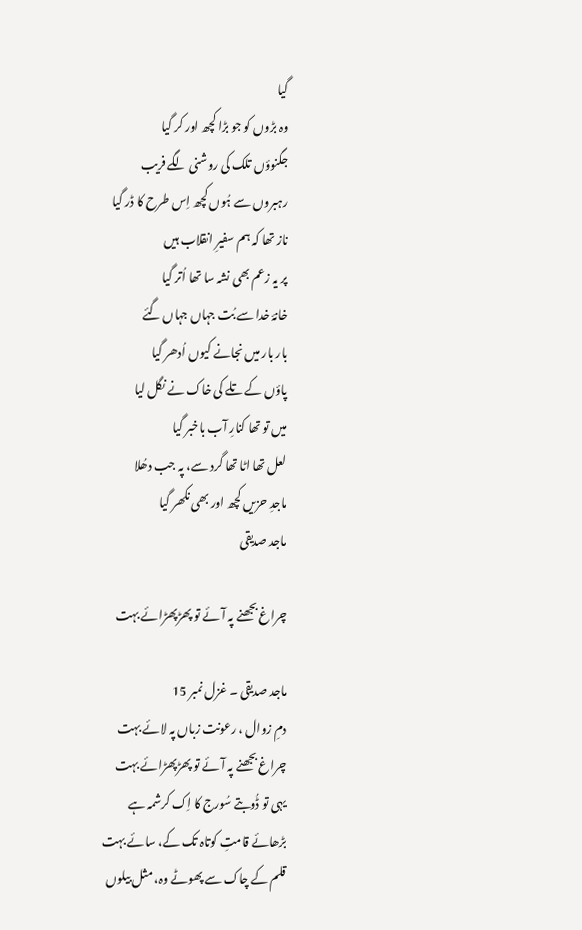گیا
وہ بڑوں کو جو بڑا کچھ اور کر گیا
جگنوؤں تلک کی روشنی لگے فریب
رہبروں سے ہُوں کچھ اِس طرح کا ڈر گیا
ناز تھا کہ ہم سفیرِ انقلاب ہیں
پر یہ زعم بھی نشہ سا تھا اُتر گیا
خانۂ خدا سے بُت جہاں جہاں گئے
بار بار میں نجانے کیوں اُدھر گیا
پاؤں کے تلے کی خاک نے نگل لیا
میں تو تھا کنارِ آب باخبر گیا
لعل تھا اٹا تھا گرد سے، پہ جب دھُلا
ماجدِ حزیں کچھ اور بھی نکھر گیا
ماجد صدیقی

چراغ بجھنے پہ آئے تو پھڑپھڑائے بہت

ماجد صدیقی ۔ غزل نمبر 15
دمِ زوال ، رعونت زباں پہ لائے بہت
چراغ بجھنے پہ آئے تو پھڑپھڑائے بہت
یہی تو ڈُوبتے سُورج کا اِک کرشمہ ہے
بڑھائے قامتِ کوتاہ تک کے، سائے بہت
قلم کے چاک سے پھوٹے وہ، مثل بیلوں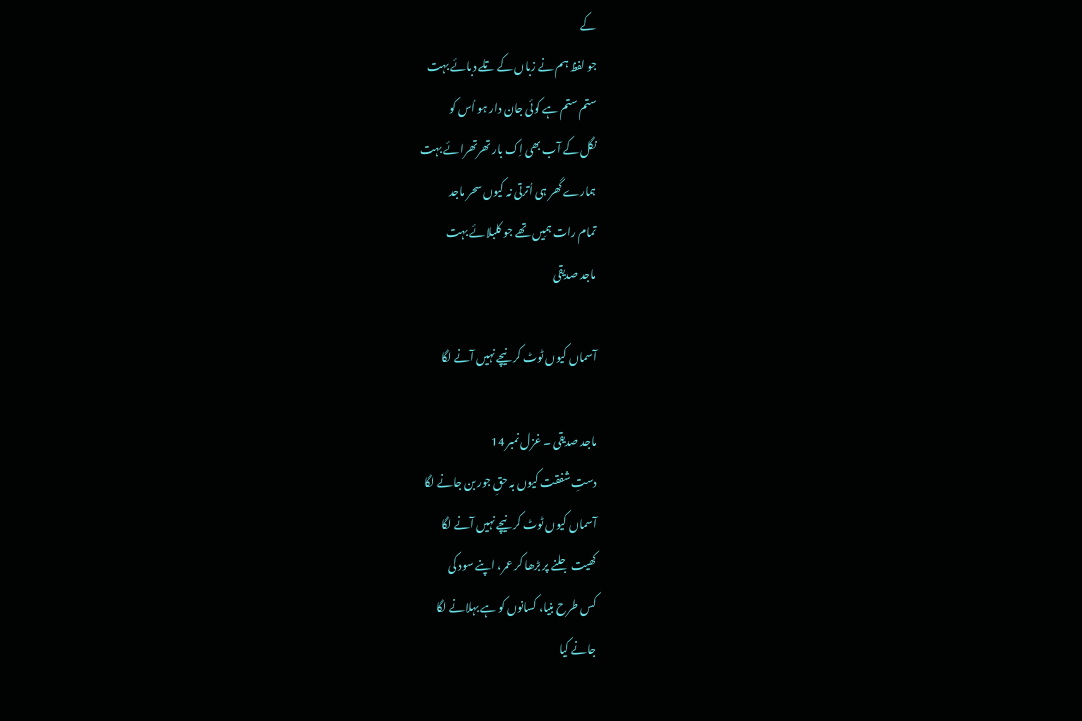کے
جو لفظ ہم نے زباں کے تلے دبائے بہت
ستم ستم ہے کوئی جان دار ہو اُس کو
نگل کے آب بھی اِک بار تھرتھرائے بہت
ہمارے گھر ہی اُترتی نہ کیوں سحر ماجد
تمام رات ہمِیں تھے جو کلبلائے بہت
ماجد صدیقی

آسماں کیوں ٹوٹ کر نیچے نہیں آنے لگا

ماجد صدیقی ۔ غزل نمبر 14
دستِ شفقت کیوں بہ حقِ جور بن جانے لگا
آسماں کیوں ٹوٹ کر نیچے نہیں آنے لگا
کھیت جلنے پر بڑھا کر عمر، اپنے سود کی
کس طرح بنیا، کسانوں کو ہے بہلانے لگا
جانے کیا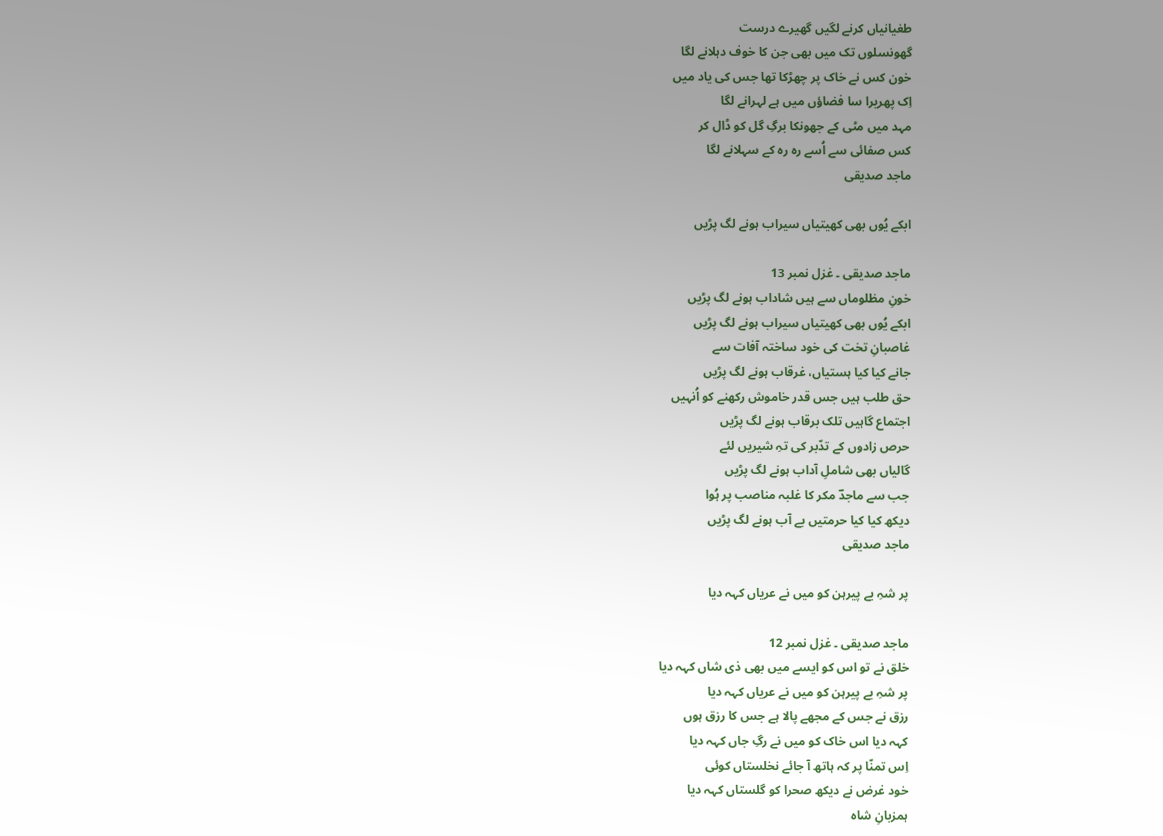طغیانیاں کرنے لگیں گھیرے درست
گھونسلوں تک میں بھی جن کا خوف دہلانے لگا
خون کس نے خاک پر چھڑکا تھا جس کی یاد میں
اِک پھریرا سا فضاؤں میں ہے لہرانے لگا
مہد میں مٹی کے جھونکا برگِ گل کو ڈال کر
کس صفائی سے اُسے رہ رہ کے سہلانے لگا
ماجد صدیقی

ابکے یُوں بھی کھیتیاں سیراب ہونے لگ پڑیں

ماجد صدیقی ۔ غزل نمبر 13
خونِ مظلوماں سے ہیں شاداب ہونے لگ پڑیں
ابکے یُوں بھی کھیتیاں سیراب ہونے لگ پڑیں
غاصبانِ تخت کی خود ساختہ آفات سے
جانے کیا کیا ہستیاں، غرقاب ہونے لگ پڑیں
حق طلب ہیں جس قدر خاموش رکھنے کو اُنہیں
اجتماع گاہیں تلک برقاب ہونے لگ پڑیں
حرص زادوں کے تدّبر کی تہِ شیریں لئے
گالیاں بھی شاملِ آداب ہونے لگ پڑیں
جب سے ماجدؔ مکر کا غلبہ مناصب پر ہُوا
دیکھ کیا کیا حرمتیں بے آب ہونے لگ پڑیں
ماجد صدیقی

پر شہِ بے پیرہن کو میں نے عریاں کہہ دیا

ماجد صدیقی ۔ غزل نمبر 12
خلق نے تو اس کو ایسے میں بھی ذی شاں کہہ دیا
پر شہِ بے پیرہن کو میں نے عریاں کہہ دیا
رزق نے جس کے مجھے پالا ہے جس کا رزق ہوں
کہہ دیا اس خاک کو میں نے رگِ جاں کہہ دیا
اِس تمنّا پر کہ ہاتھ آ جائے نخلستاں کوئی
خود غرض نے دیکھ صحرا کو گلستاں کہہ دیا
ہمزبانِ شاہ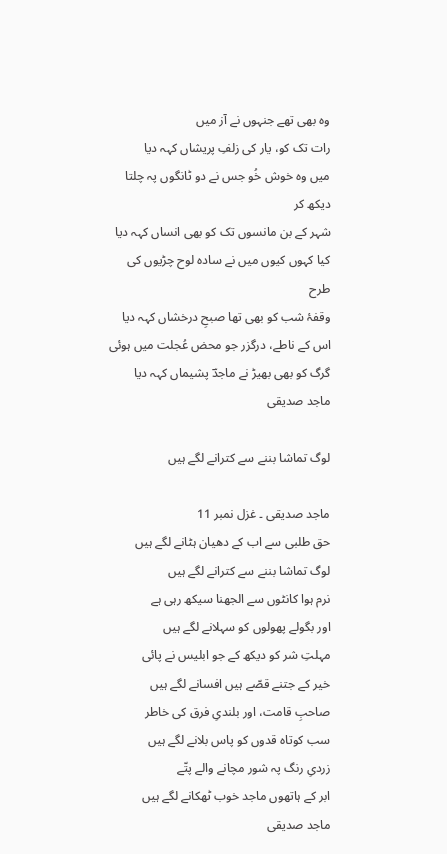وہ بھی تھے جنہوں نے آز میں
رات تک کو، یار کی زلفِ پریشاں کہہ دیا
میں وہ خوش خُو جس نے دو ٹانگوں پہ چلتا دیکھ کر
شہر کے بن مانسوں تک کو بھی انساں کہہ دیا
کیا کہوں کیوں میں نے سادہ لوح چڑیوں کی طرح
وقفۂ شب کو بھی تھا صبحِ درخشاں کہہ دیا
اس کے ناطے، درگزر جو محض عُجلت میں ہوئی
گرگ کو بھی بھیڑ نے ماجدؔ پشیماں کہہ دیا
ماجد صدیقی

لوگ تماشا بننے سے کترانے لگے ہیں

ماجد صدیقی ۔ غزل نمبر 11
حق طلبی سے اب کے دھیان ہٹانے لگے ہیں
لوگ تماشا بننے سے کترانے لگے ہیں
نرم ہوا کانٹوں سے الجھنا سیکھ رہی ہے
اور بگولے پھولوں کو سہلانے لگے ہیں
مہلتِ شر کو دیکھ کے جو ابلیس نے پائی
خیر کے جتنے قصّے ہیں افسانے لگے ہیں
صاحبِ قامت، اور بلندیِ فرق کی خاطر
سب کوتاہ قدوں کو پاس بلانے لگے ہیں
زردیِ رنگ پہ شور مچانے والے پتّے
ابر کے ہاتھوں ماجد خوب ٹھکانے لگے ہیں
ماجد صدیقی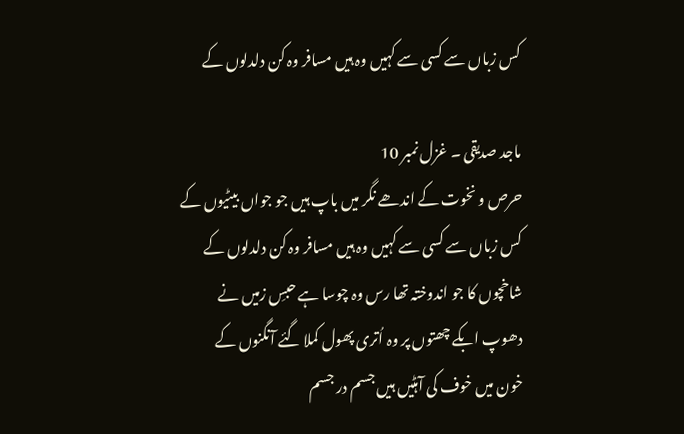کس زباں سے کسی سے کہیں وہ ہیں مسافر وہ کن دلدلوں کے

ماجد صدیقی ۔ غزل نمبر 10
حرص و نخوت کے اندھے نگر میں باپ ہیں جو جواں بیٹیوں کے
کس زباں سے کسی سے کہیں وہ ہیں مسافر وہ کن دلدلوں کے
شاخچوں کا جو اندوختہ تھا رس وہ چوسا ہے حبسِ زمیں نے
دھوپ ابکے چھتوں پر وہ اُتری پھول کملا گئے آنگنوں کے
خون میں خوف کی آہٹیں ہیں جسم در جسم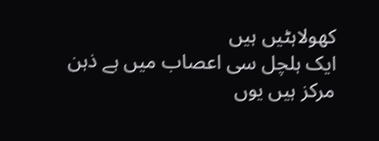کھولاہٹیں ہیں
ایک ہلچل سی اعصاب میں ہے ذہن مرکز ہیں یوں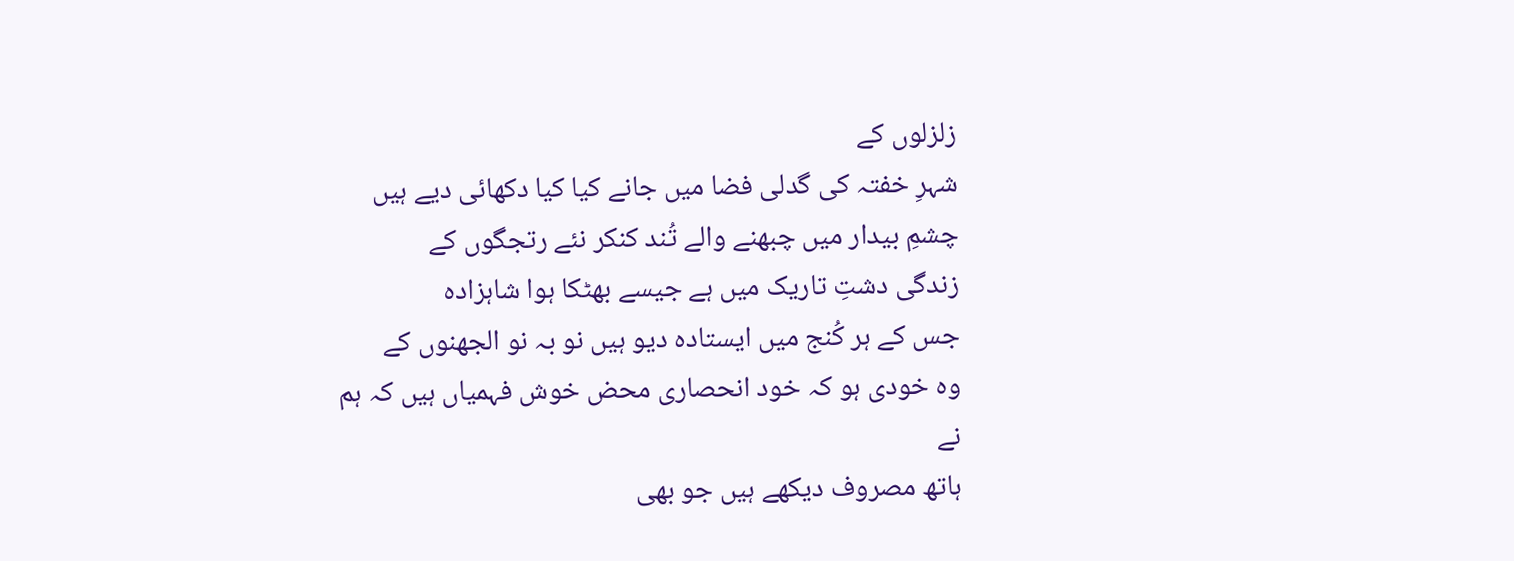زلزلوں کے
شہرِ خفتہ کی گدلی فضا میں جانے کیا کیا دکھائی دیے ہیں
چشمِ بیدار میں چبھنے والے تُند کنکر نئے رتجگوں کے
زندگی دشتِ تاریک میں ہے جیسے بھٹکا ہوا شاہزادہ
جس کے ہر کُنج میں ایستادہ دیو ہیں نو بہ نو الجھنوں کے
وہ خودی ہو کہ خود انحصاری محض خوش فہمیاں ہیں کہ ہم نے
ہاتھ مصروف دیکھے ہیں جو بھی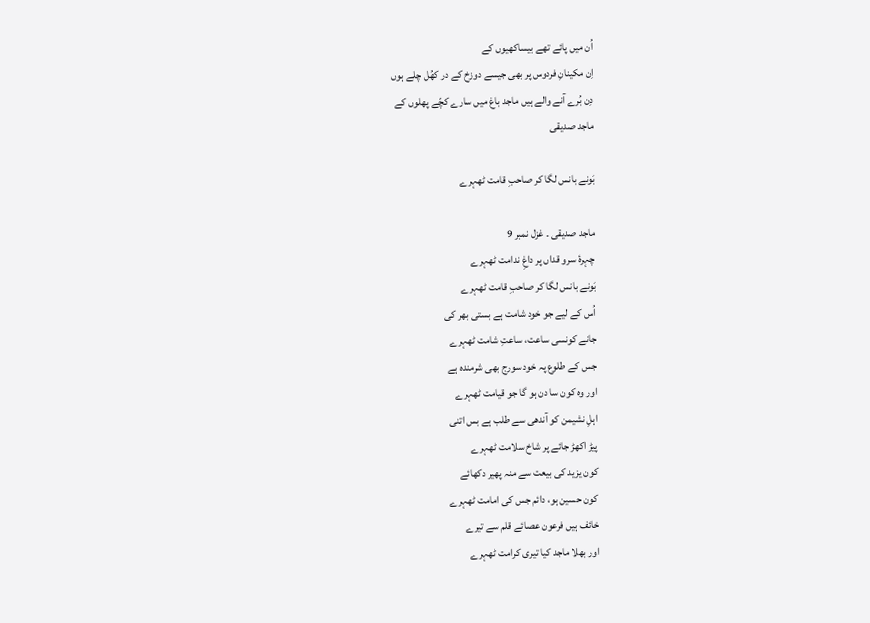اُن میں پائے تھے بیساکھیوں کے
اِن مکینانِ فردوس پر بھی جیسے دوزخ کے در کھُل چلے ہوں
دِن بُرے آنے والے ہیں ماجد باغ میں سارے کچّے پھلوں کے
ماجد صدیقی

بَونے بانس لگا کر صاحبِ قامت ٹھہرے

ماجد صدیقی ۔ غزل نمبر 9
چہرۂ سرو قداں پر داغِ ندامت ٹھہرے
بَونے بانس لگا کر صاحبِ قامت ٹھہرے
اُس کے لیے جو خود شامت ہے بستی بھر کی
جانے کونسی ساعت، ساعتِ شامت ٹھہرے
جس کے طلوع پہ خود سورج بھی شرمندہ ہے
اور وہ کون سا دن ہو گا جو قیامت ٹھہرے
اہلِ نشیمن کو آندھی سے طلب ہے بس اتنی
پیڑ اکھڑ جائے پر شاخ سلامت ٹھہرے
کون یزید کی بیعت سے منہ پھیر دکھائے
کون حسین ہو، دائم جس کی امامت ٹھہرے
خائف ہیں فرعون عصائے قلم سے تیرے
اور بھلا ماجد کیا تیری کرامت ٹھہرے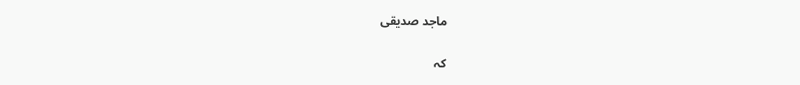ماجد صدیقی

کہ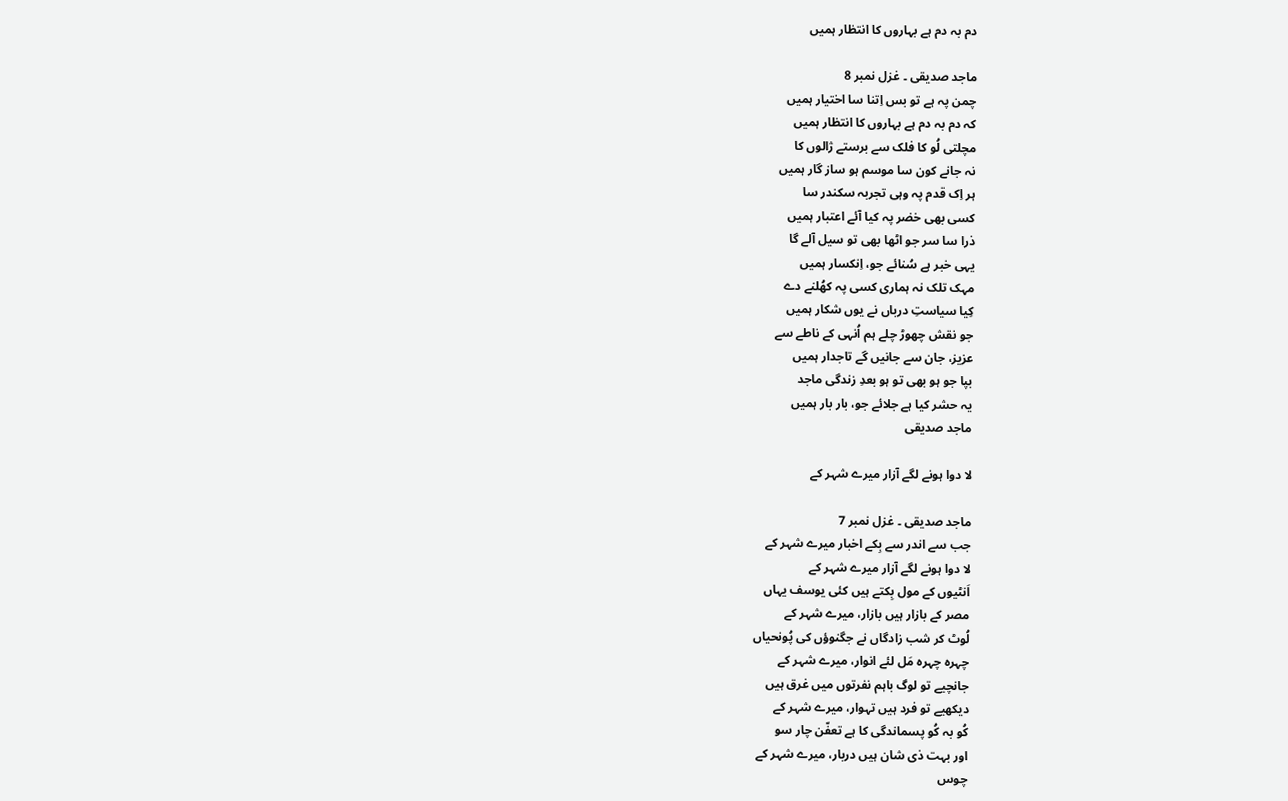دم بہ دم ہے بہاروں کا انتظار ہمیں

ماجد صدیقی ۔ غزل نمبر 8
چمن پہ ہے تو بس اِتنا سا اختیار ہمیں
کہ دم بہ دم ہے بہاروں کا انتظار ہمیں
مچلتی لُو کا فلک سے برستے ژالوں کا
نہ جانے کون سا موسم ہو ساز گار ہمیں
ہر اِک قدم پہ وہی تجربہ سکندر سا
کسی بھی خضر پہ کیا آئے اعتبار ہمیں
ذرا سا سر جو اٹھا بھی تو سیل آلے گا
یہی خبر ہے سُنائے جو، اِنکسار ہمیں
مہک تلک نہ ہماری کسی پہ کھُلنے دے
کِیا سیاستِ درباں نے یوں شکار ہمیں
جو نقش چھوڑ چلے ہم اُنہی کے ناطے سے
عزیز، جان سے جانیں گے تاجدار ہمیں
بپا جو ہو بھی تو ہو بعدِ زندگی ماجد
یہ حشر کیا ہے جلائے جو، بار بار ہمیں
ماجد صدیقی

لا دوا ہونے لگے آزار میرے شہر کے

ماجد صدیقی ۔ غزل نمبر 7
جب سے اندر سے بِکے اخبار میرے شہر کے
لا دوا ہونے لگے آزار میرے شہر کے
اَنٹیوں کے مول بِکتے ہیں کئی یوسف یہاں
مصر کے بازار ہیں بازار، میرے شہر کے
لُوٹ کر شب زادگاں نے جگنوؤں کی پُونحیاں
چہرہ چہرہ مَل لئے انوار، میرے شہر کے
جانچیے تو لوگ باہم نفرتوں میں غرق ہیں
دیکھیے تو فرد ہیں تہوار، میرے شہر کے
کُو بہ کُو پسماندگی کا ہے تعفّن چار سو
اور بہت ذی شان ہیں دربار، میرے شہر کے
چوس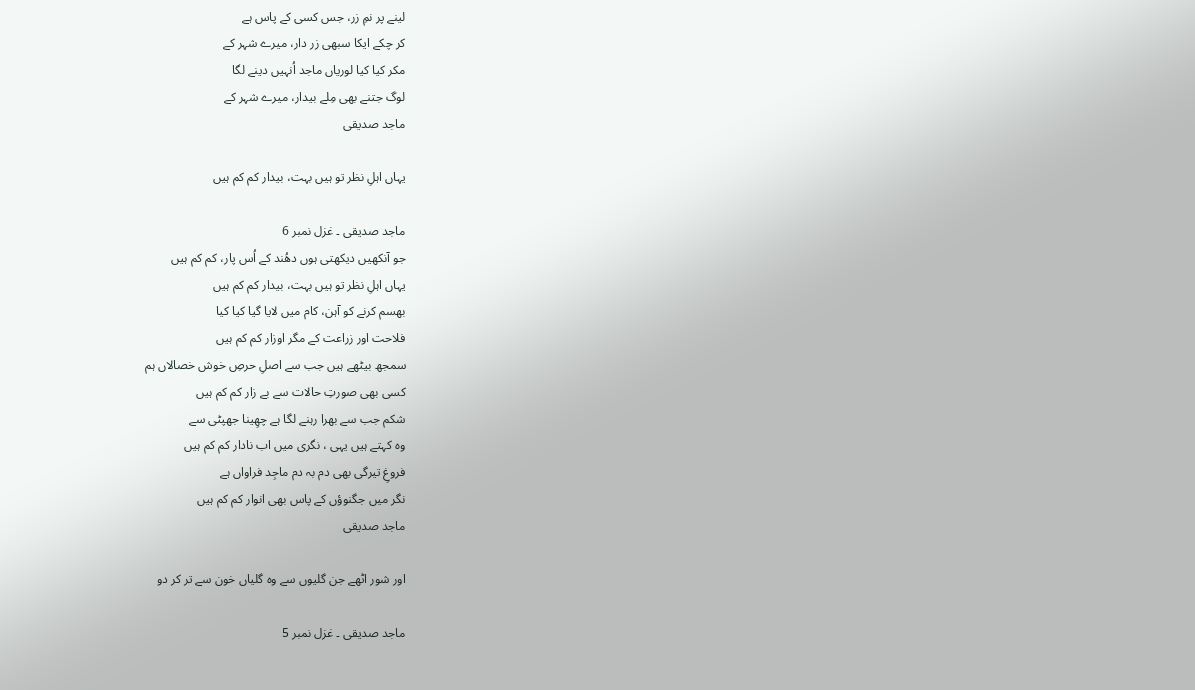لینے پر نمِ زر، جس کسی کے پاس ہے
کر چکے ایکا سبھی زر دار، میرے شہر کے
مکر کیا کیا لوریاں ماجد اُنہیں دینے لگا
لوگ جتنے بھی مِلے بیدار، میرے شہر کے
ماجد صدیقی

یہاں اہلِ نظر تو ہیں بہت، بیدار کم کم ہیں

ماجد صدیقی ۔ غزل نمبر 6
جو آنکھیں دیکھتی ہوں دھُند کے اُس پار، کم کم ہیں
یہاں اہلِ نظر تو ہیں بہت، بیدار کم کم ہیں
بھسم کرنے کو آہن، کام میں لایا گیا کیا کیا
فلاحت اور زراعت کے مگر اوزار کم کم ہیں
سمجھ بیٹھے ہیں جب سے اصلِ حرصِ خوش خصالاں ہم
کسی بھی صورتِ حالات سے بے زار کم کم ہیں
شکم جب سے بھرا رہنے لگا ہے چھِینا جھپٹی سے
وہ کہتے ہیں یہی ، نگری میں اب نادار کم کم ہیں
فروغِ تیرگی بھی دم بہ دم ماجِد فراواں ہے
نگر میں جگنوؤں کے پاس بھی انوار کم کم ہیں
ماجد صدیقی

اور شور اٹھے جن گلیوں سے وہ گلیاں خون سے تر کر دو

ماجد صدیقی ۔ غزل نمبر 5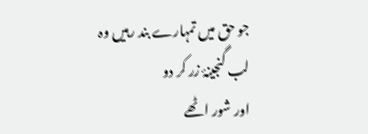جو حق میں تمہارے بند رہیں وہ لب گنجینۂ زر کر دو
اور شور اٹھے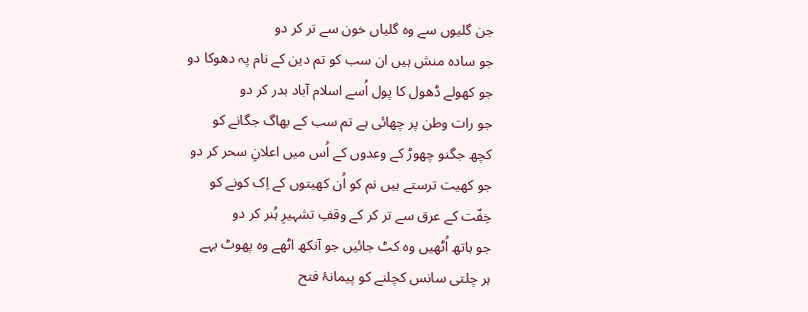جن گلیوں سے وہ گلیاں خون سے تر کر دو
جو سادہ منش ہیں ان سب کو تم دین کے نام پہ دھوکا دو
جو کھولے ڈھول کا پول اُسے اسلام آباد بدر کر دو
جو رات وطن پر چھائی ہے تم سب کے بھاگ جگانے کو
کچھ جگنو چھوڑ کے وعدوں کے اُس میں اعلانِ سحر کر دو
جو کھیت ترستے ہیں نم کو اُن کھیتوں کے اِک کونے کو
خِفّت کے عرق سے تر کر کے وقفِ تشہیرِ ہُنر کر دو
جو ہاتھ اُٹھیں وہ کٹ جائیں جو آنکھ اٹھے وہ پھوٹ بہے
ہر چلتی سانس کچلنے کو پیمانۂ فتح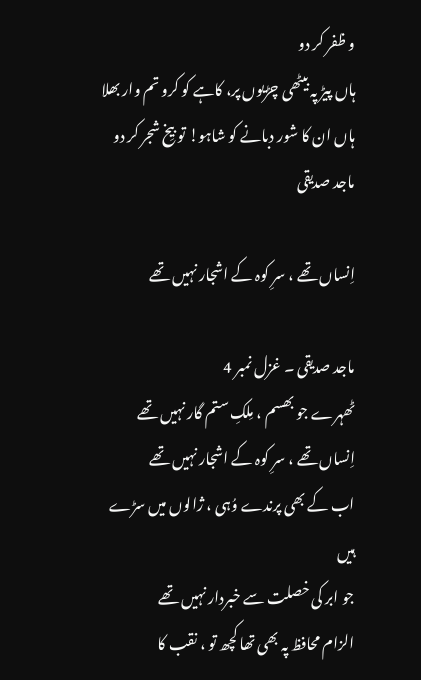و ظفر کر دو
ہاں پیڑ پہ بیٹھی چڑیوں پر، کاہے کو کرو تم وار بھلا
ہاں ان کا شور دبانے کو شاہو! تو بیِخ شجر کر دو
ماجد صدیقی

اِنساں تھے ، سرِ کوہ کے اشجار نہیں تھے

ماجد صدیقی ۔ غزل نمبر 4
ٹھہرے جو بھسم ، مِلکِ ستم گار نہیں تھے
اِنساں تھے ، سرِ کوہ کے اشجار نہیں تھے
اب کے بھی پرندے وُہی ، ژالوں میں سڑے ہیں
جو ابر کی خصلت سے خبردار نہیں تھے
الزام محافظ پہ بھی تھا کچھ تو ، نقب کا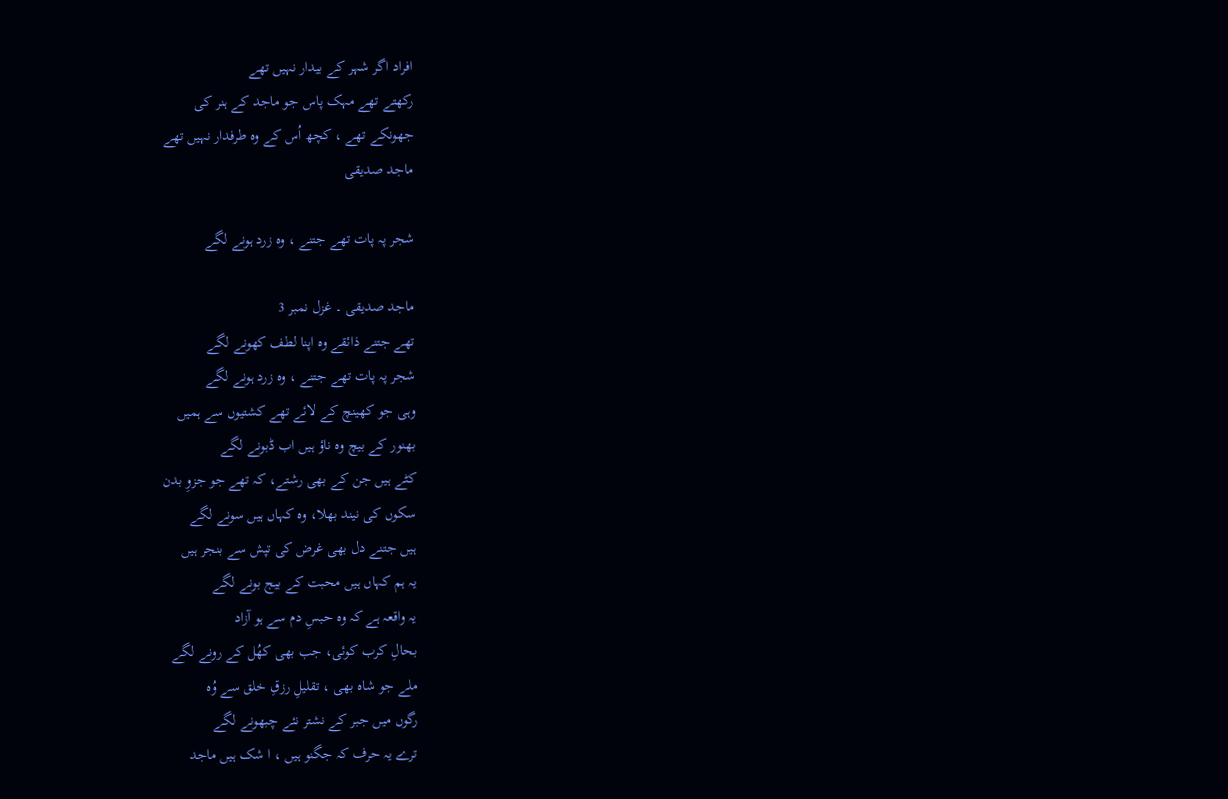افراد اگر شہر کے بیدار نہیں تھے
رکھتے تھے مہک پاس جو ماجد کے ہنر کی
جھونکے تھے ، کچھ اُس کے وہ طرفدار نہیں تھے
ماجد صدیقی

شجر پہ پات تھے جتنے ، وہ زرد ہونے لگے

ماجد صدیقی ۔ غزل نمبر 3
تھے جتنے ذائقے وہ اپنا لطف کھونے لگے
شجر پہ پات تھے جتنے ، وہ زرد ہونے لگے
وہی جو کھینچ کے لائے تھے کشتیوں سے ہمیں
بھنور کے بیچ وہ ناؤ ہیں اب ڈبونے لگے
کٹے ہیں جن کے بھی رشتے، کہ تھے جو جزوِ بدن
سکوں کی نیند بھلا، وہ کہاں ہیں سونے لگے
ہیں جتنے دل بھی غرض کی تپش سے بنجر ہیں
یہ ہم کہاں ہیں محبت کے بیج بونے لگے
یہ واقعہ ہے کہ وہ حبسِ دم سے ہو آزاد
بحالِ کرب کوئی، جب بھی کھُل کے رونے لگے
ملے جو شاہ بھی ، تقلیلِ رزقِ خلق سے وُہ
رگوں میں جبر کے نشتر نئے چبھونے لگے
ترے یہ حرف کہ جگنو ہیں ، ا شک ہیں ماجد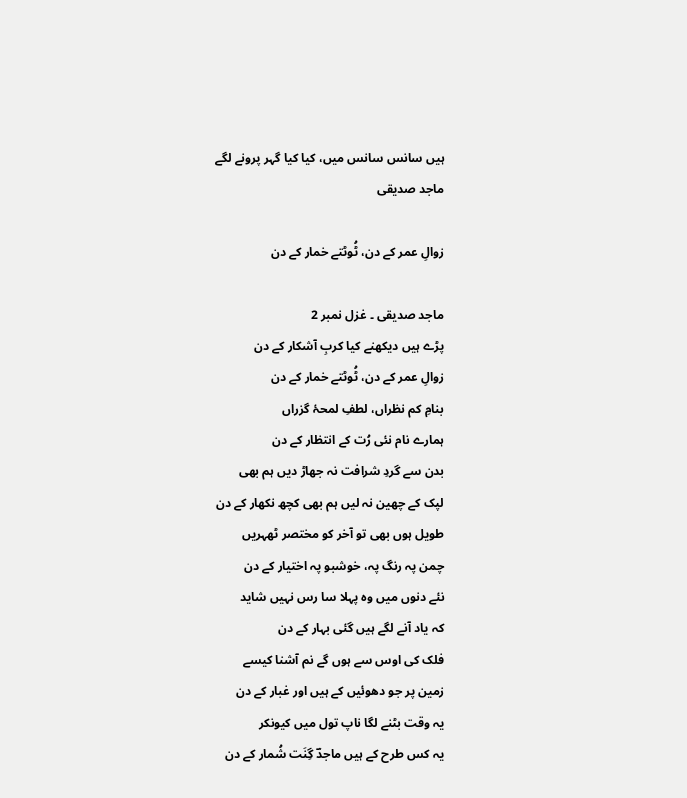ہیں سانس سانس میں، کیا کیا گہر پرونے لگے
ماجد صدیقی

زوالِ عمر کے دن، ٹُوٹتے خمار کے دن

ماجد صدیقی ۔ غزل نمبر 2
پڑے ہیں دیکھنے کیا کربِ آشکار کے دن
زوالِ عمر کے دن، ٹُوٹتے خمار کے دن
بنامِ کم نظراں، لطفِ لمحۂ گزراں
ہمارے نام نئی رُت کے انتظار کے دن
بدن سے گردِ شرافت نہ جھاڑ دیں ہم بھی
لپک کے چھین نہ لیں ہم بھی کچھ نکھار کے دن
طویل ہوں بھی تو آخر کو مختصر ٹھہریں
چمن پہ رنگ پہ، خوشبو پہ اختیار کے دن
نئے دنوں میں وہ پہلا سا رس نہیں شاید
کہ یاد آنے لگے ہیں گئی بہار کے دن
فلک کی اوس سے ہوں گے نم آشنا کیسے
زمین پر جو دھوئیں کے ہیں اور غبار کے دن
یہ وقت بٹنے لگا ناپ تول میں کیونکر
یہ کس طرح کے ہیں ماجدؔ گِنَت شُمار کے دن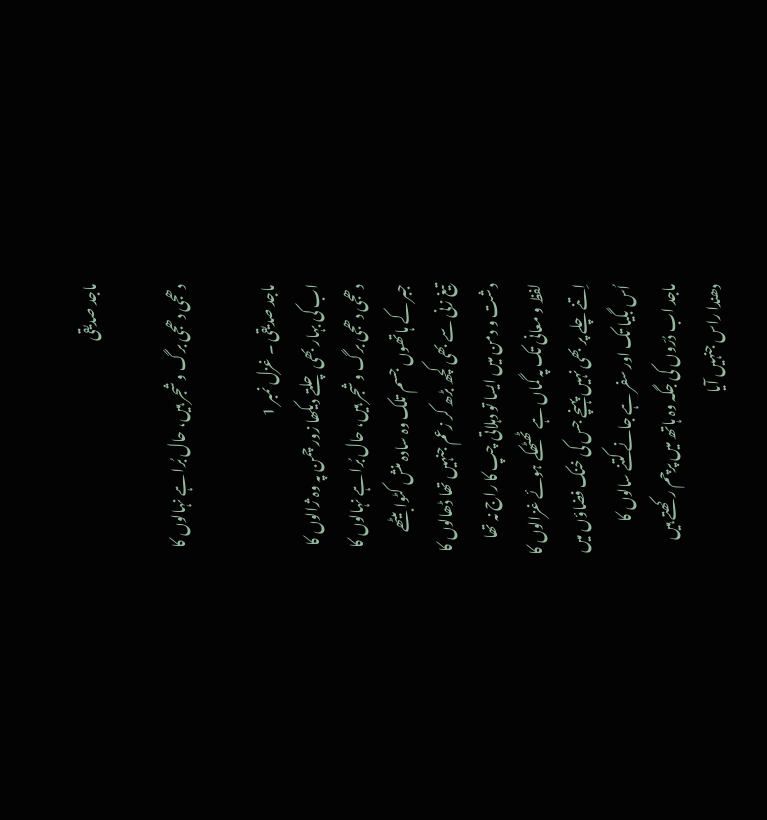ماجد صدیقی

دھجی دھجی برگ و شجر ہیں، حال بُرا ہے نہالوں کا

ماجد صدیقی ۔ غزل نمبر 1
اب کی بہار بھی چلتے دیکھا زور چمن پہ وہ ژالوں کا
دھجی دھجی برگ و شجر ہیں، حال بُرا ہے نہالوں کا
جبر کے ہاتھوں جسم تلک وہ سادہ منش کٹوا بیٹھے
تیغ زنی سے بھی کچھ بڑھ کر زعم جنہیں تھا ڈھالوں کا
دشت و دمن میں ایسا تو دہلاتی چپ کا راج نہ تھا
لفظ و معانی تک پہ گماں ہے ٹھٹھکے ہوئے غزالوں کا
اِتنے چلے پر بھی نہیں پہنچے جس کی خنک فضاؤں میں
اُس بگیا تک اور سفر ہے جانے کتنے سالوں کا
ماجد اب دُرّوں کی جگہ وہ ہاتھ میں پرچم رکھتے ہیں
دھندا راس جنہیں آیا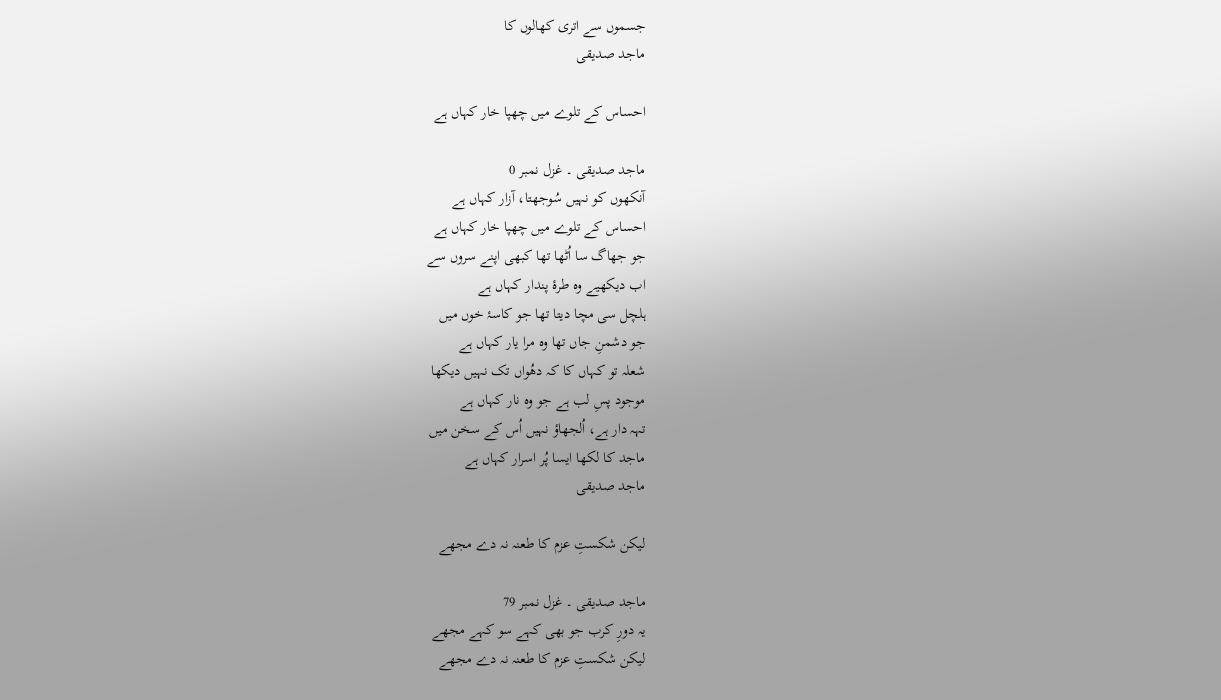جسموں سے اتری کھالوں کا
ماجد صدیقی

احساس کے تلوے میں چھپا خار کہاں ہے

ماجد صدیقی ۔ غزل نمبر 0
آنکھوں کو نہیں سُوجھتا، آزار کہاں ہے
احساس کے تلوے میں چھپا خار کہاں ہے
جو جھاگ سا اُٹھا تھا کبھی اپنے سروں سے
اب دیکھیے وہ طرۂ پندار کہاں ہے
ہلچل سی مچا دیتا تھا جو کاسۂ خوں میں
جو دشمنِ جاں تھا وہ مرا یار کہاں ہے
شعلہ تو کہاں کا کہ دھُواں تک نہیں دیکھا
موجود پسِ لب ہے جو وہ نار کہاں ہے
تہہ دار ہے، اُلجھاؤ نہیں اُس کے سخن میں
ماجد کا لکھا ایسا پُر اسرار کہاں ہے
ماجد صدیقی

لیکن شکستِ عزم کا طعنہ نہ دے مجھے

ماجد صدیقی ۔ غزل نمبر 79
یہ دورِ کرب جو بھی کہے سو کہے مجھے
لیکن شکستِ عزم کا طعنہ نہ دے مجھے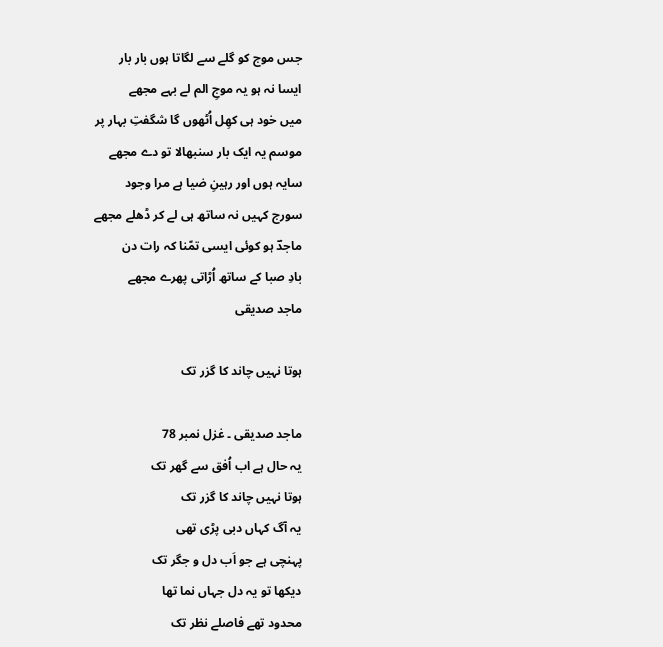جس موج کو گلے سے لگاتا ہوں بار بار
ایسا نہ ہو یہ موجِ الم لے بہے مجھے
میں خود ہی کھِل اُٹھوں گا شگفتِ بہار پر
موسم یہ ایک بار سنبھالا تو دے مجھے
سایہ ہوں اور رہینِ ضیا ہے مرا وجود
سورج کہیں نہ ساتھ ہی لے کر ڈھلے مجھے
ماجدؔ ہو کوئی ایسی تمّنا کہ رات دن
بادِ صبا کے ساتھ اُڑاتی پھرے مجھے
ماجد صدیقی

ہوتا نہیں چاند کا گزر تک

ماجد صدیقی ۔ غزل نمبر 78
یہ حال ہے اب اُفق سے گھر تک
ہوتا نہیں چاند کا گزر تک
یہ آگ کہاں دبی پڑی تھی
پہنچی ہے جو اَب دل و جگر تک
دیکھا تو یہ دل جہاں نما تھا
محدود تھے فاصلے نظر تک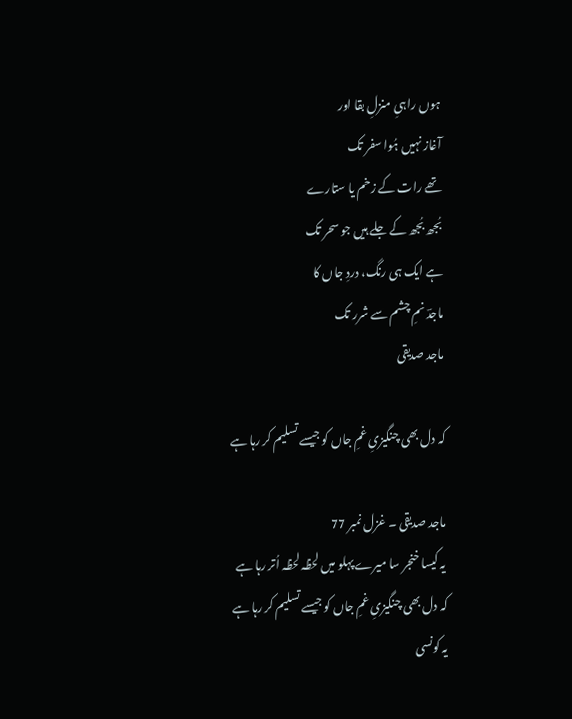ہوں راہیِ منزلِ بقا اور
آغاز نہیں ہُوا سفر تک
تھے رات کے زخم یا ستارے
بُجھ بُجھ کے جلے ہیں جو سحر تک
ہے ایک ہی رنگ، دردِ جاں کا
ماجدؔ نمِ چشم سے شرر تک
ماجد صدیقی

کہ دل بھی چنگیزیِ غمِ جاں کو جیسے تسلیم کر رہا ہے

ماجد صدیقی ۔ غزل نمبر 77
یہ کیسا خنجر سا میرے پہلو میں لحظہ لحظہ اُتر رہا ہے
کہ دل بھی چنگیزیِ غمِ جاں کو جیسے تسلیم کر رہا ہے
یہ کونسی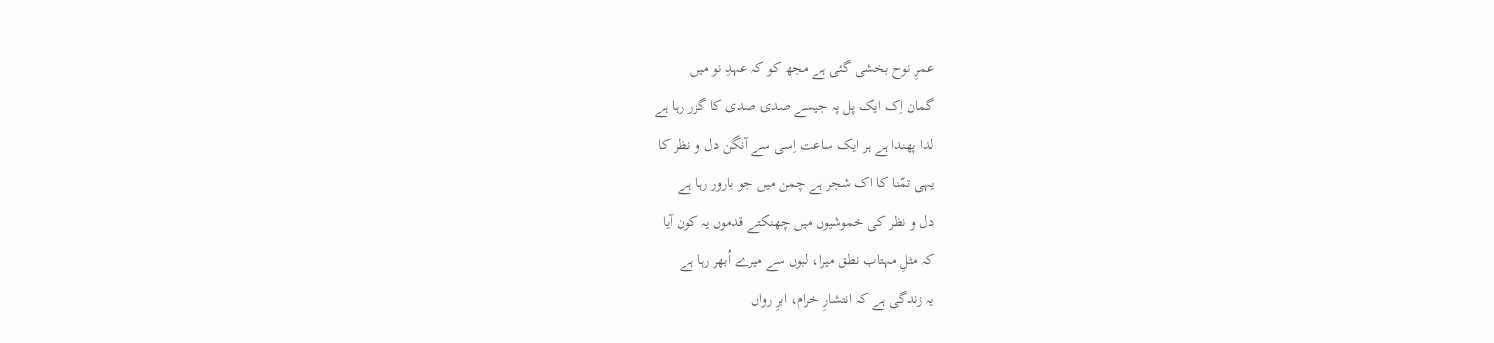عمرِ نوح بخشی گئی ہے مجھ کو کہ عہدِ نو میں
گمان اِک ایک پل پہ جیسے صدی صدی کا گزر رہا ہے
لدا پھندا ہے ہر ایک ساعت اِسی سے آنگن دل و نظر کا
یہی تمّنا کا اک شجر ہے چمن میں جو بارور رہا ہے
دل و نظر کی خموشیوں میں چھنکتے قدموں یہ کون آیا
کہ مثلِ مہتاب نطق میرا، لبوں سے میرے اُبھر رہا ہے
یہ زندگی ہے کہ انتشارِ خرام، ابرِ رواں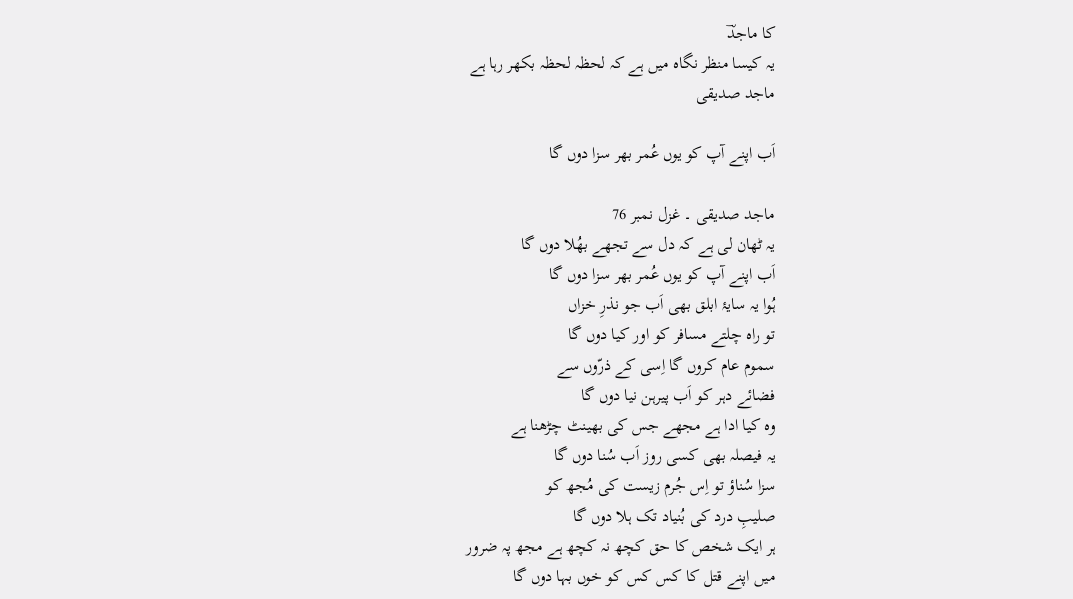کا ماجدؔ
یہ کیسا منظر نگاہ میں ہے کہ لحظہ لحظہ بکھر رہا ہے
ماجد صدیقی

اَب اپنے آپ کو یوں عُمر بھر سزا دوں گا

ماجد صدیقی ۔ غزل نمبر 76
یہ ٹھان لی ہے کہ دل سے تجھے بھُلا دوں گا
اَب اپنے آپ کو یوں عُمر بھر سزا دوں گا
ہُوا یہ سایۂ ابلق بھی اَب جو نذرِ خزاں
تو راہ چلتے مسافر کو اور کیا دوں گا
سموم عام کروں گا اِسی کے ذرّوں سے
فضائے دہر کو اَب پیرہن نیا دوں گا
وہ کیا ادا ہے مجھے جس کی بھینٹ چڑھنا ہے
یہ فیصلہ بھی کسی روز اَب سُنا دوں گا
سزا سُناؤ تو اِس جُرم زیست کی مُجھ کو
صلیبِ درد کی بُنیاد تک ہلا دوں گا
ہر ایک شخص کا حق کچھ نہ کچھ ہے مجھ پہ ضرور
میں اپنے قتل کا کس کس کو خوں بہا دوں گا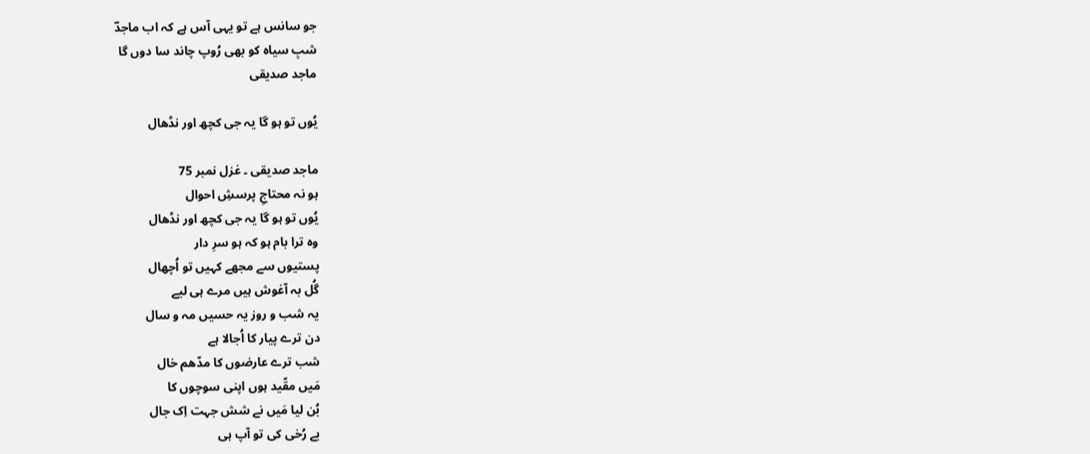جو سانس ہے تو یہی آس ہے کہ اب ماجدؔ
شبِ سیاہ کو بھی رُوپ چاند سا دوں گا
ماجد صدیقی

یُوں تو ہو گا یہ جی کچھ اور نڈھال

ماجد صدیقی ۔ غزل نمبر 75
ہو نہ محتاجِ پرسشِ احوال
یُوں تو ہو گا یہ جی کچھ اور نڈھال
وہ ترا بام ہو کہ ہو سرِ دار
پستیوں سے مجھے کہیں تو اُچھال
گُل بہ آغوش ہیں مرے ہی لیے
یہ شب و روز یہ حسیں مہ و سال
دن ترے پیار کا اُجالا ہے
شب ترے عارضوں کا مدّھم خال
مَیں مقّید ہوں اپنی سوچوں کا
بُن لیا مَیں نے شش جہت اِک جال
بے رُخی کی تو آپ ہی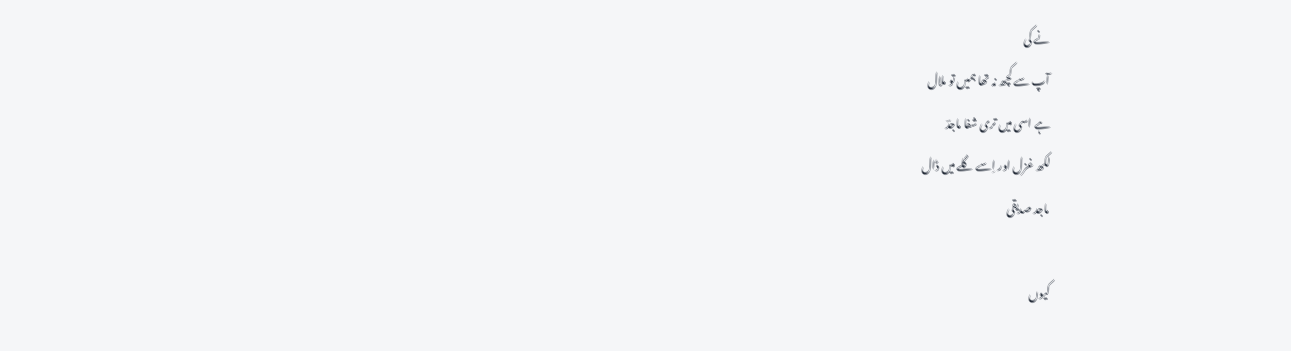نے کی
آپ سے کچھ نہ تھا ہمیں تو ملال
ہے اسی میں تری شفا ماجدؔ
لکھ غزل اور اِسے گلے میں ڈال
ماجد صدیقی

کیوں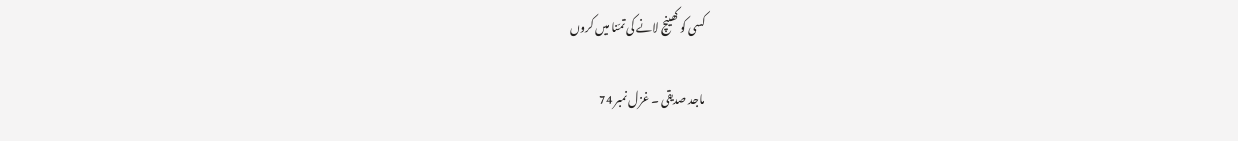کسی کو کھینچ لانے کی تمّنا میں کروں

ماجد صدیقی ۔ غزل نمبر 74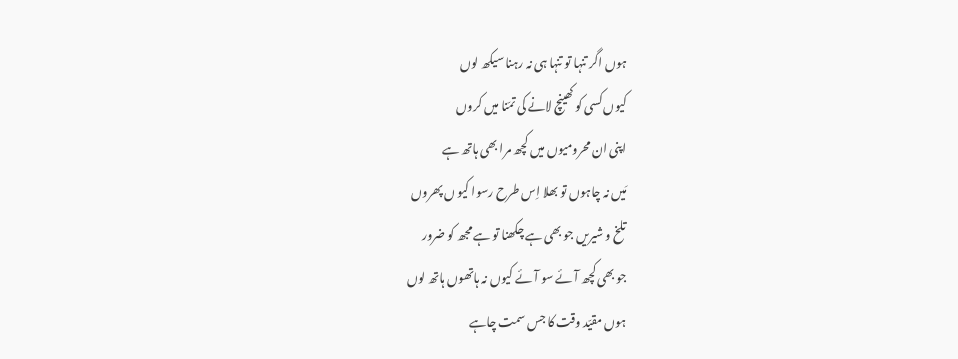ہوں اگر تنہا تو تنہا ہی نہ رہنا سیکھ لوں
کیوں کسی کو کھینچ لانے کی تمّنا میں کروں
اپنی ان محرومیوں میں کچھ مرا بھی ہاتھ ہے
مَیں نہ چاہوں تو بھلا اِس طرح رسوا کیو ں پھروں
تلخ و شیریں جو بھی ہے چکھنا تو ہے مجھ کو ضرور
جو بھی کچھ آئے سو آئے کیوں نہ ہاتھوں ہاتھ لوں
ہوں مقیّد وقت کا جس سمت چاہے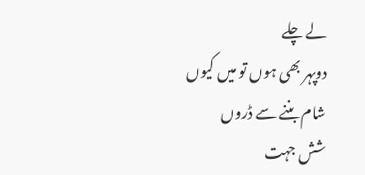لے چلے
دوپہر بھی ہوں تو میں کیوں شام بننے سے ڈروں
شش جہت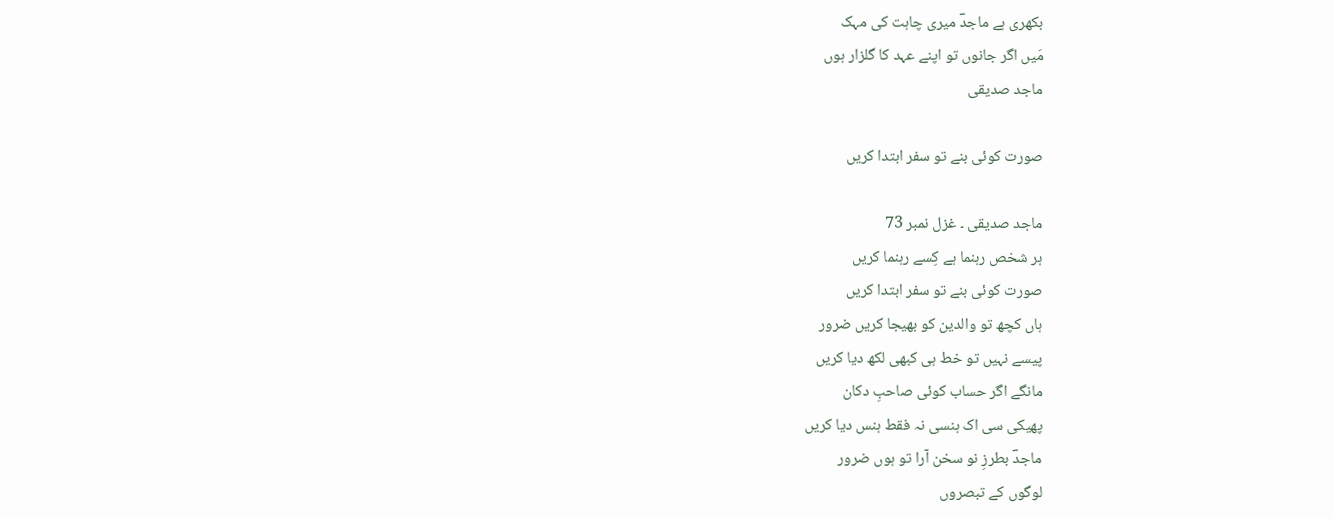بکھری ہے ماجدؔ میری چاہت کی مہک
مَیں اگر جانوں تو اپنے عہد کا گلزار ہوں
ماجد صدیقی

صورت کوئی بنے تو سفر ابتدا کریں

ماجد صدیقی ۔ غزل نمبر 73
ہر شخص رہنما ہے کِسے رہنما کریں
صورت کوئی بنے تو سفر ابتدا کریں
ہاں کچھ تو والدین کو بھیجا کریں ضرور
پیسے نہیں تو خط ہی کبھی لکھ دیا کریں
مانگے اگر حساب کوئی صاحبِ دکان
پھیکی سی اک ہنسی نہ فقط ہنس دیا کریں
ماجدؔ بطرزِ نو سخن آرا تو ہوں ضرور
لوگوں کے تبصروں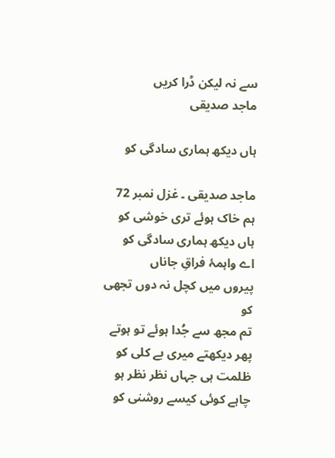سے نہ لیکن ڈرا کریں
ماجد صدیقی

ہاں دیکھ ہماری سادگی کو

ماجد صدیقی ۔ غزل نمبر 72
ہم خاک ہوئے تری خوشی کو
ہاں دیکھ ہماری سادگی کو
اے واہمۂ فراقِ جاناں
پیروں میں کچل نہ دوں تجھی کو
تم مجھ سے جُدا ہوئے تو ہوتے
پھر دیکھتے میری بے کلی کو
ظلمت ہی جہاں نظر نظر ہو
چاہے کوئی کیسے روشنی کو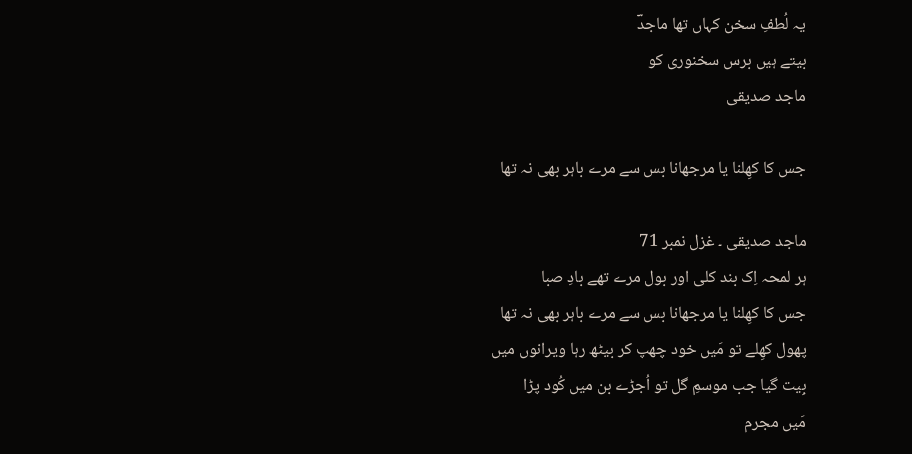یہ لُطفِ سخن کہاں تھا ماجدؔ
بیتے ہیں برس سخنوری کو
ماجد صدیقی

جس کا کھِلنا یا مرجھانا بس سے مرے باہر بھی نہ تھا

ماجد صدیقی ۔ غزل نمبر 71
ہر لمحہ اِک بند کلی اور بول مرے تھے بادِ صبا
جس کا کھِلنا یا مرجھانا بس سے مرے باہر بھی نہ تھا
پھول کھِلے تو مَیں خود چھپ کر بیٹھ رہا ویرانوں میں
بِیت گیا جب موسمِ گل تو اُجڑے بن میں کُود پڑا
مَیں مجرم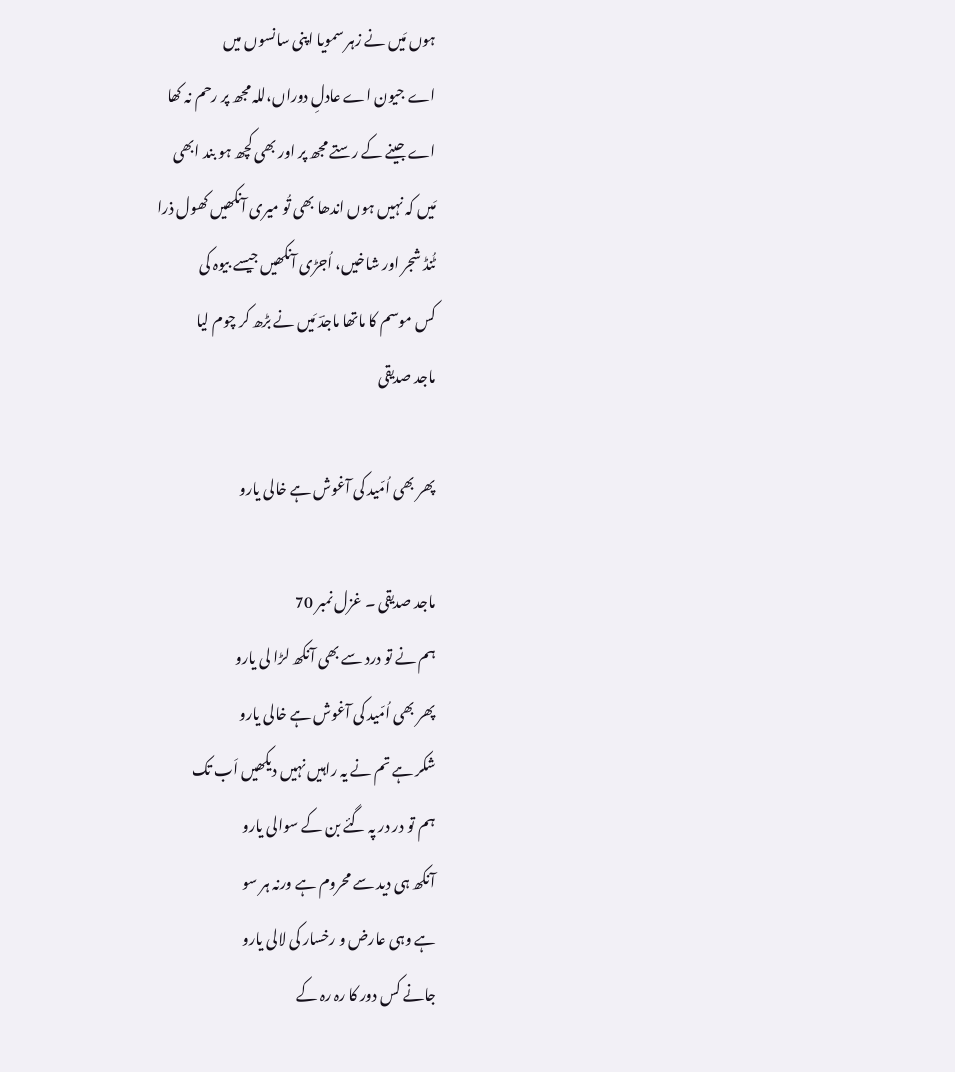ہوں مَیں نے زہر سمویا اپنی سانسوں میں
اے جیون اے عادلِ دوراں،للہ مجھ پر رحم نہ کھا
اے جینے کے رستے مجھ پر اور بھی کچھ ہو بند ابھی
مَیں کہ نہیں ہوں اندھا بھی تُو میری آنکھیں کھول ذرا
ٹُنڈ شجر اور شاخیں، اُجڑی آنکھیں جیسے بیوہ کی
کس موسم کا ماتھا ماجدؔ مَیں نے بڑھ کر چوم لیا
ماجد صدیقی

پھر بھی اُمّید کی آغوش ہے خالی یارو

ماجد صدیقی ۔ غزل نمبر 70
ہم نے تو درد سے بھی آنکھ لڑا لی یارو
پھر بھی اُمّید کی آغوش ہے خالی یارو
شکر ہے تم نے یہ راہیں نہیں دیکھیں اَب تک
ہم تو در در پہ گئے بن کے سوالی یارو
آنکھ ہی دید سے محروم ہے ورنہ ہر سو
ہے وہی عارض و رخسار کی لالی یارو
جانے کس دور کا رہ رہ کے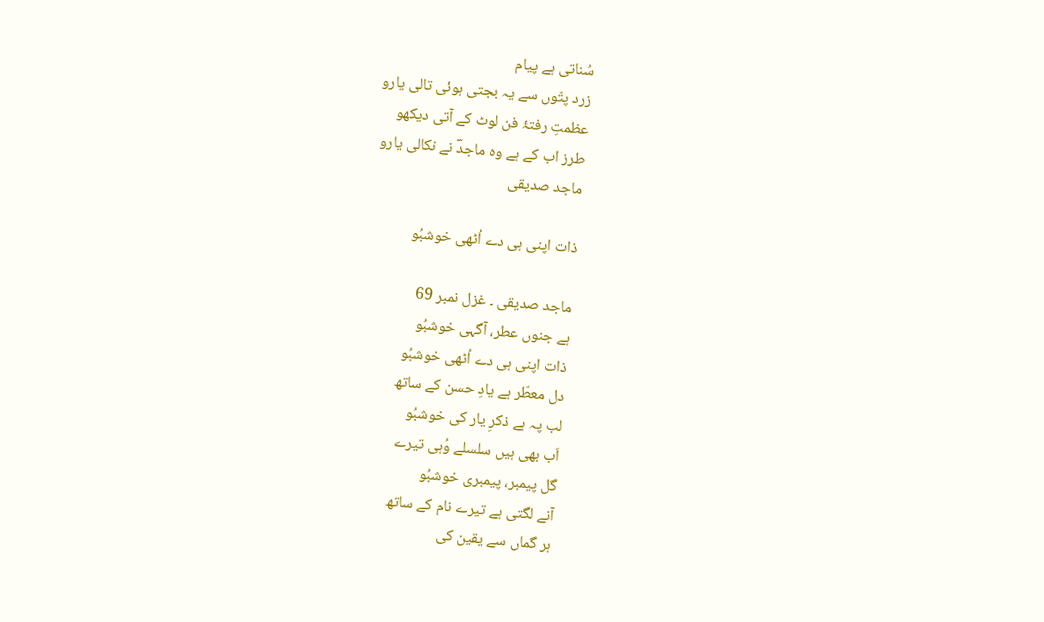سُناتی ہے پیام
زرد پتّوں سے یہ بجتی ہوئی تالی یارو
عظمتِ رفتۂ فن لوٹ کے آتی دیکھو
طرز اب کے ہے وہ ماجدؔ نے نکالی یارو
ماجد صدیقی

ذات اپنی ہی دے اُٹھی خوشبُو

ماجد صدیقی ۔ غزل نمبر 69
ہے جنوں عطر، آگہی خوشبُو
ذات اپنی ہی دے اُٹھی خوشبُو
دل معطّر ہے یادِ حسن کے ساتھ
لب پہ ہے ذکرِ یار کی خوشبُو
اَب بھی ہیں سلسلے وُہی تیرے
گل پیمبر، پیمبری خوشبُو
آنے لگتی ہے تیرے نام کے ساتھ
ہر گماں سے یقین کی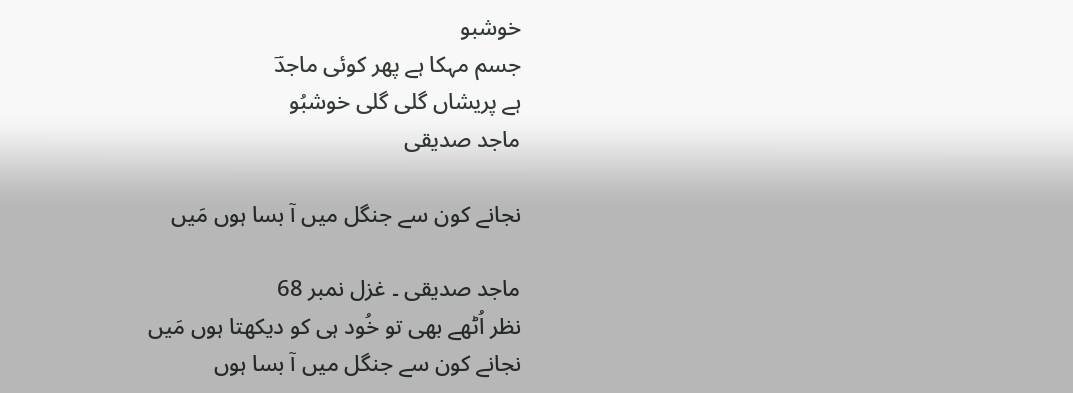خوشبو
جسم مہکا ہے پھر کوئی ماجدؔ
ہے پریشاں گلی گلی خوشبُو
ماجد صدیقی

نجانے کون سے جنگل میں آ بسا ہوں مَیں

ماجد صدیقی ۔ غزل نمبر 68
نظر اُٹھے بھی تو خُود ہی کو دیکھتا ہوں مَیں
نجانے کون سے جنگل میں آ بسا ہوں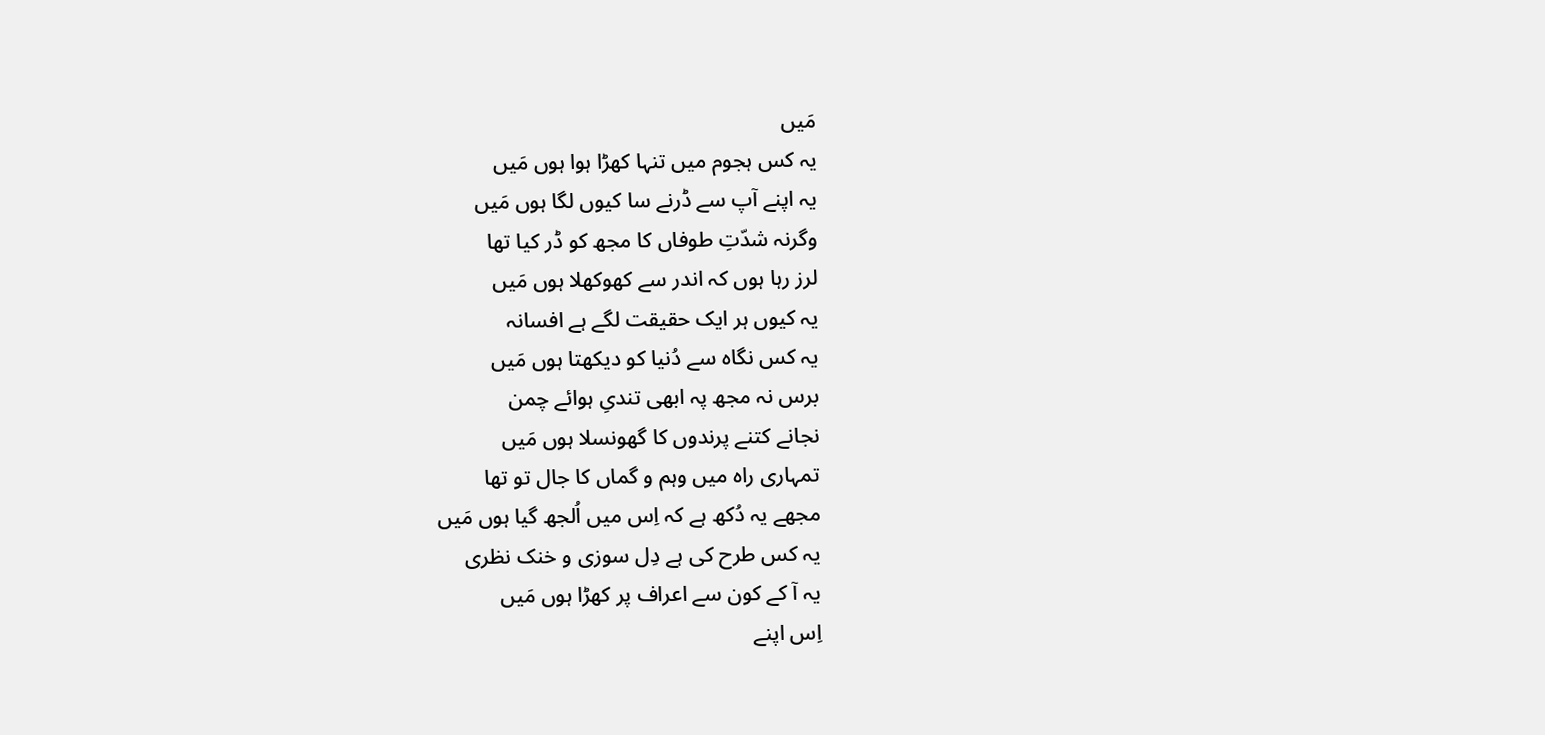مَیں
یہ کس ہجوم میں تنہا کھڑا ہوا ہوں مَیں
یہ اپنے آپ سے ڈرنے سا کیوں لگا ہوں مَیں
وگرنہ شدّتِ طوفاں کا مجھ کو ڈر کیا تھا
لرز رہا ہوں کہ اندر سے کھوکھلا ہوں مَیں
یہ کیوں ہر ایک حقیقت لگے ہے افسانہ
یہ کس نگاہ سے دُنیا کو دیکھتا ہوں مَیں
برس نہ مجھ پہ ابھی تندیِ ہوائے چمن
نجانے کتنے پرندوں کا گھونسلا ہوں مَیں
تمہاری راہ میں وہم و گماں کا جال تو تھا
مجھے یہ دُکھ ہے کہ اِس میں اُلجھ گیا ہوں مَیں
یہ کس طرح کی ہے دِل سوزی و خنک نظری
یہ آ کے کون سے اعراف پر کھڑا ہوں مَیں
اِس اپنے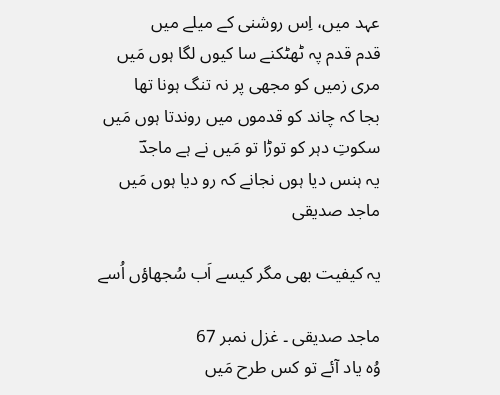عہد میں، اِس روشنی کے میلے میں
قدم قدم پہ ٹھٹکنے سا کیوں لگا ہوں مَیں
مری زمیں کو مجھی پر نہ تنگ ہونا تھا
بجا کہ چاند کو قدموں میں روندتا ہوں مَیں
سکوتِ دہر کو توڑا تو مَیں نے ہے ماجدؔ
یہ ہنس دیا ہوں نجانے کہ رو دیا ہوں مَیں
ماجد صدیقی

یہ کیفیت بھی مگر کیسے اَب سُجھاؤں اُسے

ماجد صدیقی ۔ غزل نمبر 67
وُہ یاد آئے تو کس طرح مَیں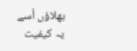بھلاؤں اُسے
یہ کیفیت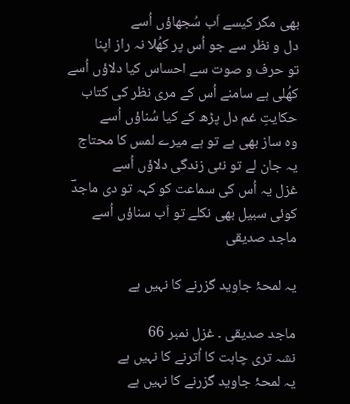بھی مگر کیسے اَب سُجھاؤں اُسے
دل و نظر سے جو اُس پر کھُلا نہ راز اپنا
تو حرف و صوت سے احساس کیا دلاؤں اُسے
کھُلی ہے سامنے اُس کے مری نظر کی کتاب
حکایتِ غم دل پڑھ کے کیا سُناؤں اُسے
وہ ساز بھی ہے تو ہے میرے لمس کا محتاج
یہ جان لے تو نئی زندگی دلاؤں اُسے
غزل یہ اُس کی سماعت کو کہہ تو دی ماجدؔ
کوئی سبیل بھی نکلے تو اَب سناؤں اُسے
ماجد صدیقی

یہ لمحۂ جاوید گزرنے کا نہیں ہے

ماجد صدیقی ۔ غزل نمبر 66
نشہ تری چاہت کا اُترنے کا نہیں ہے
یہ لمحۂ جاوید گزرنے کا نہیں ہے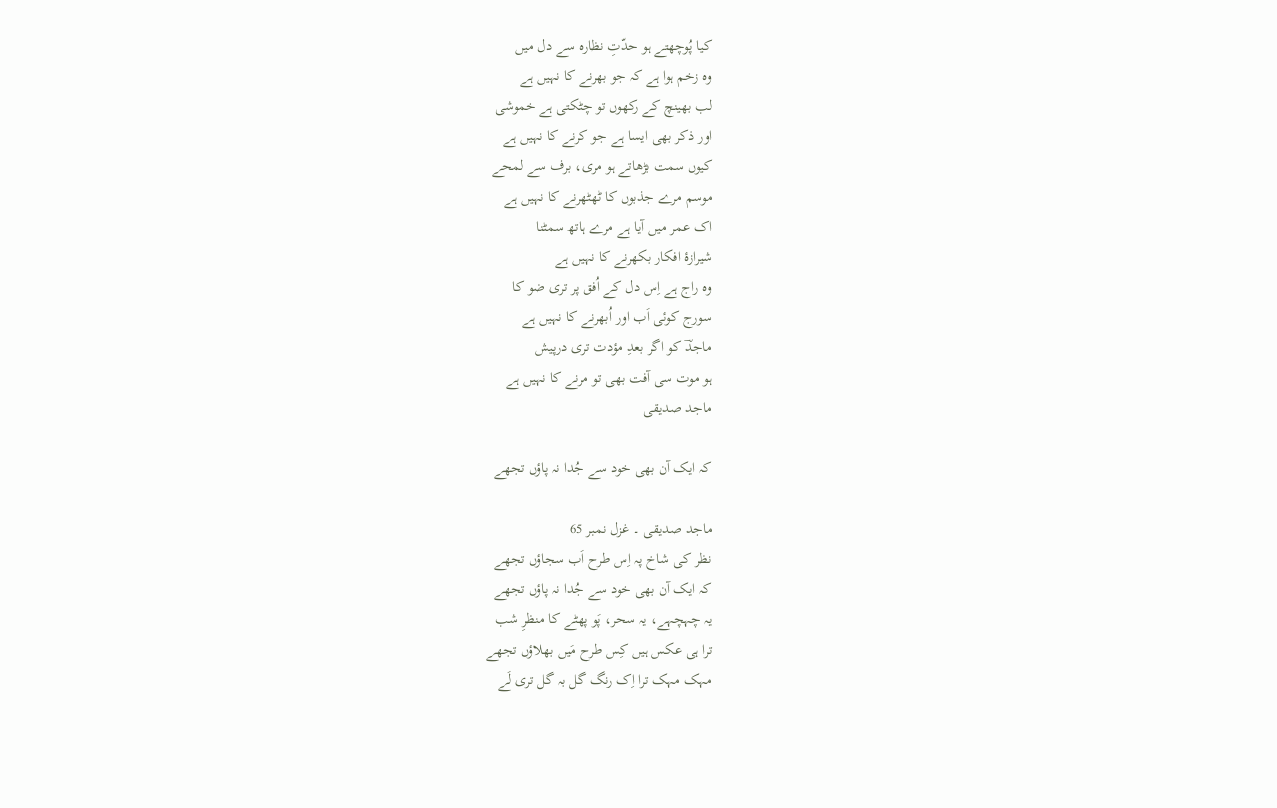کیا پُوچھتے ہو حدّتِ نظارہ سے دل میں
وہ زخم ہوا ہے کہ جو بھرنے کا نہیں ہے
لب بھینچ کے رکھوں تو چٹکتی ہے خموشی
اور ذکر بھی ایسا ہے جو کرنے کا نہیں ہے
کیوں سمت بڑھاتے ہو مری، برف سے لمحے
موسم مرے جذبوں کا ٹھٹھرنے کا نہیں ہے
اک عمر میں آیا ہے مرے ہاتھ سمٹنا
شیرازۂ افکار بکھرنے کا نہیں ہے
وہ راج ہے اِس دل کے اُفق پر تری ضو کا
سورج کوئی اَب اور اُبھرنے کا نہیں ہے
ماجدؔ کو اگر بعدِ مؤدت تری درپیش
ہو موت سی آفت بھی تو مرنے کا نہیں ہے
ماجد صدیقی

کہ ایک آن بھی خود سے جُدا نہ پاؤں تجھے

ماجد صدیقی ۔ غزل نمبر 65
نظر کی شاخ پہ اِس طرح اَب سجاؤں تجھے
کہ ایک آن بھی خود سے جُدا نہ پاؤں تجھے
یہ چہچہے، یہ سحر، پَو پھٹے کا منظرِ شب
ترا ہی عکس ہیں کِس طرح مَیں بھلاؤں تجھے
مہک مہک ترا اِک رنگ گل بہ گل تری لَے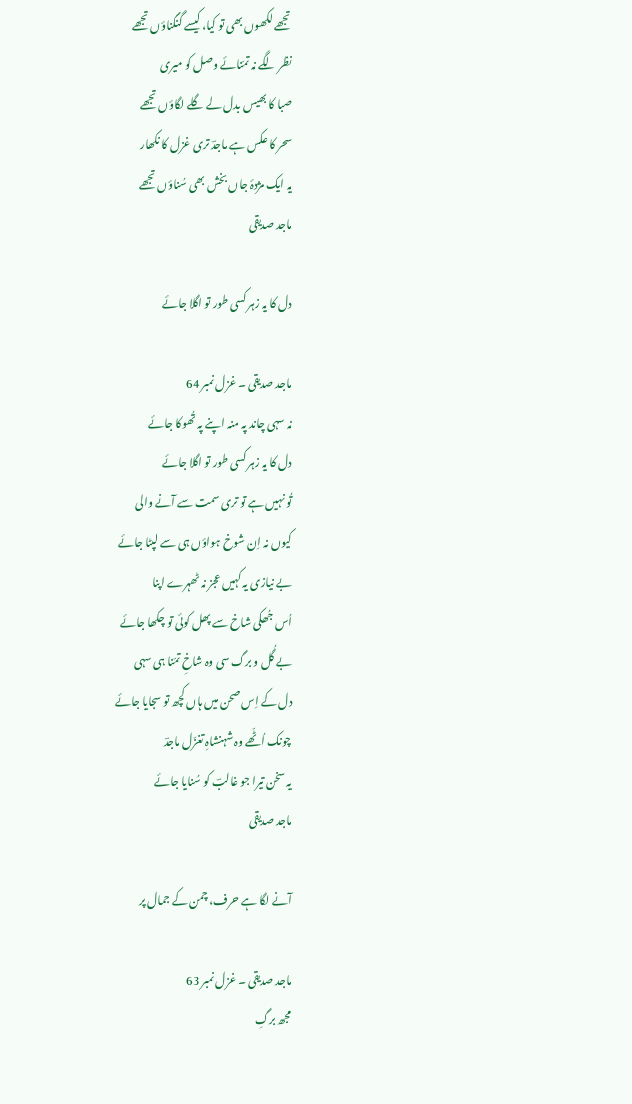تجھے لکھوں بھی تو کیا، کیسے گنگناؤں تجھے
نظر لگے نہ تمّنائے وصل کو میری
صبا کا بھیس بدل لے گلے لگاؤں تجھے
سحر کا عکس ہے ماجدؔ تری غزل کا نکھار
یہ ایک مژدۂ جاں بخش بھی سُناؤں تجھے
ماجد صدیقی

دل کا یہ زہر کسی طور تو اگلا جائے

ماجد صدیقی ۔ غزل نمبر 64
نہ سہی چاند پہ منہ اپنے پہ تُھوکا جائے
دل کا یہ زہر کسی طور تو اگلا جائے
تُو نہیں ہے تو تری سمت سے آنے والی
کیوں نہ اِن شوخ ہواؤں ہی سے لپٹا جائے
بے نیازی یہ کہیں عجز نہ ٹھہرے اپنا
اُس جُھکی شاخ سے پھل کوئی تو چکھا جائے
بے گُل و برگ سی وہ شاخِ تمّنا ہی سہی
دل کے اِس صحن میں ہاں کچھ تو سجایا جائے
چونک اُٹّھے وہ شہنشاہِ تغزّل ماجدؔ
یہ سخن تیرا جو غالبؔ کو سُنایا جائے
ماجد صدیقی

آنے لگا ہے حرف، چمن کے جمال پر

ماجد صدیقی ۔ غزل نمبر 63
مجھ برگِ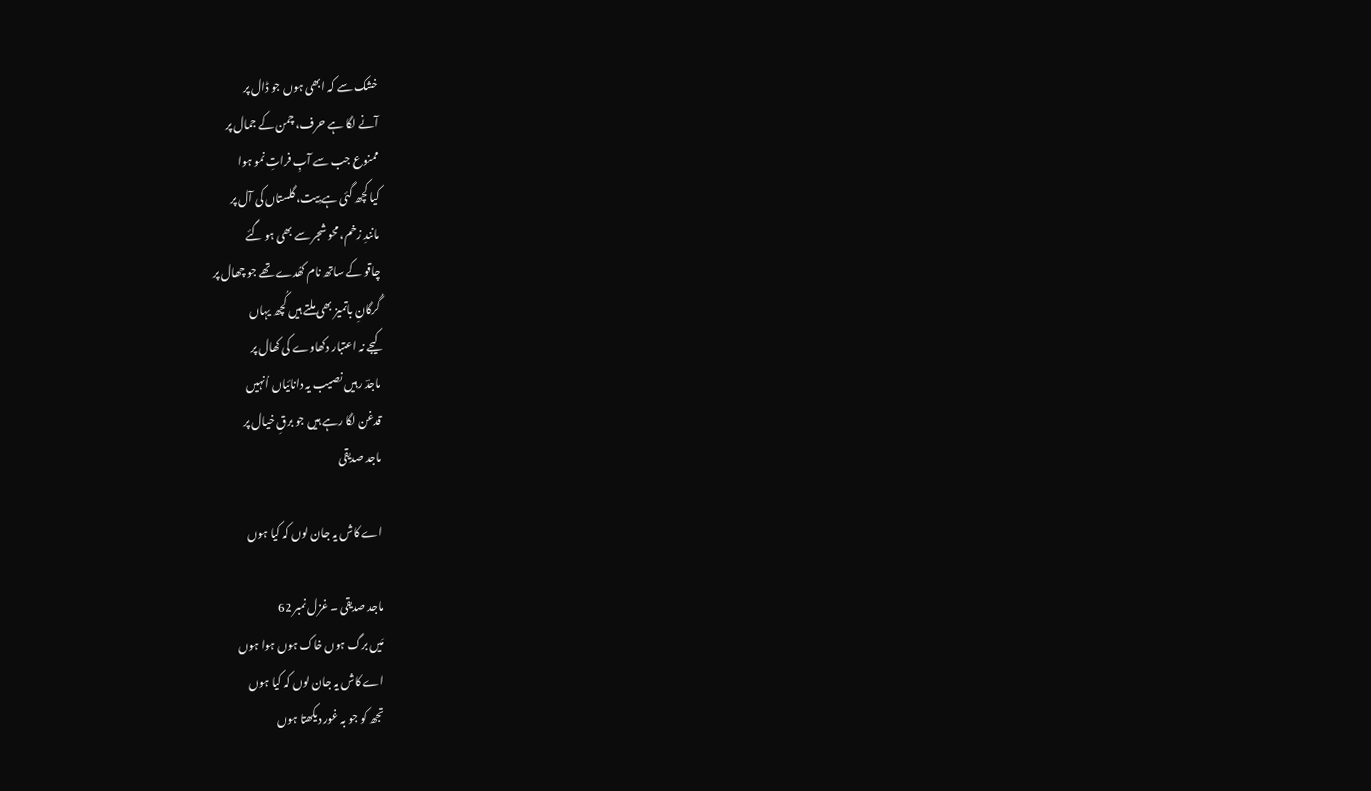خشک سے کہ ابھی ہوں جو ڈال پر
آنے لگا ہے حرف، چمن کے جمال پر
ممنوع جب سے آبِ فراتِ نمو ہوا
کیا کچھ گئی ہے بِیت، گلستاں کی آل پر
مانندِ زخم، محو شجر سے بھی ہو گئے
چاقو کے ساتھ نام کھُدے تھے جو چھال پر
گُرگانِ باتمیز بھی ملتے ہیں کُچھ یہاں
کیجے نہ اعتبار دکھاوے کی کھال پر
ماجدؔ رہیں نصیب یہ دانائیاں اُنہیں
قدغن لگا رہے ہیں جو برقِ خیال پر
ماجد صدیقی

اے کاش یہ جان لوں کہ کیا ہوں

ماجد صدیقی ۔ غزل نمبر 62
مَیں برگ ہوں خاک ہوں ہوا ہوں
اے کاش یہ جان لوں کہ کیا ہوں
تجھ کو جو بہ غور دیکھتا ہوں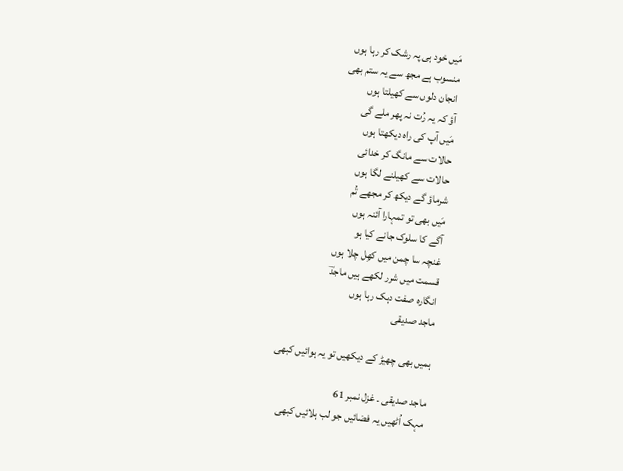مَیں خود ہی پہ رشک کر رہا ہوں
منسوب ہے مجھ سے یہ ستم بھی
انجان دلوں سے کھیلتا ہوں
آؤ کہ یہ رُت نہ پھر ملے گی
مَیں آپ کی راہ دیکھتا ہوں
حالات سے مانگ کر خدائی
حالات سے کھیلنے لگا ہوں
شرماؤ گے دیکھ کر مجھے تُم
مَیں بھی تو تمہارا آئنہ ہوں
آگے کا سلوک جانے کیا ہو
غنچہ سا چمن میں کھِل چلا ہوں
قسمت میں شرر لکھے ہیں ماجدؔ
انگارہ صفت دہک رہا ہوں
ماجد صدیقی

ہمیں بھی چھیڑ کے دیکھیں تو یہ ہوائیں کبھی

ماجد صدیقی ۔ غزل نمبر 61
مہک اُٹھیں یہ فضائیں جو لب ہلائیں کبھی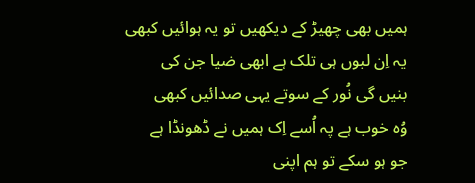ہمیں بھی چھیڑ کے دیکھیں تو یہ ہوائیں کبھی
یہ اِن لبوں ہی تلک ہے ابھی ضیا جن کی
بنیں گی نُور کے سوتے یہی صدائیں کبھی
وُہ خوب ہے پہ اُسے اِک ہمیں نے ڈھونڈا ہے
جو ہو سکے تو ہم اپنی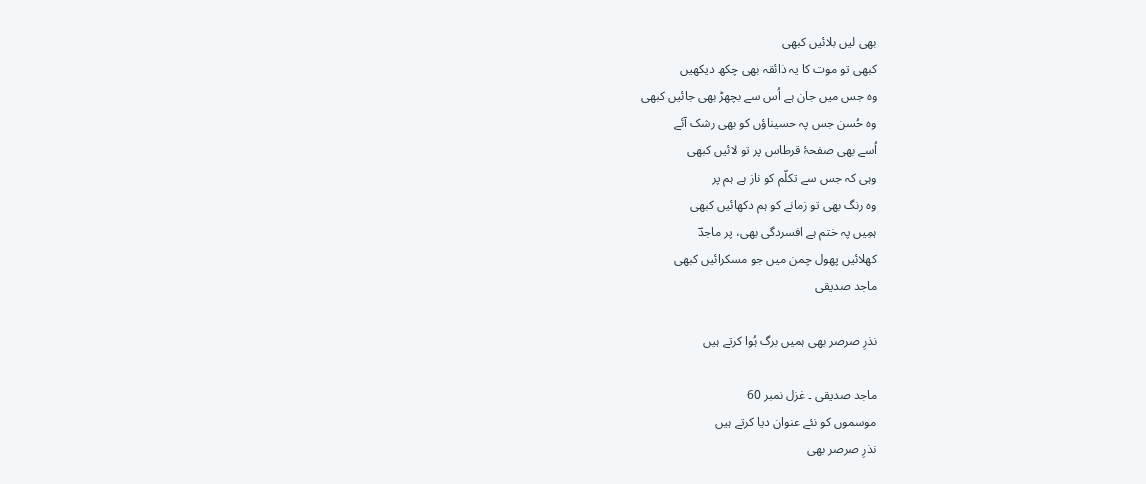بھی لیں بلائیں کبھی
کبھی تو موت کا یہ ذائقہ بھی چکھ دیکھیں
وہ جس میں جان ہے اُس سے بچھڑ بھی جائیں کبھی
وہ حُسن جس پہ حسیناؤں کو بھی رشک آئے
اُسے بھی صفحۂ قرطاس پر تو لائیں کبھی
وہی کہ جس سے تکلّم کو ناز ہے ہم پر
وہ رنگ بھی تو زمانے کو ہم دکھائیں کبھی
ہمِیں پہ ختم ہے افسردگی بھی، پر ماجدؔ
کھلائیں پھول چمن میں جو مسکرائیں کبھی
ماجد صدیقی

نذرِ صرصر بھی ہمیں برگ ہُوا کرتے ہیں

ماجد صدیقی ۔ غزل نمبر 60
موسموں کو نئے عنوان دیا کرتے ہیں
نذرِ صرصر بھی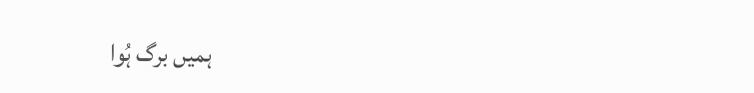ہمیں برگ ہُوا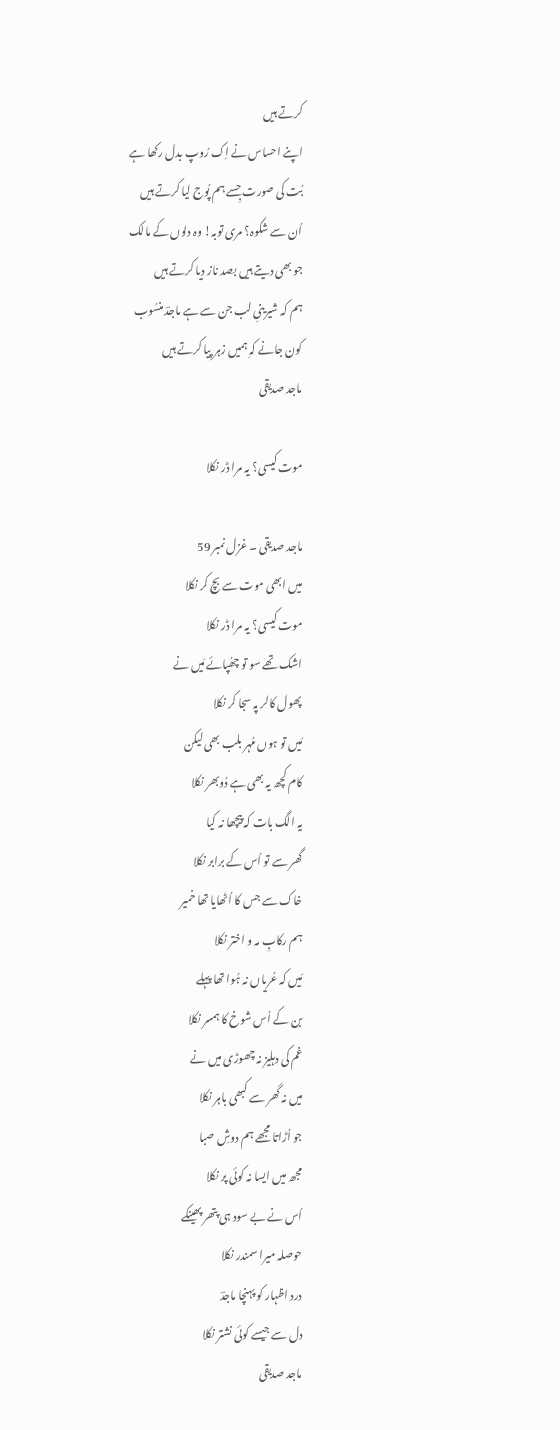کرتے ہیں
اپنے احساس نے اِک رُوپ بدل رکھا ہے
بُت کی صورت جِسے ہم پُوج لیا کرتے ہیں
اُن سے شکوہ؟ مری توبہ! وہ دلوں کے مالک
جو بھی دیتے ہیں بصد ناز دیا کرتے ہیں
ہم کہ شیرینیِ لب جن سے ہے ماجدؔ منسُوب
کون جانے کہِ ہمیں زہر پِیا کرتے ہیں
ماجد صدیقی

موت کیسی؟ یہ مرا ڈر نکلا

ماجد صدیقی ۔ غزل نمبر 59
میں ابھی موت سے بچ کر نکلا
موت کیسی؟ یہ مرا ڈر نکلا
اشک تھے سو تو چھُپائے مَیں نے
پھول کالر پہ سجا کر نکلا
مَیں تو ہوں مُہر بلب بھی لیکن
کام کچھ یہ بھی ہے دُوبھر نکلا
یہ الگ بات کہ پیچھا نہ کیا
گھر سے تو اُس کے برابر نکلا
خاک سے جس کا اُٹھایا تھا خمیر
ہم رکابِ مہ و اختر نکلا
مَیں کہ عُریاں نہ ہُوا تھا پہلے
بن کے اُس شوخ کا ہمسر نکلا
غم کی دہلیز نہ چھوڑی میں نے
میں نہ گھر سے کبھی باہر نکلا
جو اُڑاتا مجھے ہم دوشِ صبا
مجھ میں ایسا نہ کوئی پر نکلا
اُس نے بے سود ہی پتھر پھینکے
حوصلہ میرا سمندر نکلا
درد اظہار کو پہنچا ماجدؔ
دل سے جیسے کوئی نشتر نکلا
ماجد صدیقی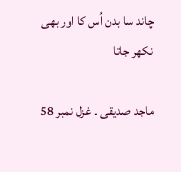چاند سا بدن اُس کا اور بھی نکھر جاتا

ماجد صدیقی ۔ غزل نمبر 58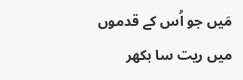مَیں جو اُس کے قدموں میں ریت سا بکھر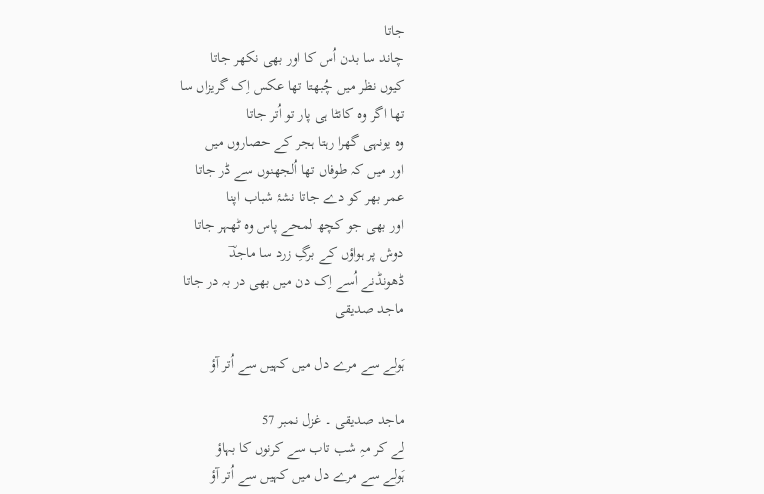جاتا
چاند سا بدن اُس کا اور بھی نکھر جاتا
کیوں نظر میں چُبھتا تھا عکس اِک گریزاں سا
تھا اگر وہ کانٹا ہی پار تو اُتر جاتا
وہ یونہی گھرا رہتا ہجر کے حصاروں میں
اور میں کہ طوفاں تھا اُلجھنوں سے ڈر جاتا
عمر بھر کو دے جاتا نشۂ شباب اپنا
اور بھی جو کچھ لمحے پاس وہ ٹھہر جاتا
دوش پر ہواؤں کے برگِ زرد سا ماجدؔ
ڈھونڈنے اُسے اِک دن میں بھی در بہ در جاتا
ماجد صدیقی

ہَولے سے مرے دل میں کہیں سے اُتر آؤ

ماجد صدیقی ۔ غزل نمبر 57
لے کر مہِ شب تاب سے کرنوں کا بہاؤ
ہَولے سے مرے دل میں کہیں سے اُتر آؤ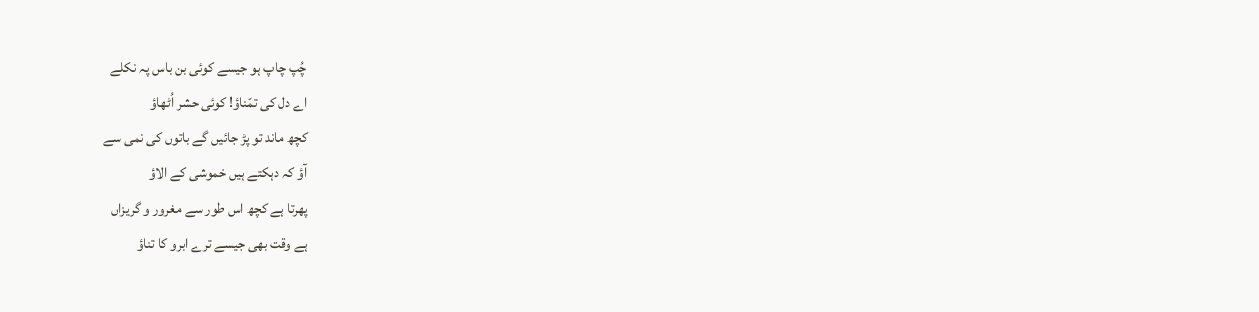چُپ چاپ ہو جیسے کوئی بن باس پہ نکلے
اے دل کی تمّناؤ! کوئی حشر اُٹھاؤ
کچھ ماند تو پڑ جائیں گے باتوں کی نمی سے
آؤ کہ دہکتے ہیں خموشی کے الاؤ
پھرتا ہے کچھ اس طور سے مغرور و گریزاں
ہے وقت بھی جیسے ترے ابرو کا تناؤ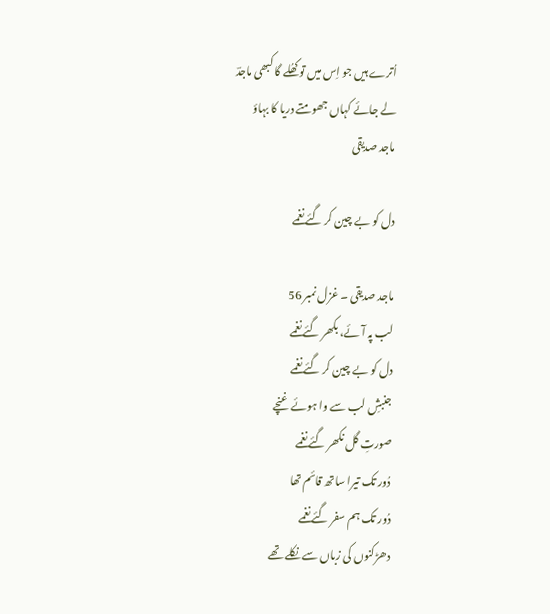اُترے ہیں جو اِس میں تو کھُلے گا کبھی ماجدؔ
لے جائے کہاں جھومتے دریا کا بہاؤ
ماجد صدیقی

دل کو بے چین کر گئے نغمے

ماجد صدیقی ۔ غزل نمبر 56
لب پہ آئے، بکھر گئے نغمے
دل کو بے چین کر گئے نغمے
جنبشِ لب سے وا ہوئے غنچے
صورتِ گل نکھر گئے نغمے
دُور تک تیرا ساتھ قائم تھا
دُور تک ہم سفر گئے نغمے
دھڑکنوں کی زباں سے نکلے تھے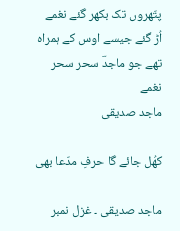پتّھروں تک بکھر گئے نغمے
اُڑ گئے جیسے اوس کے ہمراہ
تھے جو ماجدؔ سحر سحر نغمے
ماجد صدیقی

کھُل جائے گا حرفِ مدّعا بھی

ماجد صدیقی ۔ غزل نمبر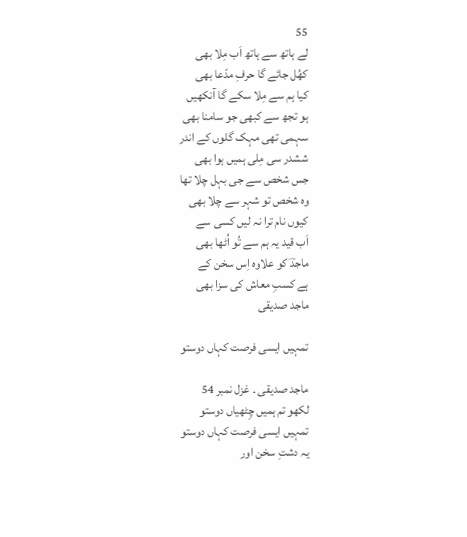55
لے ہاتھ سے ہاتھ اَب مِلا بھی
کھُل جائے گا حرفِ مدّعا بھی
کیا ہم سے مِلا سکے گا آنکھیں
ہو تجھ سے کبھی جو سامنا بھی
سہمی تھی مہک گلوں کے اندر
ششدر سی مِلی ہمیں ہوا بھی
جس شخص سے جی بہل چلا تھا
وہ شخص تو شہر سے چلا بھی
کیوں نام ترا نہ لیں کسی سے
اَب قید یہ ہم سے تُو اُٹھا بھی
ماجدؔ کو علاوہ اِس سخن کے
ہے کسبِ معاش کی سزا بھی
ماجد صدیقی

تمہیں ایسی فرصت کہاں دوستو

ماجد صدیقی ۔ غزل نمبر 54
لکھو تم ہمیں چِٹھیاں دوستو
تمہیں ایسی فرصت کہاں دوستو
یہ دشتِ سخن اور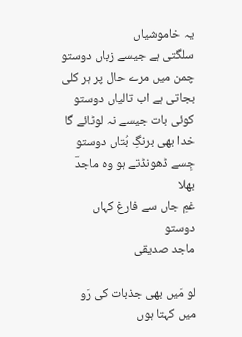یہ خاموشیاں
سلگتی ہے جیسے زباں دوستو
چمن میں مرے حال پر ہر کلی
بجاتی ہے اب تالیاں دوستو
کوئی بات جیسے نہ لوٹائے گا
خدا بھی برنگِ بُتاں دوستو
جِسے ڈھونڈتے ہو وہ ماجدؔ بھلا
غمِ جاں سے فارغ کہاں دوستو
ماجد صدیقی

لو مَیں بھی جذبات کی رَو میں کہتا ہوں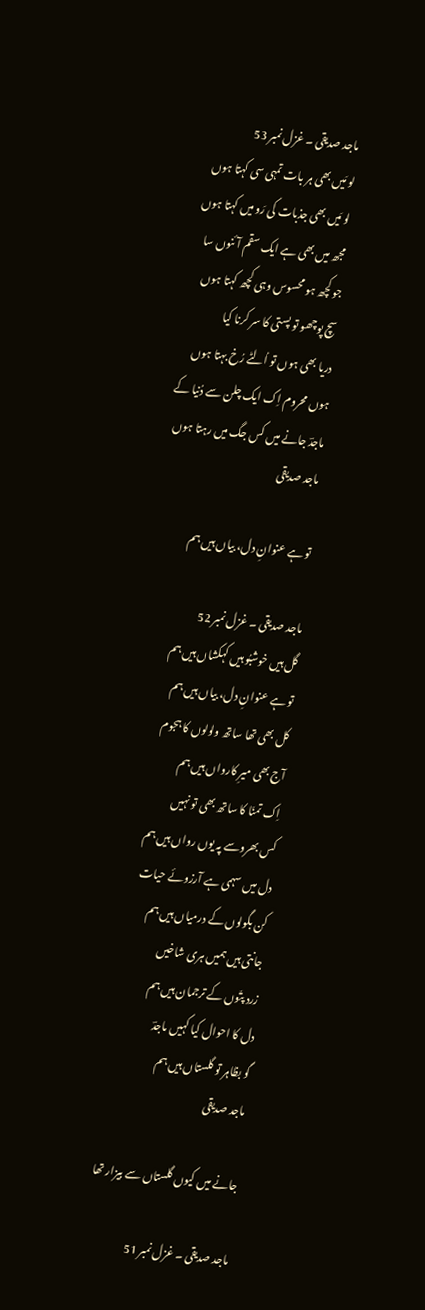ماجد صدیقی ۔ غزل نمبر 53
لو مَیں بھی ہر بات تمہی سی کہتا ہوں
لو مَیں بھی جذبات کی رَو میں کہتا ہوں
مجھ میں بھی ہے ایک سقم آئنوں سا
جو کچھ ہو محسوس وہی کچھ کہتا ہوں
سچ پوچھو تو پستی کا سر کرنا کیا
دریا بھی ہوں تو اُلٹے رُخ بہتا ہوں
ہوں محروم اِک ایک چلن سے دُنیا کے
ماجدؔ جانے میں کس جگ میں رہتا ہوں
ماجد صدیقی

تو ہے عنوانِ دل، بیاں ہیں ہم

ماجد صدیقی ۔ غزل نمبر 52
گل ہیں خوشبُو ہیں کہکشاں ہیں ہم
تو ہے عنوانِ دل، بیاں ہیں ہم
کل بھی تھا ساتھ ولولوں کا ہجوم
آج بھی میرِ کارواں ہیں ہم
اِک تمنّا کا ساتھ بھی تو نہیں
کس بھروسے پہ یوں رواں ہیں ہم
دل میں سہمی ہے آرزوئے حیات
کن بگولوں کے درمیاں ہیں ہم
جانتی ہیں ہمیں ہری شاخیں
زرد پتّوں کے ترجمان ہیں ہم
دل کا احوال کیا کہیں ماجدؔ
گو بظاہر تو گلستاں ہیں ہم
ماجد صدیقی

جانے میں کیوں گلستاں سے بیزار تھا

ماجد صدیقی ۔ غزل نمبر 51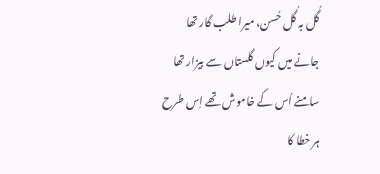گُل بہ گُل حُسن، میرا طلب گار تھا
جانے میں کیوں گلستاں سے بیزار تھا
سامنے اُس کے خاموش تھے اِس طرح
ہر خطا کا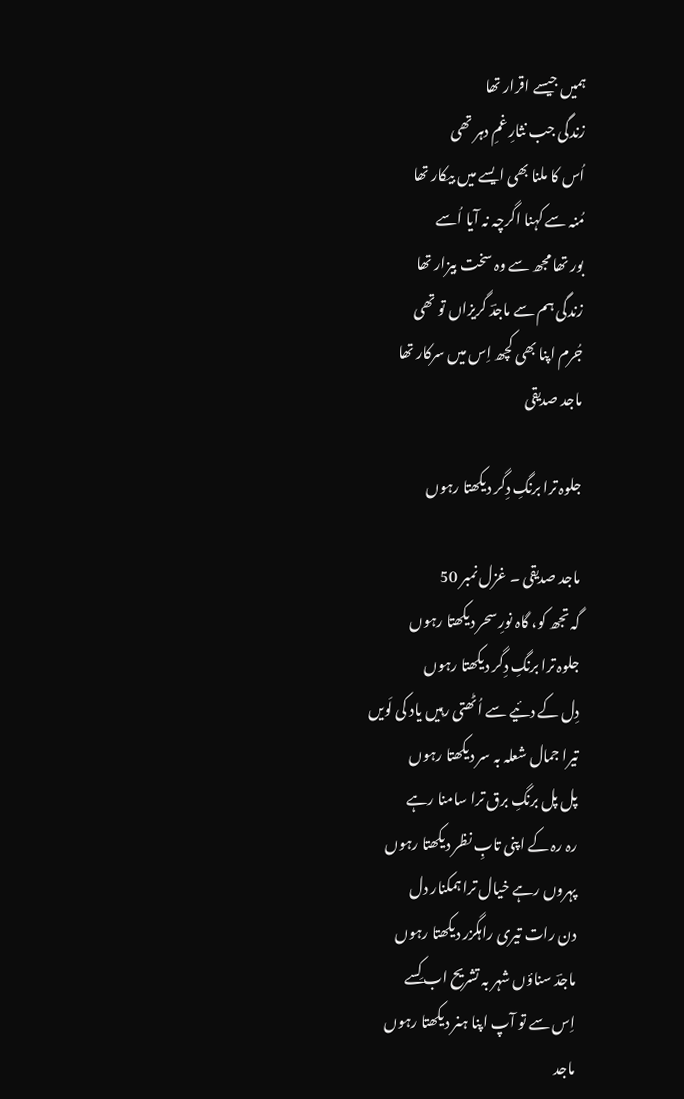ہمیں جیسے اقرار تھا
زندگی جب نثارِ غمِ دہر تھی
اُس کا ملنا بھی ایسے میں بیکار تھا
مُنہ سے کہنا اگرچہ نہ آیا اُسے
بور تھا مجھ سے وہ سخت بیزار تھا
زندگی ہم سے ماجدؔ گریزاں تو تھی
جُرم اپنا بھی کچھ اِس میں سرکار تھا
ماجد صدیقی

جلوہ ترا برنگِ دِگر دیکھتا رہوں

ماجد صدیقی ۔ غزل نمبر 50
گہ تجھ کو، گاہ نورِ سحر دیکھتا رہوں
جلوہ ترا برنگِ دِگر دیکھتا رہوں
دِل کے دئیے سے اُٹھتی رہیں یاد کی لَویں
تیرا جمال شعلہ بہ سر دیکھتا رہوں
پل پل برنگِ برق ترا سامنا رہے
رہ رہ کے اپنی تابِ نظر دیکھتا رہوں
پہروں رہے خیال ترا ہمکنار دل
دن رات تیری راہگزر دیکھتا رہوں
ماجدؔ سناؤں شہر بہ تشریح اب کِسے
اِس سے تو آپ اپنا ہنر دیکھتا رہوں
ماجد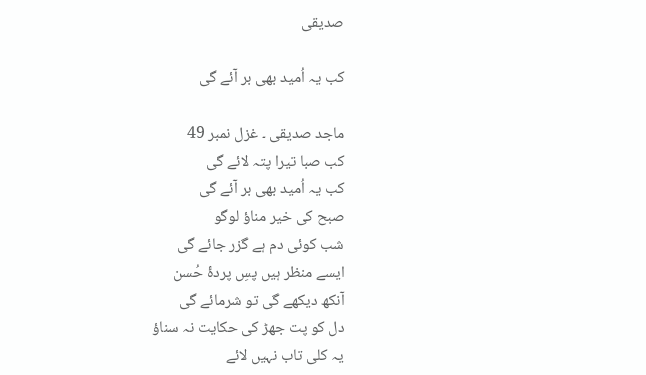صدیقی

کب یہ اُمید بھی بر آئے گی

ماجد صدیقی ۔ غزل نمبر 49
کب صبا تیرا پتہ لائے گی
کب یہ اُمید بھی بر آئے گی
صبح کی خیر مناؤ لوگو
شب کوئی دم ہے گزر جائے گی
ایسے منظر ہیں پسِ پردۂ حُسن
آنکھ دیکھے گی تو شرمائے گی
دل کو پت جھڑ کی حکایت نہ سناؤ
یہ کلی تاب نہیں لائے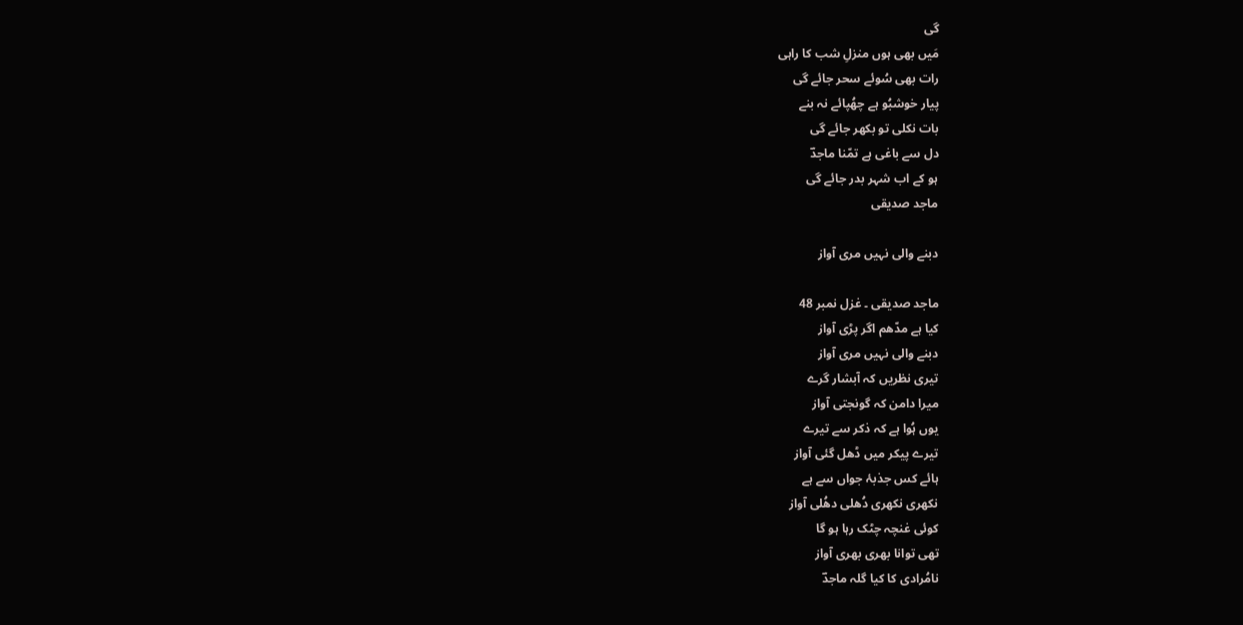گی
مَیں بھی ہوں منزلِ شب کا راہی
رات بھی سُوئے سحر جائے گی
پیار خوشبُو ہے چھُپائے نہ بنے
بات نکلی تو بکھر جائے گی
دل سے باغی ہے تمّنا ماجدؔ
ہو کے اب شہر بدر جائے گی
ماجد صدیقی

دبنے والی نہیں مری آواز

ماجد صدیقی ۔ غزل نمبر 48
کیا ہے مدّھم اگر پڑی آواز
دبنے والی نہیں مری آواز
تیری نظریں کہ آبشار گرے
میرا دامن کہ گونجتی آواز
یوں ہُوا ہے کہ ذکر سے تیرے
تیرے پیکر میں ڈھل گئی آواز
ہائے کس جذبۂ جواں سے ہے
نکھری نکھری دُھلی دھُلی آواز
کوئی غنچہ چٹک رہا ہو گا
تھی توانا بھری بھری آواز
نامُرادی کا کیا گلہ ماجدؔ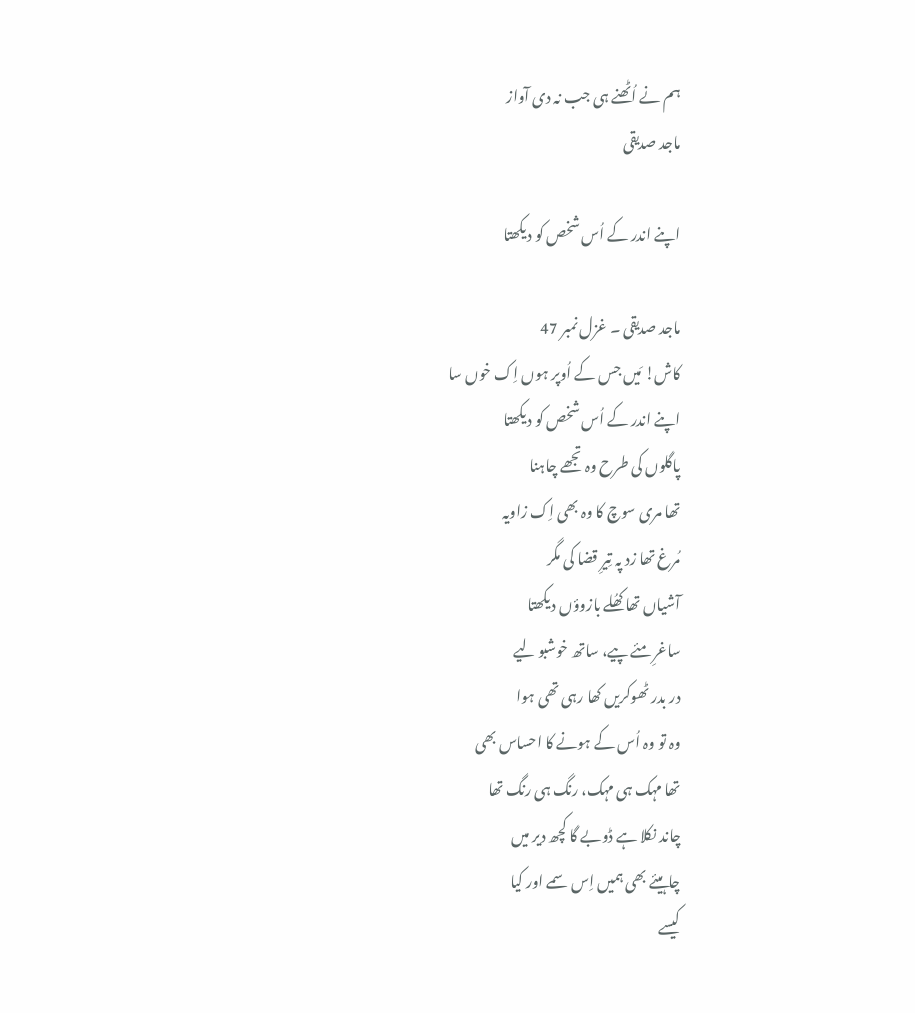ہم نے اُٹھنے ہی جب نہ دی آواز
ماجد صدیقی

اپنے اندر کے اُس شخص کو دیکھتا

ماجد صدیقی ۔ غزل نمبر 47
کاش! مَیں جس کے اُوپر ہوں اِک خوں سا
اپنے اندر کے اُس شخص کو دیکھتا
پاگلوں کی طرح وہ تجھے چاہنا
تھا مری سوچ کا وہ بھی اِک زاویہ
مُرغ تھا زد پہ تِیرِ قضا کی مگر
آشیاں تھا کھُلے بازوؤں دیکھتا
ساغرِ مئے پیے، ساتھ خوشبو لیے
در بدر ٹھوکریں کھا رہی تھی ہوا
وہ تو وہ اُس کے ہونے کا احساس بھی
تھا مہک ہی مہک، رنگ ہی رنگ تھا
چاند نکلا ہے ڈوبے گا کچھ دیر میں
چاہیئے بھی ہمیں اِس سمے اور کیا
کیسے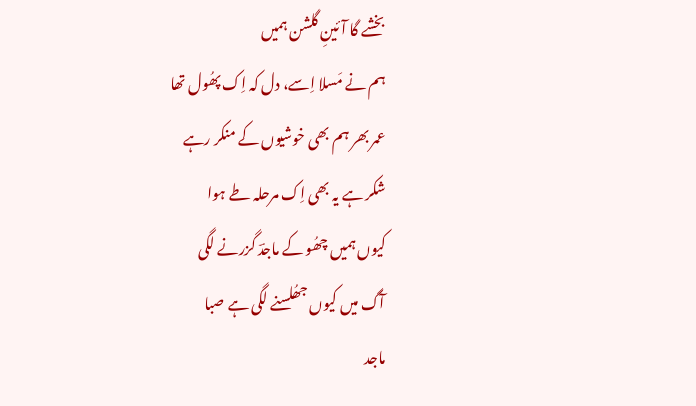بخشے گا آئینِ گلشن ہمیں
ہم نے مَسلا اِسے، دل کہ اِک پھُول تھا
عمر بھر ہم بھی خوشیوں کے منکر رہے
شکر ہے یہ بھی اِک مرحلہ طے ہوا
کیوں ہمیں چھُو کے ماجدؔ گزرنے لگی
آگ میں کیوں جھُلسنے لگی ہے صبا
ماجد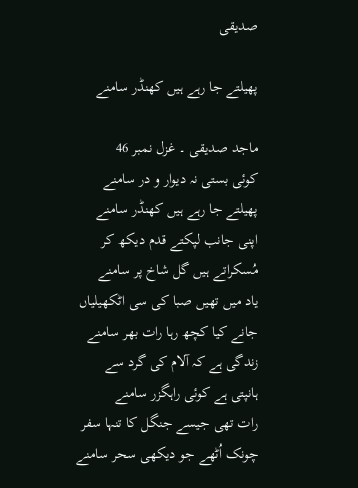صدیقی

پھیلتے جا رہے ہیں کھنڈر سامنے

ماجد صدیقی ۔ غزل نمبر 46
کوئی بستی نہ دیوار و در سامنے
پھیلتے جا رہے ہیں کھنڈر سامنے
اپنی جانب لپکتے قدم دیکھ کر
مُسکراتے ہیں گل شاخ پر سامنے
یاد میں تھیں صبا کی سی اٹکھیلیاں
جانے کیا کچھ رہا رات بھر سامنے
زندگی ہے کہ آلام کی گرد سے
ہانپتی ہے کوئی راہگزر سامنے
رات تھی جیسے جنگل کا تنہا سفر
چونک اُٹھے جو دیکھی سحر سامنے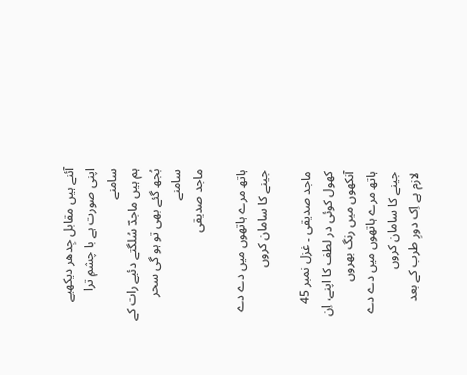آئنے ہیں مقابل جِدھر دیکھیے
اپنی صورت ہے با چشمِ ترا سامنے
ہم ہیں ماجدؔ سُلگتے دئیے رات کے
بُجھ گئے بھی تو ہو گی سحر سامنے
ماجد صدیقی

ہاتھ مرے ہاتھوں میں دے دے جینے کا سامان کروں

ماجد صدیقی ۔ غزل نمبر 45
کھول کوئی در لطف کا اپنے، اِن آنکھوں میں رنگ بھروں
ہاتھ مرے ہاتھوں میں دے دے جینے کا سامان کروں
لازم ہے اِک دورِ طرب کے بعد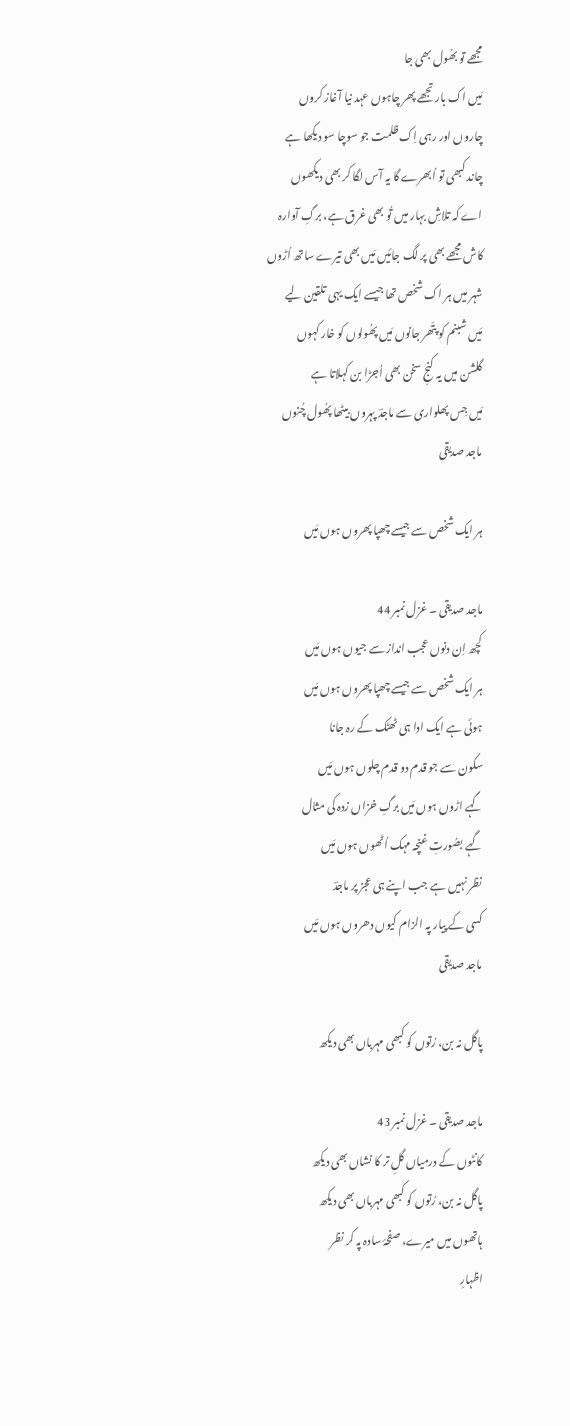مجھے تو بھُول بھی جا
مَیں اک بار تجھے پھر چاہوں عہد نیا آغاز کروں
چاروں اور رہی اِک ظلمت جو سوچا سو دیکھا ہے
چاند کبھی تو اُبھرے گا یہ آس لگا کر بھی دیکھوں
اے کہ تلاشِ بہار میں تُو بھی غرق ہے، برگِ آوارہ
کاش مجھے بھی پر لگ جائیں مَیں بھی تیرے ساتھ اُڑوں
شہر میں ہر اک شخص تھا جیسے ایک یہی تلقین لیے
مَیں شبنم کو پتّھر جانوں مَیں پھُولوں کو خار کہوں
گلشن میں یہ کنجِ سخن بھی اُجڑا بن کہلاتا ہے
مَیں جِس پھلواری سے ماجدؔ پہروں بیٹھا پھُول چُنوں
ماجد صدیقی

ہر ایک شخص سے جیسے چھپا پھروں ہوں مَیں

ماجد صدیقی ۔ غزل نمبر 44
کچھ اِن دنوں عجب انداز سے جیوں ہوں مَیں
ہر ایک شخص سے جیسے چھپا پھروں ہوں مَیں
ہوئی ہے ایک ادا ہی ٹھٹک کے رہ جانا
سکون سے جو قدم دو قدم چلوں ہوں مَیں
گہے اڑوں ہوں مَیں برگِ خزاں زدہ کی مثال
گہے بصُورتِ غنچہ مہک اُٹھوں ہوں مَیں
نظر نہیں ہے جب اپنے ہی عجز پر ماجدؔ
کسی کے پیار پہ الزام کیوں دھروں ہوں مَیں
ماجد صدیقی

پاگل نہ بن، رُتوں کو کبھی مہرباں بھی دیکھ

ماجد صدیقی ۔ غزل نمبر 43
کانٹوں کے درمیاں گلِ تر کا نشاں بھی دیکھ
پاگل نہ بن، رُتوں کو کبھی مہرباں بھی دیکھ
ہاتھوں میں میرے، صفحۂ سادہ پہ کر نظر
اظہارِ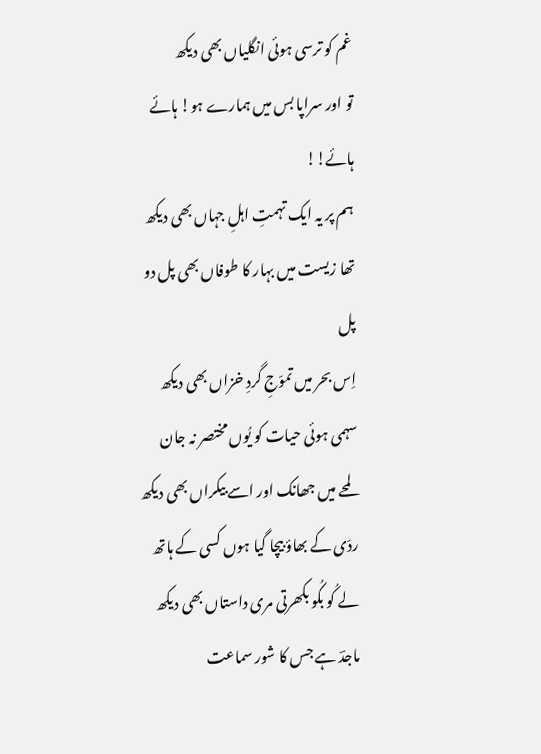غم کو ترسی ہوئی انگلیاں بھی دیکھ
تو اور سراپا بس میں ہمارے ہو! ہائے ہائے!!
ہم پر یہ ایک تہمتِ اہلِ جہاں بھی دیکھ
تھا زیست میں بہار کا طوفاں بھی پل دو پل
اِس بحر میں تموّجِ گردِ خزاں بھی دیکھ
سہمی ہوئی حیات کو یُوں مختصر نہ جان
لمحے میں جھانک اور اسے بیکراں بھی دیکھ
ردّی کے بھاؤ بیچا گیا ہوں کسی کے ہاتھ
لے کُو بکُو بکھرتی مری داستاں بھی دیکھ
ماجدؔ ہے جس کا شور سماعت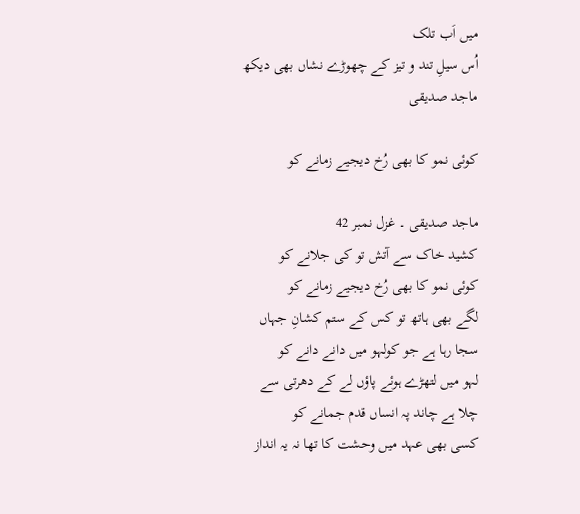میں اَب تلک
اُس سیلِ تند و تیز کے چھوڑے نشاں بھی دیکھ
ماجد صدیقی

کوئی نمو کا بھی رُخ دیجیے زمانے کو

ماجد صدیقی ۔ غزل نمبر 42
کشید خاک سے آتش تو کی جلانے کو
کوئی نمو کا بھی رُخ دیجیے زمانے کو
لگے بھی ہاتھ تو کس کے ستم کشانِ جہاں
سجا رہا ہے جو کولہو میں دانے دانے کو
لہو میں لتھڑے ہوئے پاؤں لے کے دھرتی سے
چلا ہے چاند پہ انساں قدم جمانے کو
کسی بھی عہد میں وحشت کا تھا نہ یہ انداز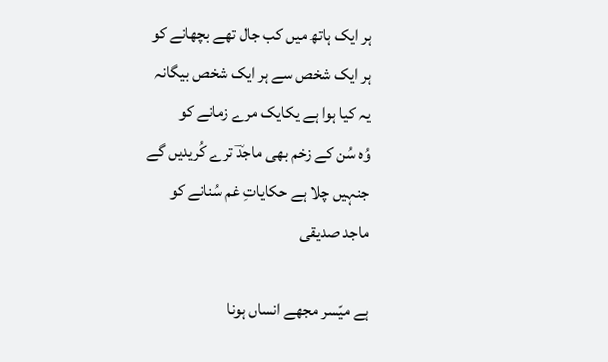ہر ایک ہاتھ میں کب جال تھے بچھانے کو
ہر ایک شخص سے ہر ایک شخص بیگانہ
یہ کیا ہوا ہے یکایک مرے زمانے کو
وُہ سُن کے زخم بھی ماجدؔ ترے کُریدیں گے
جنہیں چلا ہے حکایاتِ غم سُنانے کو
ماجد صدیقی

ہے میّسر مجھے انساں ہونا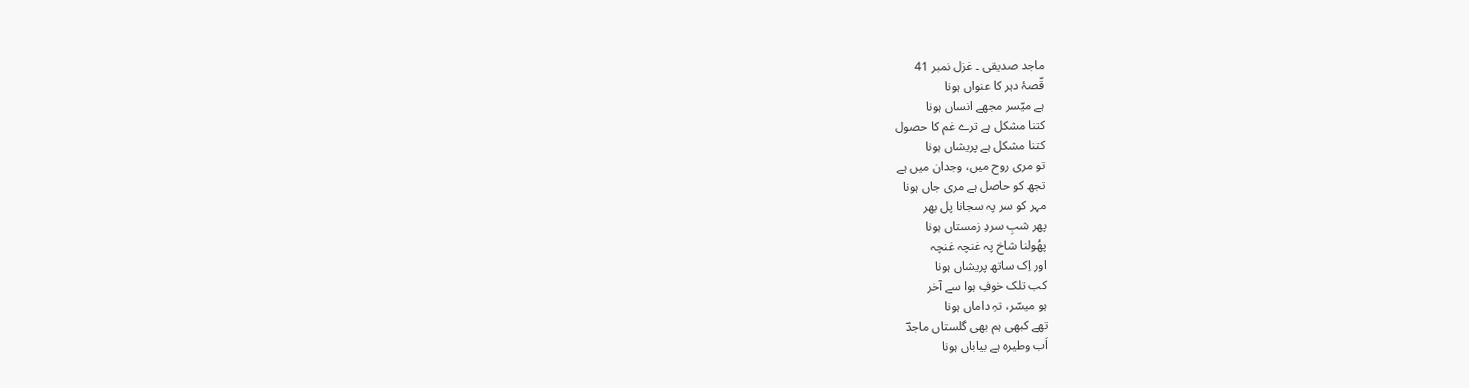ماجد صدیقی ۔ غزل نمبر 41
قّصۂ دہر کا عنواں ہونا
ہے میّسر مجھے انساں ہونا
کتنا مشکل ہے ترے غم کا حصول
کتنا مشکل ہے پریشاں ہونا
تو مری روح میں، وجدان میں ہے
تجھ کو حاصل ہے مری جاں ہونا
مہر کو سر پہ سجانا پل بھر
پھر شبِ سردِ زمستاں ہونا
پھُولنا شاخ پہ غنچہ غنچہ
اور اِک ساتھ پریشاں ہونا
کب تلک خوفِ ہوا سے آخر
ہو میسّر، تہِ داماں ہونا
تھے کبھی ہم بھی گلستاں ماجدؔ
اَب وطیرہ ہے بیاباں ہونا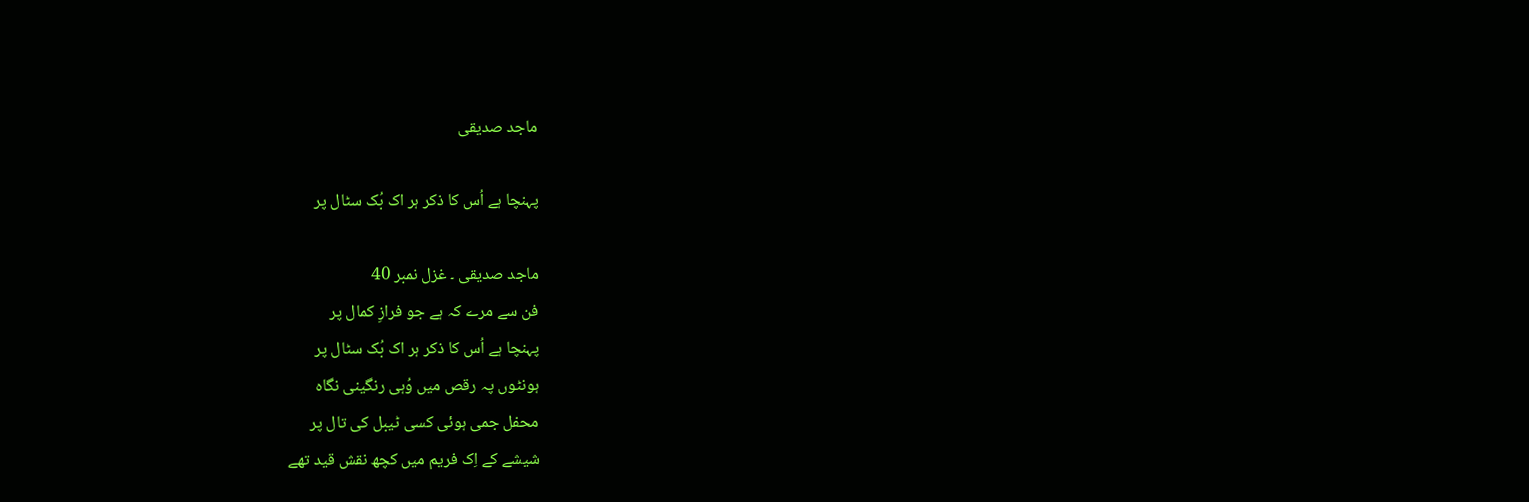ماجد صدیقی

پہنچا ہے اُس کا ذکر ہر اک بُک سٹال پر

ماجد صدیقی ۔ غزل نمبر 40
فن سے مرے کہ ہے جو فرازِ کمال پر
پہنچا ہے اُس کا ذکر ہر اک بُک سٹال پر
ہونٹوں پہ رقص میں وُہی رنگینی نگاہ
محفل جمی ہوئی کسی ٹیبل کی تال پر
شیشے کے اِک فریم میں کچھ نقش قید تھے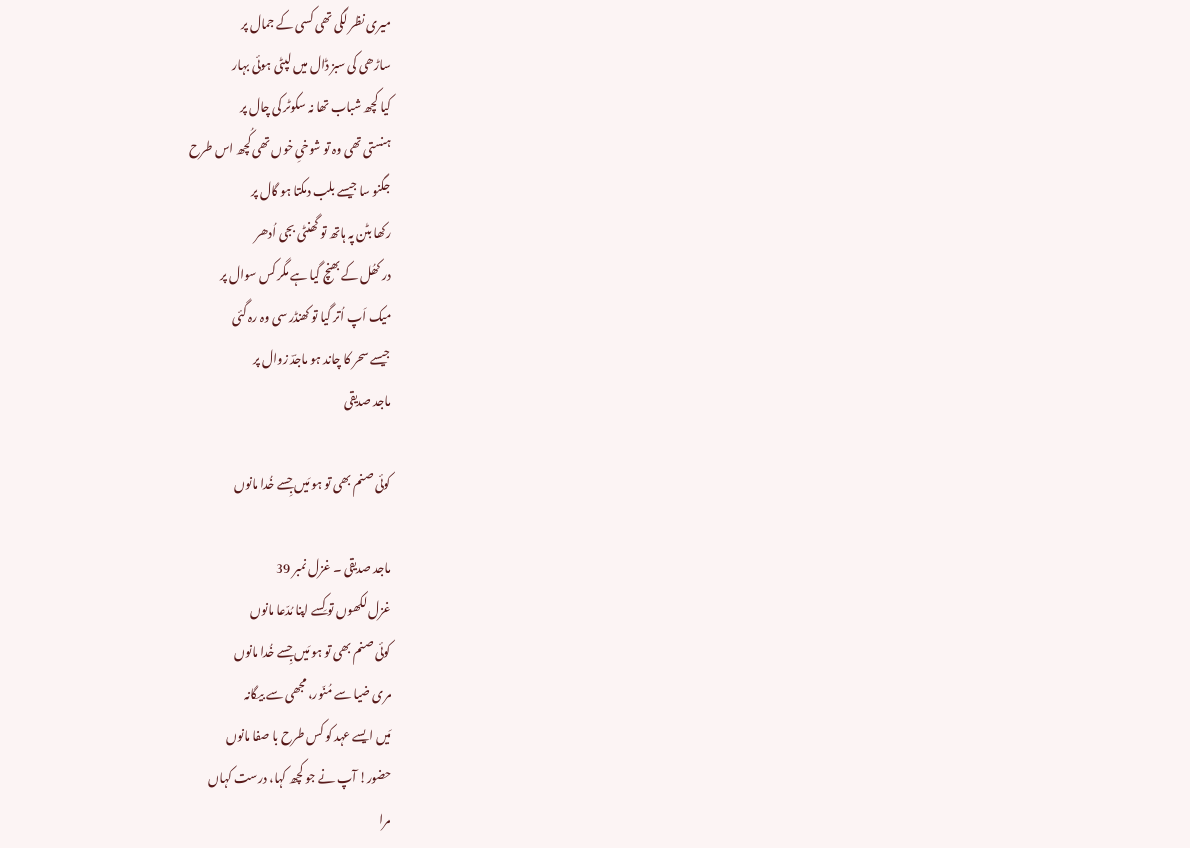میری نظر لگی تھی کسی کے جمال پر
ساڑھی کی سبز ڈال میں لپٹی ہوئی بہار
کیا کچھ شباب تھا نہ سکوٹر کی چال پر
ہنستی تھی وہ تو شوخیِ خوں تھی کُچھ اس طرح
جگنو سا جیسے بلب دمکتا ہو گال پر
رکھا بٹن پہ ہاتھ تو گھنٹی بجی اُدھر
در کھُل کے بھنچ گیا ہے مگر کس سوال پر
میک اَپ اُتر گیا تو کھنڈر سی وہ رہ گئی
جیسے سحر کا چاند ہو ماجدؔ زوال پر
ماجد صدیقی

کوئی صنم بھی تو ہو مَیں جِسے خُدا مانوں

ماجد صدیقی ۔ غزل نمبر 39
غزل لکھوں تو کِسے اپنا مُدّعا مانوں
کوئی صنم بھی تو ہو مَیں جِسے خُدا مانوں
مری ضیا سے مُنّور، مجھی سے بیگانہ
مَیں ایسے عہد کو کس طرح با صفا مانوں
حضور! آپ نے جو کچھ کہا، درست کہاں
مرا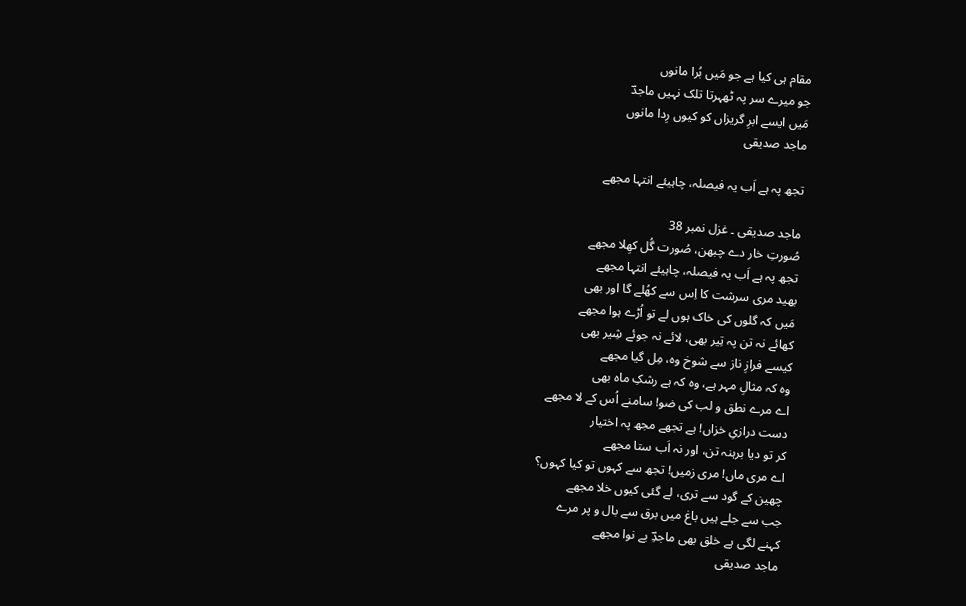مقام ہی کیا ہے جو مَیں بُرا مانوں
جو میرے سر پہ ٹھہرتا تلک نہیں ماجدؔ
مَیں ایسے ابرِ گریزاں کو کیوں رِدا مانوں
ماجد صدیقی

تجھ پہ ہے اَب یہ فیصلہ، چاہیئے انتہا مجھے

ماجد صدیقی ۔ غزل نمبر 38
صُورتِ خار دے چبھن، صُورت گُل کھِلا مجھے
تجھ پہ ہے اَب یہ فیصلہ، چاہیئے انتہا مجھے
بھید مری سرشت کا اِس سے کھُلے گا اور بھی
مَیں کہ گلوں کی خاک ہوں لے تو اُڑے ہوا مجھے
کھائے نہ تن پہ تِیر بھی، لائے نہ جوئے شِیر بھی
کیسے فرازِ ناز سے شوخ وہ، مِل گیا مجھے
وہ کہ مثالِ مہر ہے، وہ کہ ہے رشکِ ماہ بھی
اے مرے نطق و لب کی ضو! سامنے اُس کے لا مجھے
دست درازیِ خزاں! ہے تجھے مجھ پہ اختیار
کر تو دیا برہنہ تن، اور نہ اَب ستا مجھے
اے مری ماں! مری زمیں! تجھ سے کہوں تو کیا کہوں؟
چھین کے گود سے تری، لے گئی کیوں خلا مجھے
جب سے جلے ہیں باغ میں برق سے بال و پر مرے
کہنے لگی ہے خلق بھی ماجدِؔ بے نوا مجھے
ماجد صدیقی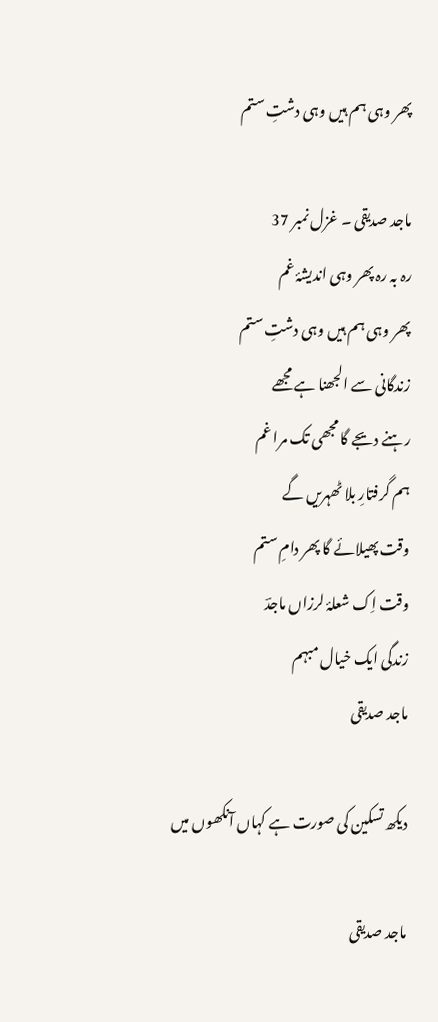پھر وہی ہم ہیں وہی دشتِ ستم

ماجد صدیقی ۔ غزل نمبر 37
رہ بہ رہ پھر وہی اندیشۂ غم
پھر وہی ہم ہیں وہی دشتِ ستم
زندگانی سے الجھنا ہے مجھے
رہنے دیجے گا مجھی تک مرا غم
ہم گرفتارِ بلا ٹھہریں گے
وقت پھیلائے گا پھر دامِ ستم
وقت اِک شعلۂ لرزاں ماجدؔ
زندگی ایک خیال مبہم
ماجد صدیقی

دیکھ تسکین کی صورت ہے کہاں آنکھوں میں

ماجد صدیقی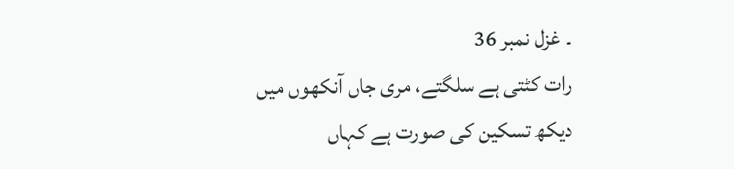۔ غزل نمبر 36
رات کٹتی ہے سلگتے، مری جاں آنکھوں میں
دیکھ تسکین کی صورت ہے کہاں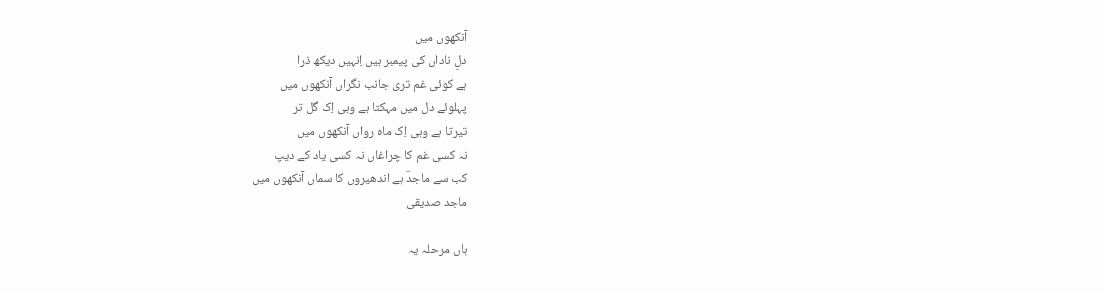آنکھوں میں
دلِ ناداں کی پیمبر ہیں اِنہیں دیکھ ذرا
ہے کوئی غم تری جانب نگراں آنکھوں میں
پہلوئے دل میں مہکتا ہے وہی اِک گل تر
تیرتا ہے وہی اِک ماہ رواں آنکھوں میں
نہ کسی غم کا چراغاں نہ کسی یاد کے دیپ
کب سے ماجدؔ ہے اندھیروں کا سماں آنکھوں میں
ماجد صدیقی

ہاں مرحلہ یہ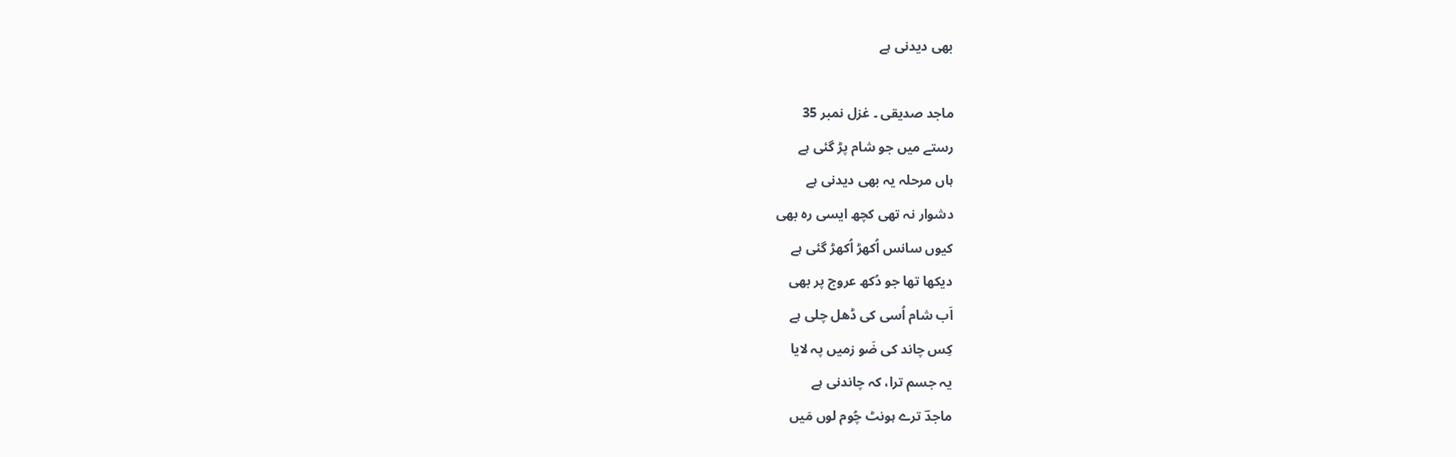بھی دیدنی ہے

ماجد صدیقی ۔ غزل نمبر 35
رستے میں جو شام پڑ گئی ہے
ہاں مرحلہ یہ بھی دیدنی ہے
دشوار نہ تھی کچھ ایسی رہ بھی
کیوں سانس اُکھڑ اُکھڑ گئی ہے
دیکھا تھا جو دُکھ عروج پر بھی
اَب شام اُسی کی ڈھل چلی ہے
کِس چاند کی ضَو زمیں پہ لایا
یہ جسم ترا، کہ چاندنی ہے
ماجدؔ ترے ہونٹ چُوم لوں مَیں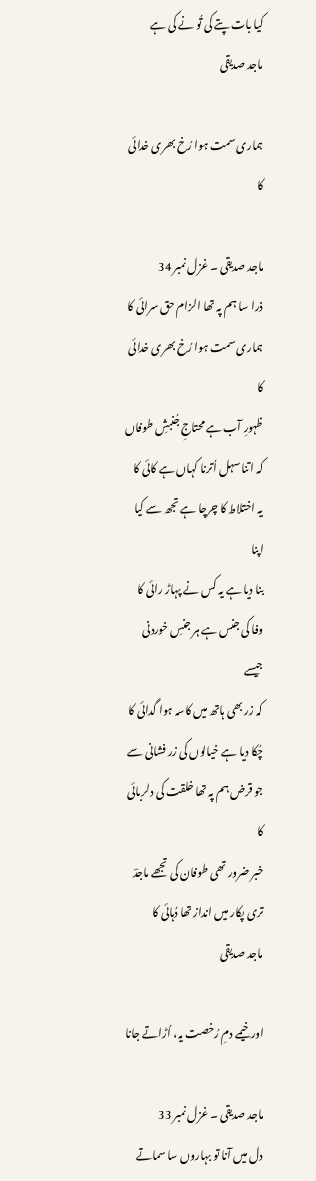کیا بات پتے کی تُو نے کی ہے
ماجد صدیقی

ہماری سمت ہوا رُخ بھری خدائی کا

ماجد صدیقی ۔ غزل نمبر 34
ذرا سا ہم پہ تھا الزام حق سرائی کا
ہماری سمت ہوا رُخ بھری خدائی کا
ظہورِ آب ہے محتاجِ جُنبشِ طوفاں
کہ اتنا سہل اُترنا کہاں ہے کائی کا
یہ اختلاط کا چرچا ہے تجھ سے کیا اپنا
بنا دیا ہے یہ کس نے پہاڑ رائی کا
وفا کی جنس ہے ہر جنسِ خوردنی جیسے
کہ زر بھی ہاتھ میں کاسہ ہوا گدائی کا
چُکا دیا ہے خیالوں کی زر فشانی سے
جو قرض ہم پہ تھا خلقت کی دلربائی کا
خبر ضرور تھی طوفان کی تجھے ماجدؔ
تری پکار میں انداز تھا دُہائی کا
ماجد صدیقی

اور خیمے دمِ رُخصت یہ، اُڑاتے جانا

ماجد صدیقی ۔ غزل نمبر 33
دل میں آنا تو بہاروں سا سماتے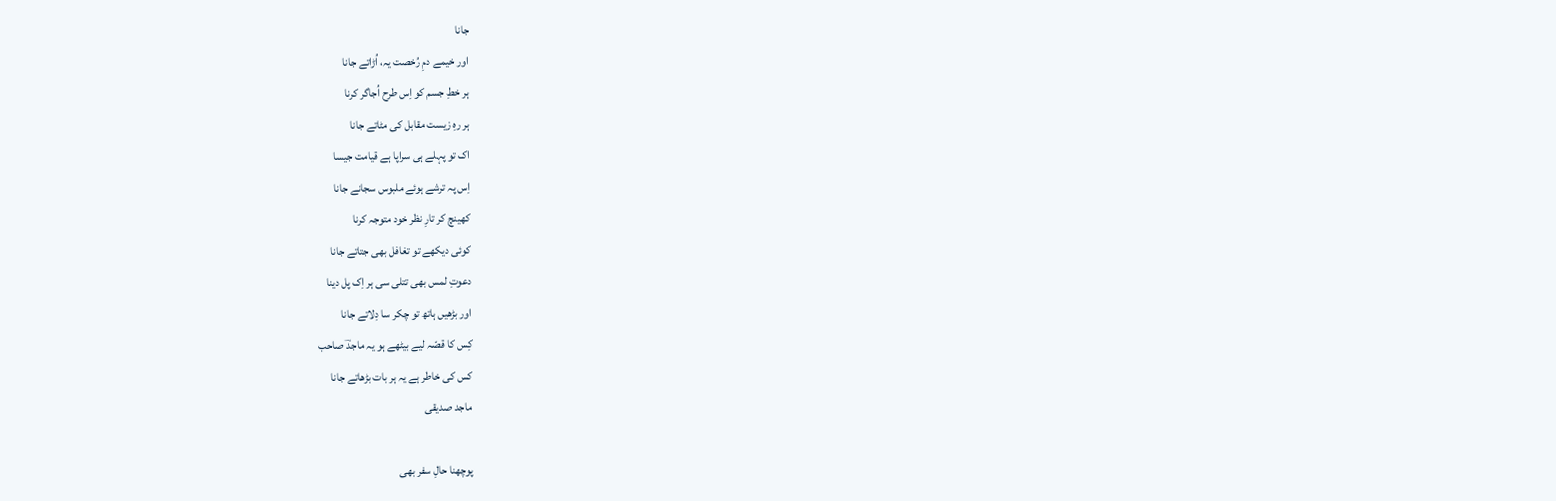جانا
اور خیمے دمِ رُخصت یہ، اُڑاتے جانا
ہر خطِ جسم کو اِس طرح اُجاگر کرنا
ہر رہِ زیست مقابل کی مٹاتے جانا
اک تو پہلے ہی سراپا ہے قیامت جیسا
اِس پہ ترشے ہوئے ملبوس سجانے جانا
کھینچ کر تارِ نظر خود متوجہ کرنا
کوئی دیکھے تو تغافل بھی جتاتے جانا
دعوتِ لمس بھی تتلی سی ہر اِک پل دینا
اور بڑھیں ہاتھ تو چکر سا دِلاتے جانا
کِس کا قصّہ لیے بیٹھے ہو یہ ماجدؔ صاحب
کس کی خاطر ہے یہ ہر بات بڑھاتے جانا
ماجد صدیقی

پوچھنا حالِ سفر بھی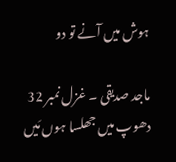ہوش میں آنے تو دو

ماجد صدیقی ۔ غزل نمبر 32
دھوپ میں جھلسا ہوں مَیں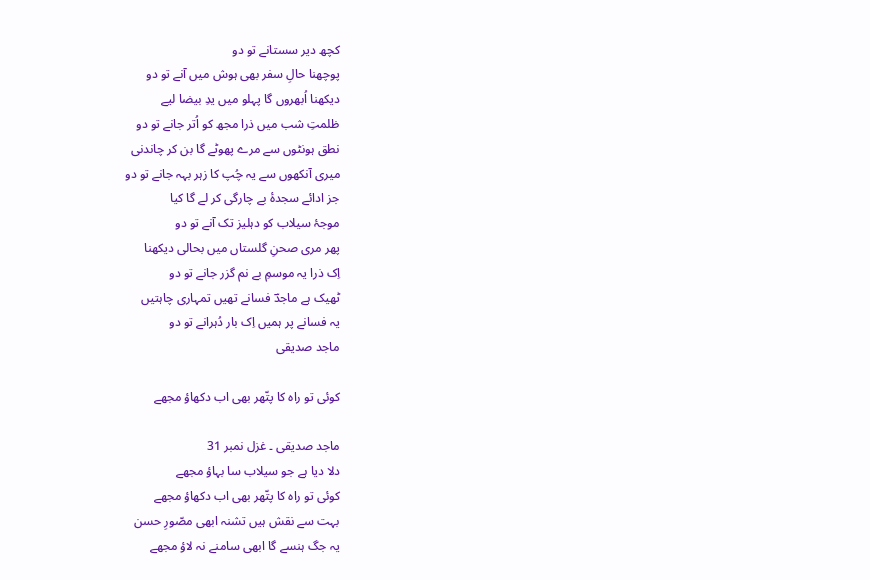کچھ دیر سستانے تو دو
پوچھنا حالِ سفر بھی ہوش میں آنے تو دو
دیکھنا اُبھروں گا پہلو میں یدِ بیضا لیے
ظلمتِ شب میں ذرا مجھ کو اُتر جانے تو دو
نطق ہونٹوں سے مرے پھوٹے گا بن کر چاندنی
میری آنکھوں سے یہ چُپ کا زہر بہہ جانے تو دو
جز ادائے سجدۂ بے چارگی کر لے گا کیا
موجۂ سیلاب کو دہلیز تک آنے تو دو
پھر مری صحنِ گلستاں میں بحالی دیکھنا
اِک ذرا یہ موسمِ بے نم گزر جانے تو دو
ٹھیک ہے ماجدؔ فسانے تھیں تمہاری چاہتیں
یہ فسانے پر ہمیں اِک بار دُہرانے تو دو
ماجد صدیقی

کوئی تو راہ کا پتّھر بھی اب دکھاؤ مجھے

ماجد صدیقی ۔ غزل نمبر 31
دلا دیا ہے جو سیلاب سا بہاؤ مجھے
کوئی تو راہ کا پتّھر بھی اب دکھاؤ مجھے
بہت سے نقش ہیں تشنہ ابھی مصّورِ حسن
یہ جگ ہنسے گا ابھی سامنے نہ لاؤ مجھے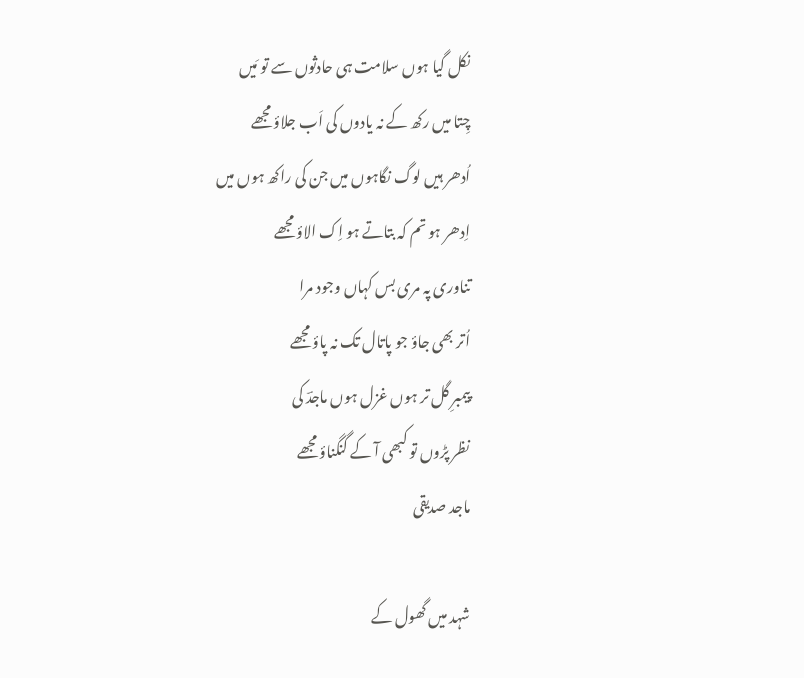نکل گیا ہوں سلامت ہی حادثوں سے تو مَیں
چِتا میں رکھ کے نہ یادوں کی اَب جلاؤ مجھے
اُدھر ہیں لوگ نگاہوں میں جن کی راکھ ہوں میں
اِدھر ہو تم کہ بتاتے ہو اِک الاؤ مجھے
تناوری پہ مری بس کہاں وجود مرا
اُتر بھی جاؤ جو پاتال تک نہ پاؤ مجھے
پیمبرِ گل تر ہوں غزل ہوں ماجدؔ کی
نظر پڑوں تو کبھی آ کے گنگناؤ مجھے
ماجد صدیقی

شہد میں گھول کے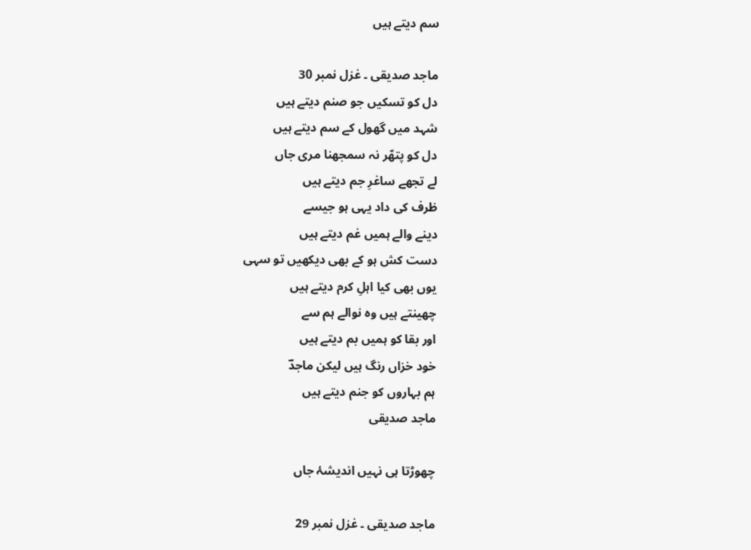سم دیتے ہیں

ماجد صدیقی ۔ غزل نمبر 30
دل کو تسکیں جو صنم دیتے ہیں
شہد میں گھول کے سم دیتے ہیں
دل کو پتھّر نہ سمجھنا مری جاں
لے تجھے ساغرِ جم دیتے ہیں
ظرف کی داد یہی ہو جیسے
دینے والے ہمیں غم دیتے ہیں
دست کش ہو کے بھی دیکھیں تو سہی
یوں بھی کیا اہلِ کرم دیتے ہیں
چھینتے ہیں وہ نوالے ہم سے
اور بقا کو ہمیں بم دیتے ہیں
خود خزاں رنگ ہیں لیکن ماجدؔ
ہم بہاروں کو جنم دیتے ہیں
ماجد صدیقی

چھوڑتا ہی نہیں اندیشۂ جاں

ماجد صدیقی ۔ غزل نمبر 29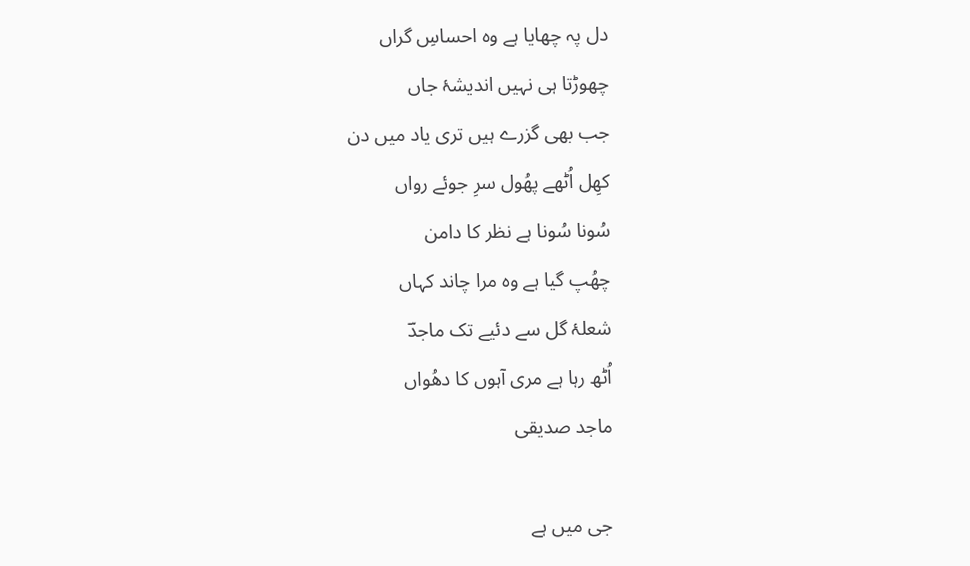دل پہ چھایا ہے وہ احساسِ گراں
چھوڑتا ہی نہیں اندیشۂ جاں
جب بھی گزرے ہیں تری یاد میں دن
کھِل اُٹھے پھُول سرِ جوئے رواں
سُونا سُونا ہے نظر کا دامن
چھُپ گیا ہے وہ مرا چاند کہاں
شعلۂ گل سے دئیے تک ماجدؔ
اُٹھ رہا ہے مری آہوں کا دھُواں
ماجد صدیقی

جی میں ہے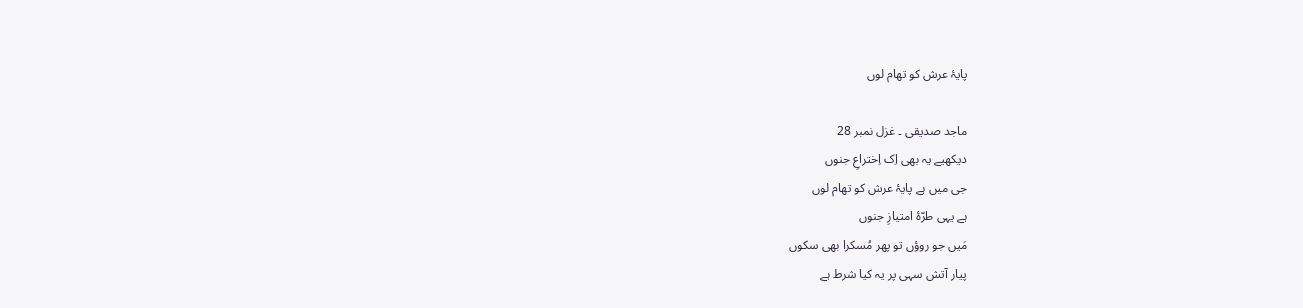پایۂ عرش کو تھام لوں

ماجد صدیقی ۔ غزل نمبر 28
دیکھیے یہ بھی اِک اِختراعِ جنوں
جی میں ہے پایۂ عرش کو تھام لوں
ہے یہی طرّۂ امتیازِ جنوں
مَیں جو روؤں تو پھر مُسکرا بھی سکوں
پیار آتش سہی پر یہ کیا شرط ہے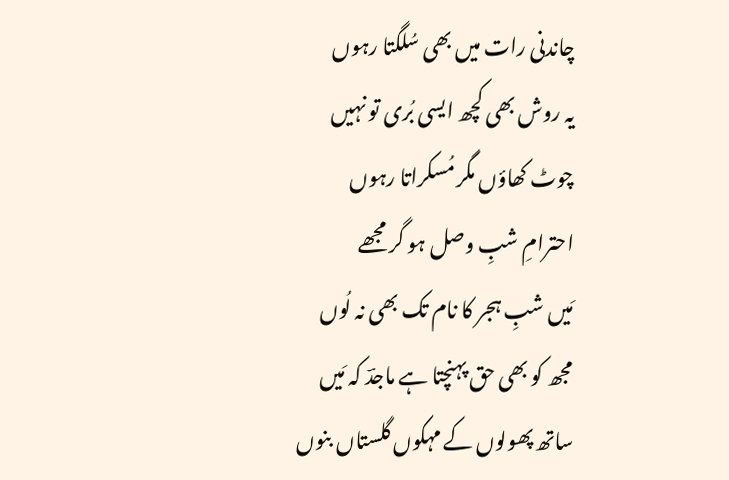چاندنی رات میں بھی سُلگتا رہوں
یہ روش بھی کچھ ایسی بُری تو نہیں
چوٹ کھاؤں مگر مُسکراتا رہوں
احترامِ شبِ وصل ہو گر مجھے
مَیں شبِ ہجر کا نام تک بھی نہ لُوں
مجھ کو بھی حق پہنچتا ہے ماجدؔ کہ مَیں
ساتھ پھولوں کے مہکوں گلستاں بنوں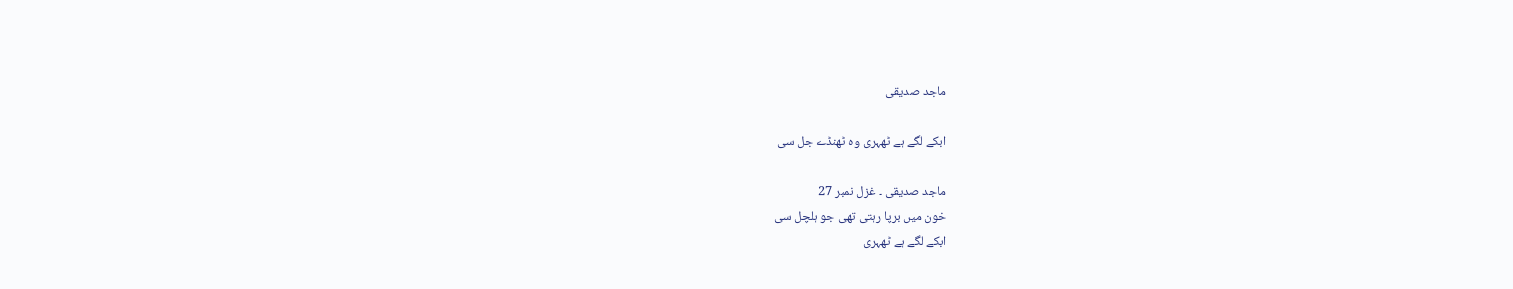ماجد صدیقی

ابکے لگے ہے ٹھہری وہ ٹھنڈے جل سی

ماجد صدیقی ۔ غزل نمبر 27
خون میں برپا رہتی تھی جو ہلچل سی
ابکے لگے ہے ٹھہری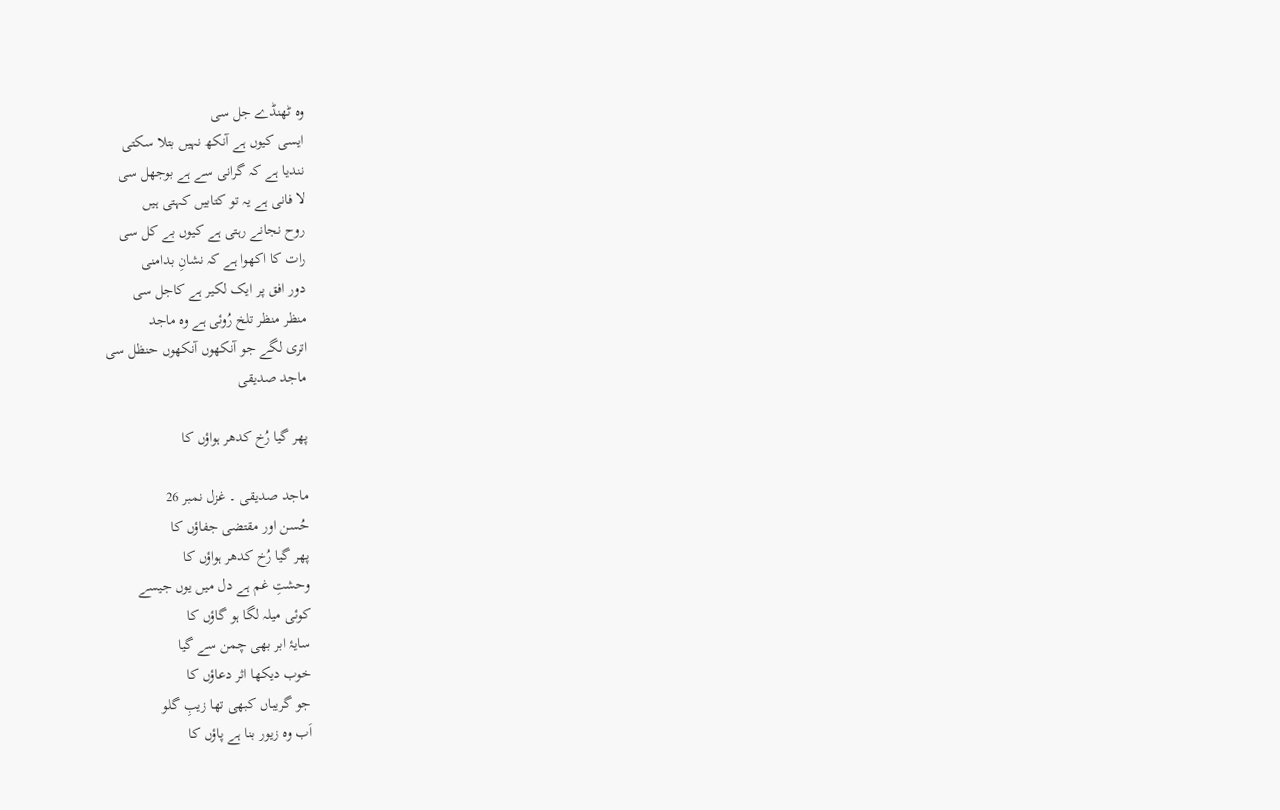وہ ٹھنڈے جل سی
ایسی کیوں ہے آنکھ نہیں بتلا سکتی
نندیا ہے کہ گرانی سے ہے بوجھل سی
لا فانی ہے یہ تو کتابیں کہتی ہیں
روح نجانے رہتی ہے کیوں بے کل سی
رات کا اکھوا ہے کہ نشانِ بدامنی
دور افق پر ایک لکیر ہے کاجل سی
منظر منظر تلخ رُوئی ہے وہ ماجد
اتری لگے جو آنکھوں آنکھوں حنظل سی
ماجد صدیقی

پھر گیا رُخ کدھر ہواؤں کا

ماجد صدیقی ۔ غزل نمبر 26
حُسن اور مقتضی جفاؤں کا
پھر گیا رُخ کدھر ہواؤں کا
وحشتِ غم ہے دل میں یوں جیسے
کوئی میلہ لگا ہو گاؤں کا
سایۂ ابر بھی چمن سے گیا
خوب دیکھا اثر دعاؤں کا
جو گریباں کبھی تھا زیبِ گلو
اَب وہ زیور بنا ہے پاؤں کا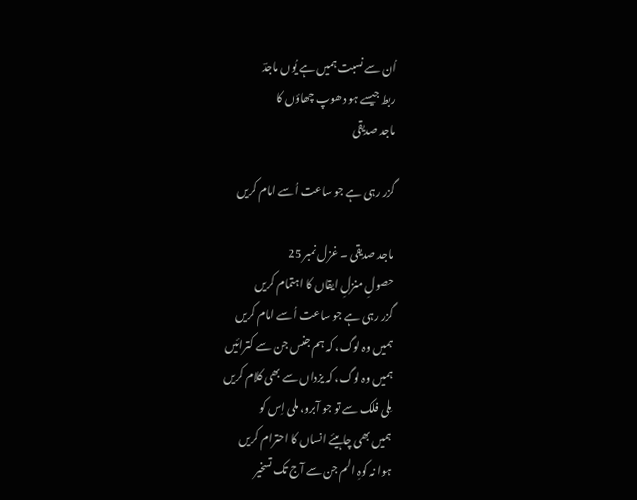اُن سے نسبت ہمیں ہے یُوں ماجدؔ
ربط جیسے ہو دھوپ چھاؤں کا
ماجد صدیقی

گزر رہی ہے جو ساعت اُسے امام کریں

ماجد صدیقی ۔ غزل نمبر 25
حصولِ منزلِ ایقاں کا اہتمام کریں
گزر رہی ہے جو ساعت اُسے امام کریں
ہمیں وہ لوگ، کہ ہم جنس جن سے کترائیں
ہمیں وہ لوگ، کہ یزداں سے بھی کلام کریں
مِلی فلک سے تو جو آبرو، ملی اِس کو
ہمیں بھی چاہیئے انساں کا احترام کریں
ہوا نہ کوہِ الم جن سے آج تک تسخیر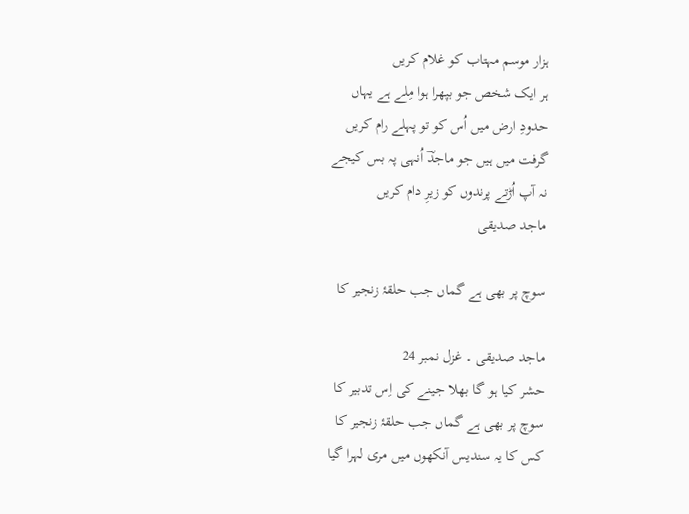ہزار موسم مہتاب کو غلام کریں
ہر ایک شخص جو بپھرا ہوا مِلے ہے یہاں
حدودِ ارض میں اُس کو تو پہلے رام کریں
گرفت میں ہیں جو ماجدؔ اُنہی پہ بس کیجے
نہ آپ اُڑتے پرندوں کو زیرِ دام کریں
ماجد صدیقی

سوچ پر بھی ہے گماں جب حلقۂ زنجیر کا

ماجد صدیقی ۔ غزل نمبر 24
حشر کیا ہو گا بھلا جینے کی اِس تدبیر کا
سوچ پر بھی ہے گماں جب حلقۂ زنجیر کا
کس کا یہ سندیس آنکھوں میں مری لہرا گیا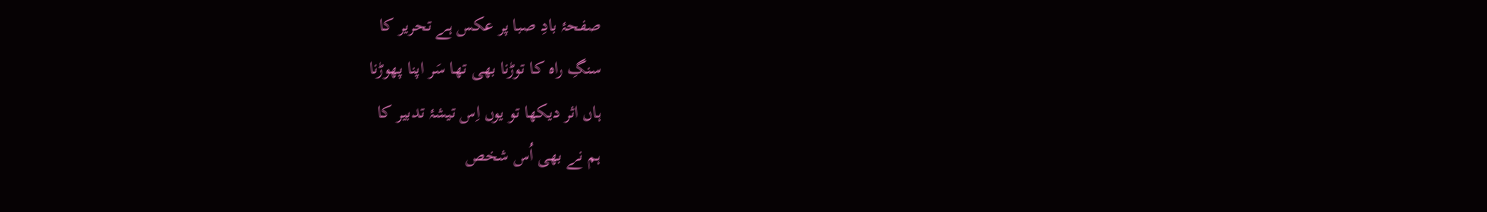صفحۂ بادِ صبا پر عکس ہے تحریر کا
سنگِ راہ کا توڑنا بھی تھا سَر اپنا پھوڑنا
ہاں اثر دیکھا تو یوں اِس تیشۂ تدبیر کا
ہم نے بھی اُس شخص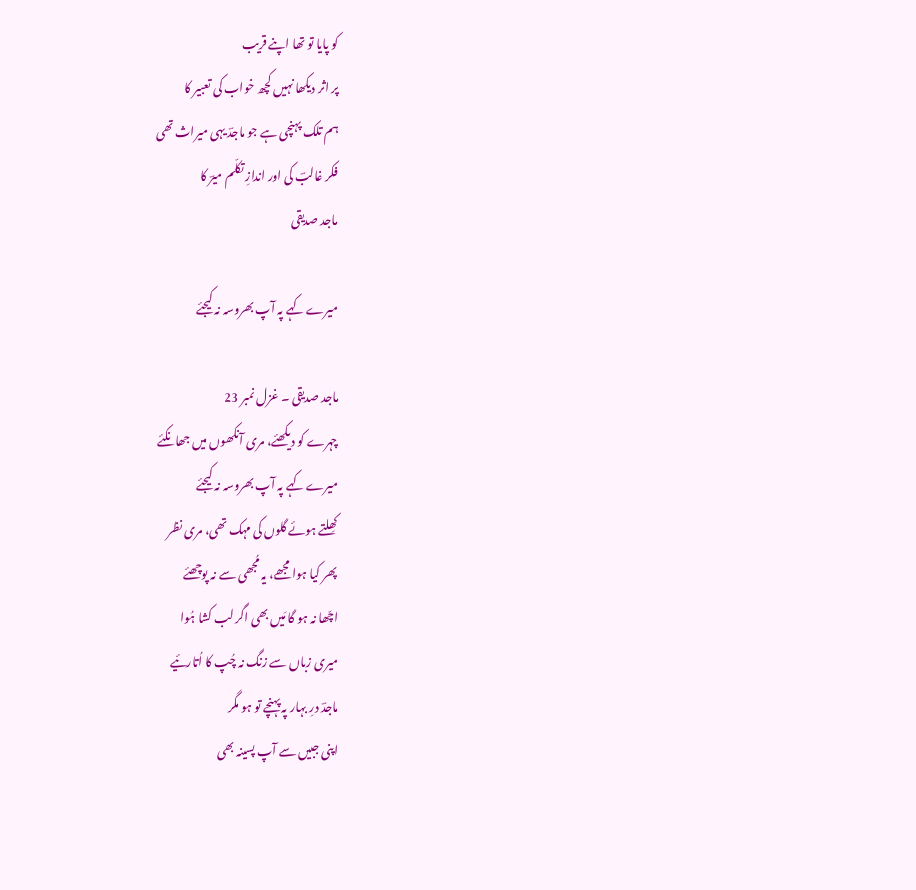کو پایا تو تھا اپنے قریب
پر اثر دیکھا نہیں کچھ خواب کی تعبیر کا
ہم تلک پہنچی ہے جو ماجدؔ یہی میراث تھی
فکر غالبؔ کی اور اندازِ تکلّم میرؔ کا
ماجد صدیقی

میرے کہے پہ آپ بھروسہ نہ کیجئے

ماجد صدیقی ۔ غزل نمبر 23
چہرے کو دیکھئے، مری آنکھوں میں جھانکئے
میرے کہے پہ آپ بھروسہ نہ کیجئے
کھِلتے ہوئے گلوں کی مہک تھی، مری نظر
پھر کیا ہوا مجھے، یہ مُجھی سے نہ پوچھئے
اچّھا نہ ہو گا مَیں بھی اگر لب کشا ہُوا
میری زباں سے زنگ نہ چُپ کا اُتارئیے
ماجدؔ درِ بہار پہ پہنچے تو ہو مگر
اپنی جبیں سے آپ پسینہ بھی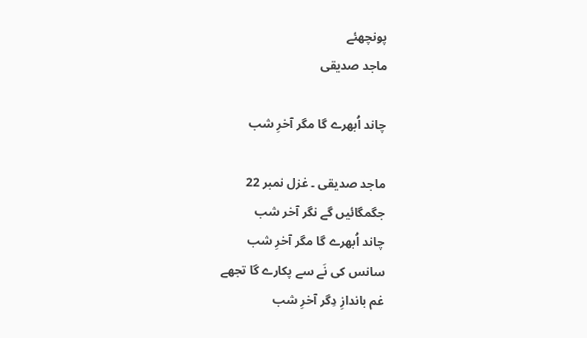پونچھئے
ماجد صدیقی

چاند اُبھرے گا مگر آخرِ شب

ماجد صدیقی ۔ غزل نمبر 22
جگمگائیں گے نگر آخر شب
چاند اُبھرے گا مگر آخرِ شب
سانس کی نَے سے پکارے گا تجھے
غم باندازِ دِگر آخرِ شب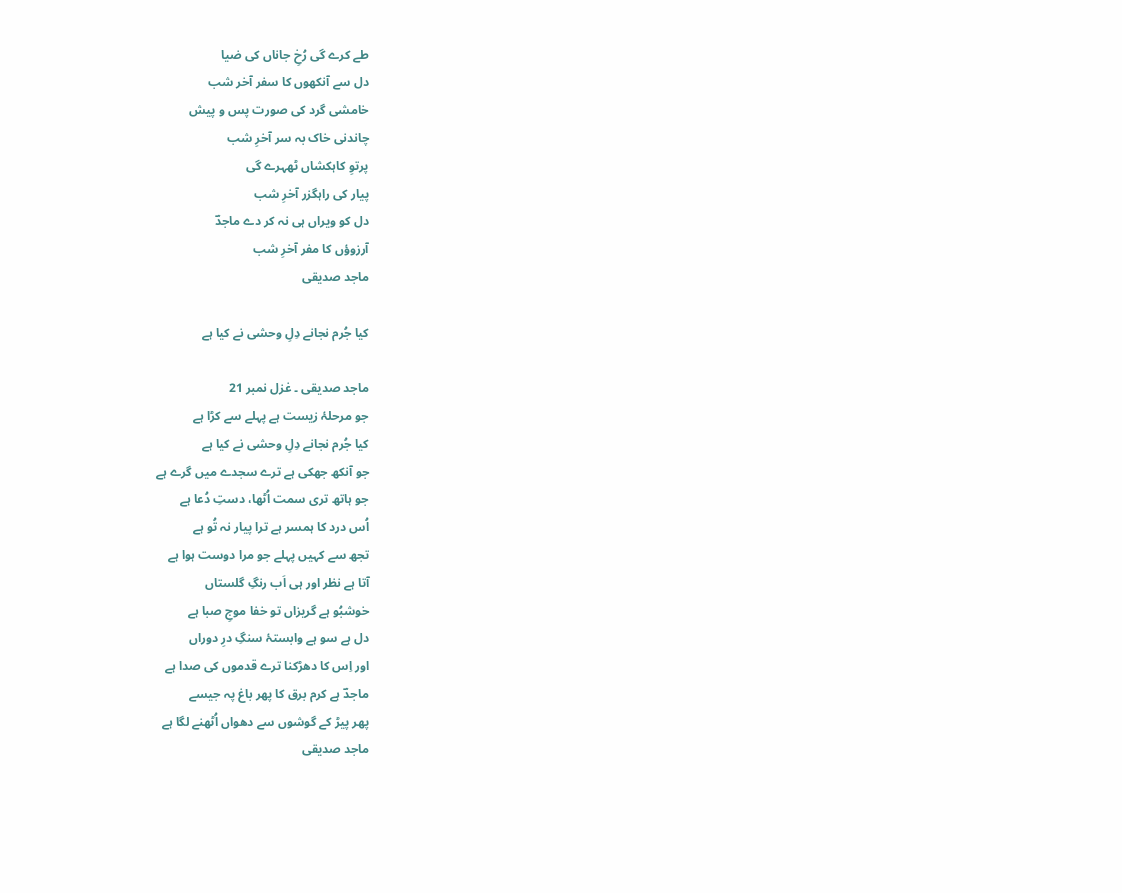طے کرے گی رُخِ جاناں کی ضیا
دل سے آنکھوں کا سفر آخر شب
خامشی گرد کی صورت پس و پیش
چاندنی خاک بہ سر آخرِ شب
پرتوِ کاہکشاں ٹھہرے گی
پیار کی راہگزر آخرِ شب
دل کو ویراں ہی نہ کر دے ماجدؔ
آرزوؤں کا مفر آخرِ شب
ماجد صدیقی

کیا جُرم نجانے دِلِ وحشی نے کیا ہے

ماجد صدیقی ۔ غزل نمبر 21
جو مرحلۂ زیست ہے پہلے سے کڑا ہے
کیا جُرم نجانے دِلِ وحشی نے کیا ہے
جو آنکھ جھکی ہے ترے سجدے میں گرے ہے
جو ہاتھ تری سمت اُٹھا، دستِ دُعا ہے
اُس درد کا ہمسر ہے ترا پیار نہ تُو ہے
تجھ سے کہیں پہلے جو مرا دوست ہوا ہے
آتا ہے نظر اور ہی اَب رنگِ گلستاں
خوشبُو ہے گریزاں تو خفا موجِ صبا ہے
دل ہے سو ہے وابستۂ سنگِ درِ دوراں
اور اِس کا دھڑکنا ترے قدموں کی صدا ہے
ماجدؔ ہے کرم برق کا پھر باغ پہ جیسے
پھر پیڑ کے گوشوں سے دھواں اُٹھنے لگا ہے
ماجد صدیقی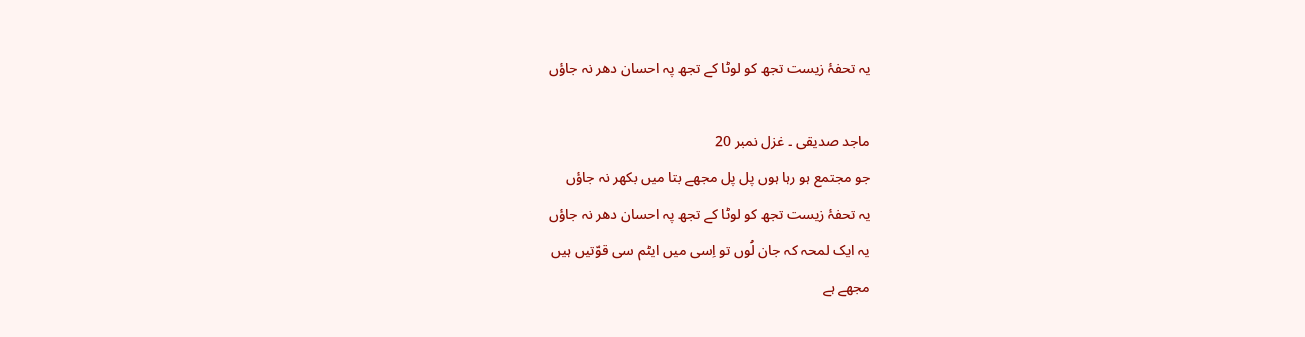یہ تحفۂ زیست تجھ کو لوٹا کے تجھ پہ احسان دھر نہ جاؤں

ماجد صدیقی ۔ غزل نمبر 20
جو مجتمع ہو رہا ہوں پل پل مجھے بتا میں بکھر نہ جاؤں
یہ تحفۂ زیست تجھ کو لوٹا کے تجھ پہ احسان دھر نہ جاؤں
یہ ایک لمحہ کہ جان لُوں تو اِسی میں ایٹم سی قوّتیں ہیں
مجھے ہے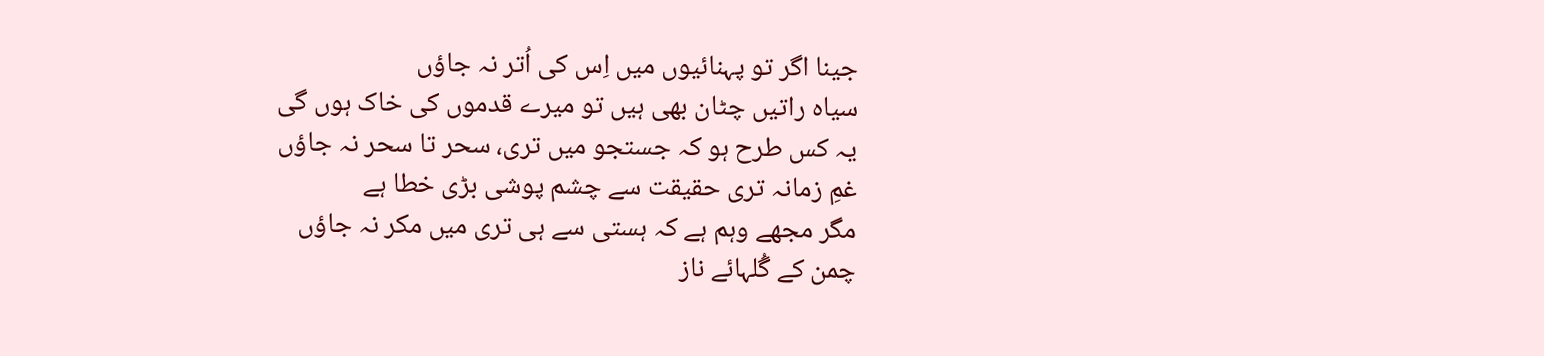جینا اگر تو پہنائیوں میں اِس کی اُتر نہ جاؤں
سیاہ راتیں چٹان بھی ہیں تو میرے قدموں کی خاک ہوں گی
یہ کس طرح ہو کہ جستجو میں تری، سحر تا سحر نہ جاؤں
غمِ زمانہ تری حقیقت سے چشم پوشی بڑی خطا ہے
مگر مجھے وہم ہے کہ ہستی سے ہی تری میں مکر نہ جاؤں
چمن کے گُلہائے ناز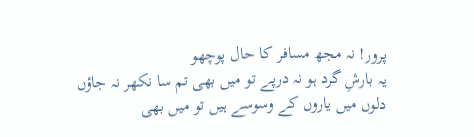پرور! نہ مجھ مسافر کا حال پوچھو
یہ بارشِ گرد ہو نہ درپے تو میں بھی تم سا نکھر نہ جاؤں
دلوں میں یاروں کے وسوسے ہیں تو میں بھی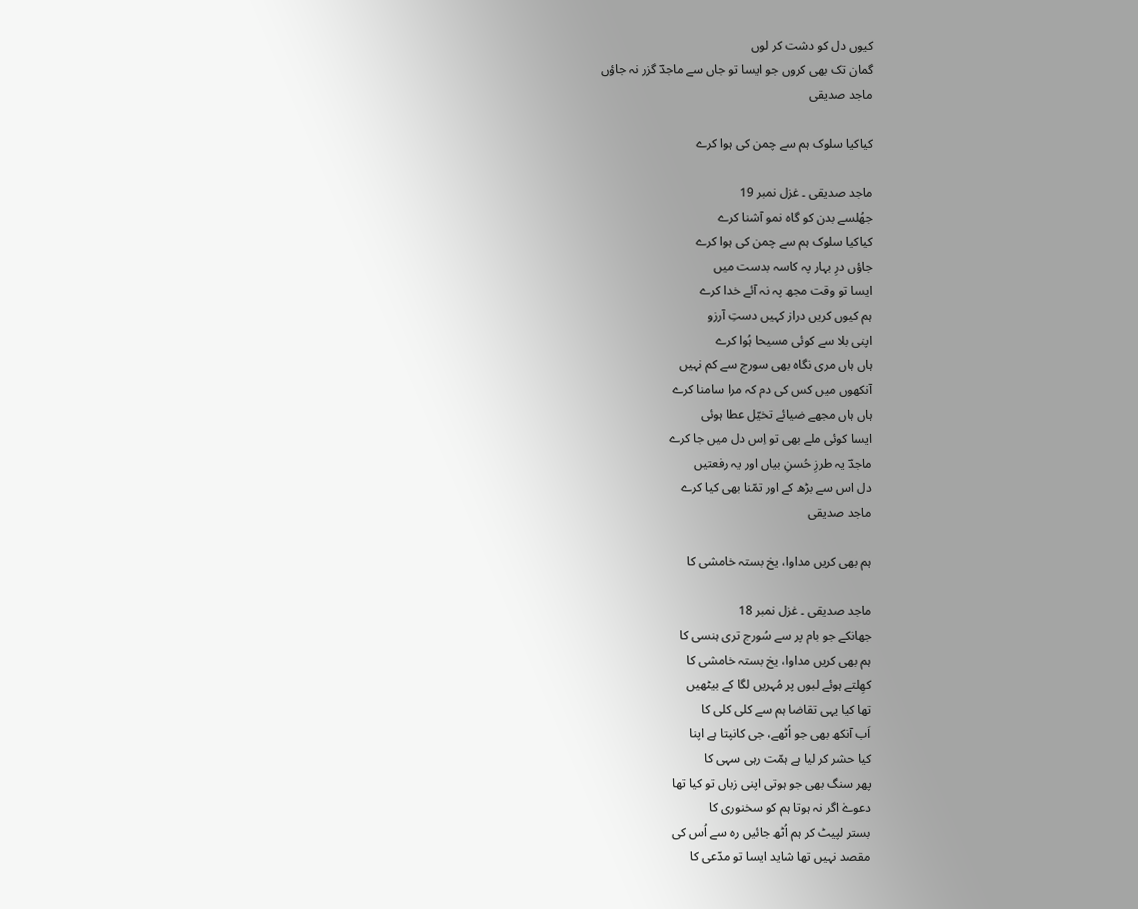کیوں دل کو دشت کر لوں
گمان تک بھی کروں جو ایسا تو جاں سے ماجدؔ گزر نہ جاؤں
ماجد صدیقی

کیاکیا سلوک ہم سے چمن کی ہوا کرے

ماجد صدیقی ۔ غزل نمبر 19
جھُلسے بدن کو گاہ نمو آشنا کرے
کیاکیا سلوک ہم سے چمن کی ہوا کرے
جاؤں درِ بہار پہ کاسہ بدست میں
ایسا تو وقت مجھ پہ نہ آئے خدا کرے
ہم کیوں کریں دراز کہیں دستِ آرزو
اپنی بلا سے کوئی مسیحا ہُوا کرے
ہاں ہاں مری نگاہ بھی سورج سے کم نہیں
آنکھوں میں کس کی دم کہ مرا سامنا کرے
ہاں ہاں مجھے ضیائے تخیّل عطا ہوئی
ایسا کوئی ملے بھی تو اِس دل میں جا کرے
ماجدؔ یہ طرزِ حُسنِ بیاں اور یہ رفعتیں
دل اس سے بڑھ کے اور تمّنا بھی کیا کرے
ماجد صدیقی

ہم بھی کریں مداوا، یخ بستہ خامشی کا

ماجد صدیقی ۔ غزل نمبر 18
جھانکے جو بام پر سے سُورج تری ہنسی کا
ہم بھی کریں مداوا، یخ بستہ خامشی کا
کھِلتے ہوئے لبوں پر مُہریں لگا کے بیٹھیں
تھا کیا یہی تقاضا ہم سے کلی کلی کا
اَب آنکھ بھی جو اُٹھے، جی کانپتا ہے اپنا
کیا حشر کر لیا ہے ہمّت رہی سہی کا
پھر سنگ بھی جو ہوتی اپنی زباں تو کیا تھا
دعوےٰ اگر نہ ہوتا ہم کو سخنوری کا
بستر لپیٹ کر ہم اُٹھ جائیں رہ سے اُس کی
مقصد نہیں تھا شاید ایسا تو مدّعی کا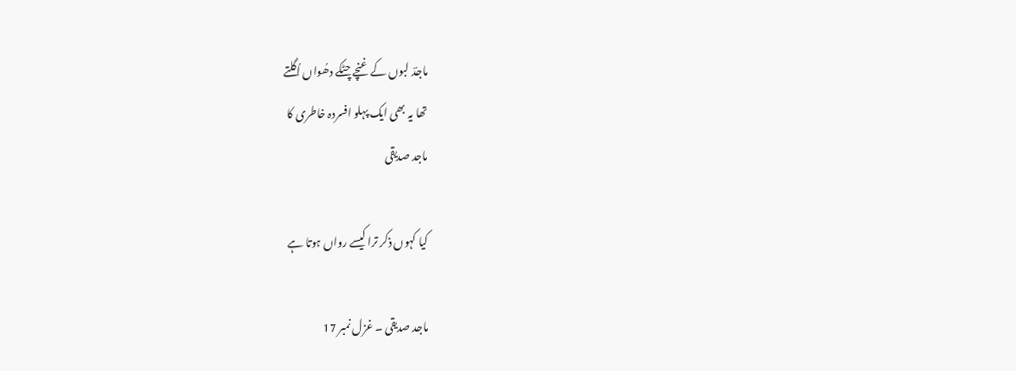ماجدؔ لبوں کے غنچے چٹکے دھُواں اُگلتے
تھا یہ بھی ایک پہلو افسردہ خاطری کا
ماجد صدیقی

کیا کہوں ذکر ترا کیسے رواں ہوتا ہے

ماجد صدیقی ۔ غزل نمبر 17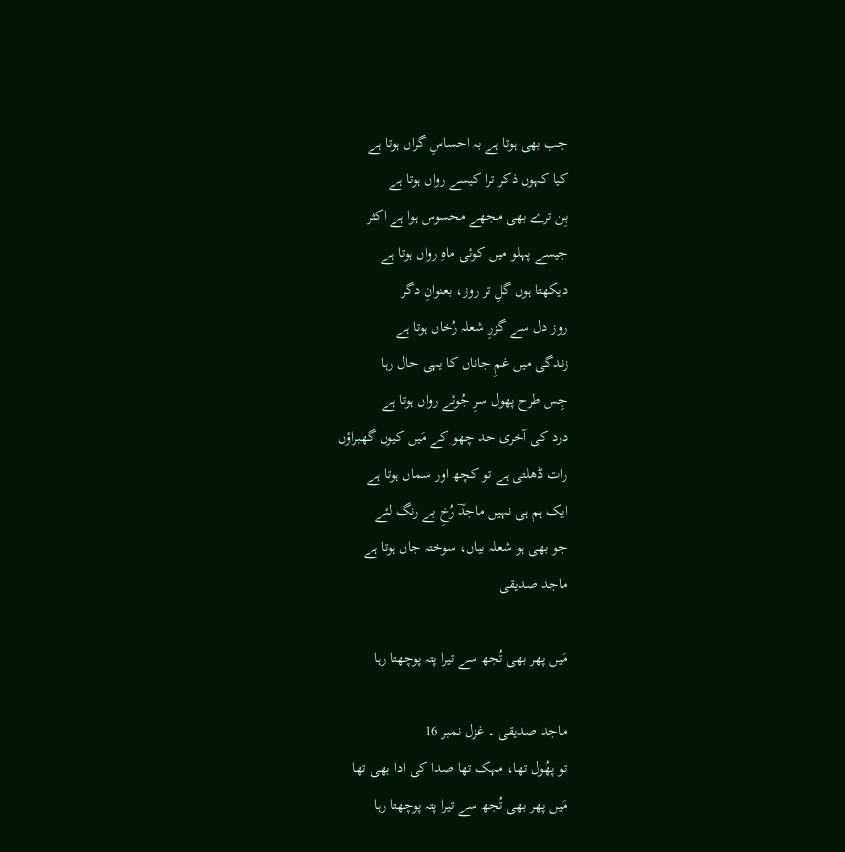جب بھی ہوتا ہے بہ احساسِ گراں ہوتا ہے
کیا کہوں ذکر ترا کیسے رواں ہوتا ہے
بِن ترے بھی مجھے محسوس ہوا ہے اکثر
جیسے پہلو میں کوئی ماہِ رواں ہوتا ہے
دیکھتا ہوں گلِ تر روز، بعنوانِ دگر
روز دل سے گزرِ شعلہ رُخاں ہوتا ہے
زندگی میں غمِ جاناں کا یہی حال رہا
جِس طرح پھول سرِ جُوئے رواں ہوتا ہے
درد کی آخری حد چھو کے مَیں کیوں گھبراؤں
رات ڈھلتی ہے تو کچھ اور سماں ہوتا ہے
ایک ہم ہی نہیں ماجدؔ رُخِ بے رنگ لئے
جو بھی ہو شعلہ بیاں، سوختہ جاں ہوتا ہے
ماجد صدیقی

مَیں پھر بھی تُجھ سے تیرا پتہ پوچھتا رہا

ماجد صدیقی ۔ غزل نمبر 16
تو پھُول تھا، مہک تھا صدا کی ادا بھی تھا
مَیں پھر بھی تُجھ سے تیرا پتہ پوچھتا رہا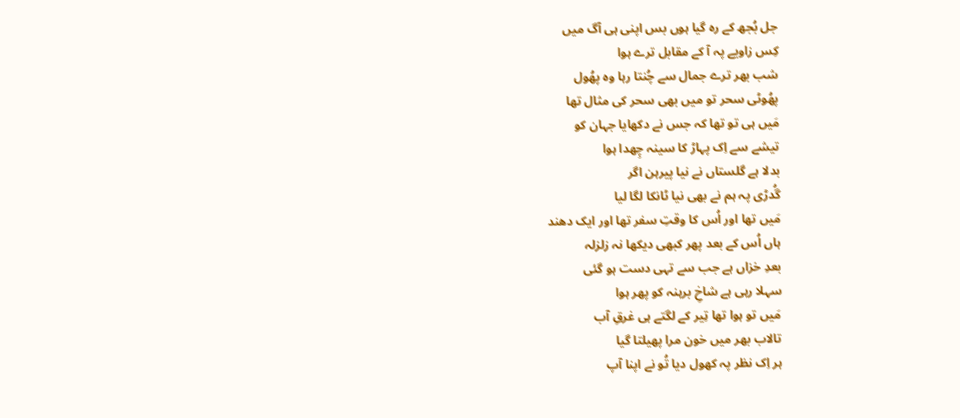جل بُجھ کے رہ گیا ہوں بس اپنی ہی آگ میں
کِس زاویے پہ آ کے مقابل ترے ہوا
شب بھر ترے جمال سے چُنتا رہا وہ پھُول
پھُوٹی سحر تو میں بھی سحر کی مثال تھا
مَیں ہی تو تھا کہ جس نے دکھایا جہان کو
تیشے سے اِک پہاڑ کا سینہ چِھدا ہوا
بدلا ہے گلستاں نے نیا پیرہن اگر
گُدڑی پہ ہم نے بھی نیا ٹانکا لگا لیا
مَیں تھا اور اُس کا وقتِ سفر تھا اور ایک دھند
ہاں اُس کے بعد پھر کبھی دیکھا نہ زلزلہ
بعدِ خزاں ہے جب سے تہی دست ہو گئی
سہلا رہی ہے شاخِ برہنہ کو پھر ہوا
مَیں تو ہوا تھا تِیر کے لگتے ہی غرقِ آب
تالاب بھر میں خون مرا پھیلتا گیا
ہر اِک نظر پہ کھول دیا تُو نے اپنا آپ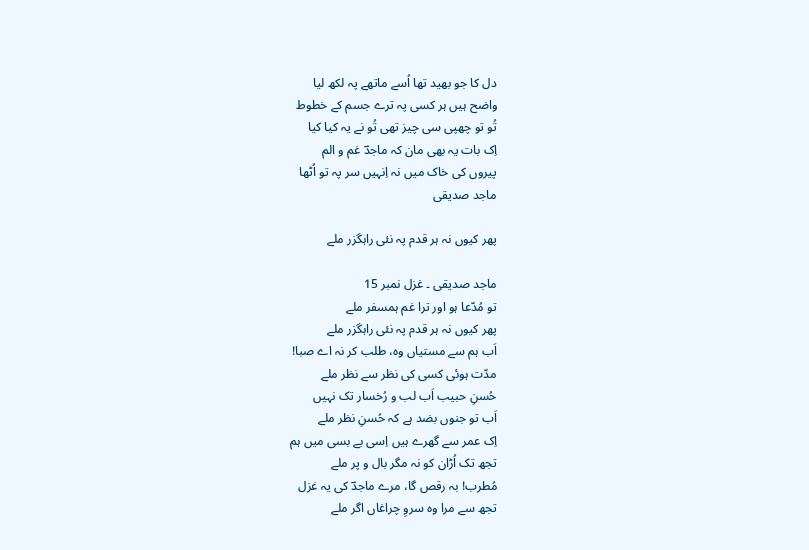دل کا جو بھید تھا اُسے ماتھے پہ لکھ لیا
واضح ہیں ہر کسی پہ ترے جسم کے خطوط
تُو تو چھپی سی چیز تھی تُو نے یہ کیا کیا
اِک بات یہ بھی مان کہ ماجدؔ غم و الم
پیروں کی خاک میں نہ اِنہیں سر پہ تو اُٹھا
ماجد صدیقی

پھر کیوں نہ ہر قدم پہ نئی راہگزر ملے

ماجد صدیقی ۔ غزل نمبر 15
تو مُدّعا ہو اور ترا غم ہمسفر ملے
پھر کیوں نہ ہر قدم پہ نئی راہگزر ملے
اَب ہم سے مستیاں وہ، طلب کر نہ اے صبا!
مدّت ہوئی کسی کی نظر سے نظر ملے
حُسنِ حبیب اَب لب و رُخسار تک نہیں
اَب تو جنوں بضد ہے کہ حُسنِ نظر ملے
اِک عمر سے گھرے ہیں اِسی بے بسی میں ہم
تجھ تک اُڑان کو نہ مگر بال و پر ملے
مُطرب! بہ رقص گا، مرے ماجدؔ کی یہ غزل
تجھ سے مرا وہ سروِ چراغاں اگر ملے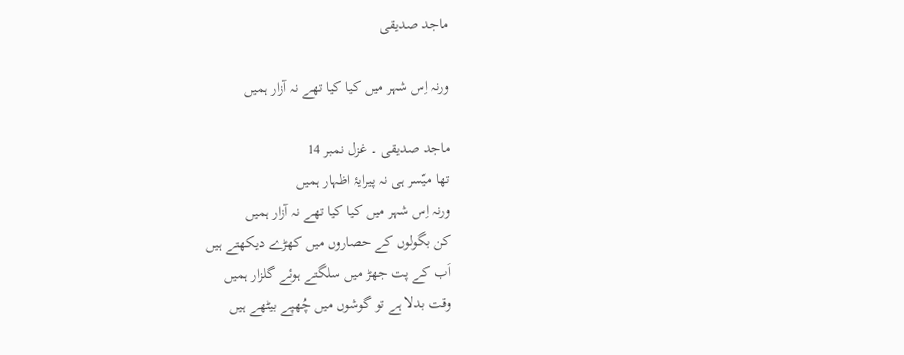ماجد صدیقی

ورنہ اِس شہر میں کیا کیا تھے نہ آزار ہمیں

ماجد صدیقی ۔ غزل نمبر 14
تھا میّسر ہی نہ پیرایۂ اظہار ہمیں
ورنہ اِس شہر میں کیا کیا تھے نہ آزار ہمیں
کن بگولوں کے حصاروں میں کھڑے دیکھتے ہیں
اَب کے پت جھڑ میں سلگتے ہوئے گلزار ہمیں
وقت بدلا ہے تو گوشوں میں چُھپے بیٹھے ہیں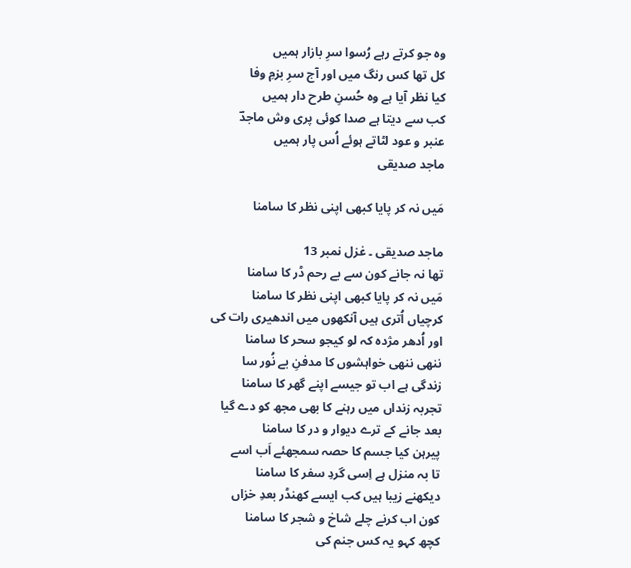وہ جو کرتے رہے رُسوا سرِ بازار ہمیں
کل تھا کس رنگ میں اور آج سرِ بزمِ وفا
کیا نظر آیا ہے وہ حُسنِ طرح دار ہمیں
کب سے دیتا ہے صدا کوئی پری وش ماجدؔ
عنبر و عود لٹاتے ہوئے اُس پار ہمیں
ماجد صدیقی

مَیں نہ کر پایا کبھی اپنی نظر کا سامنا

ماجد صدیقی ۔ غزل نمبر 13
تھا نہ جانے کون سے بے رحم ڈر کا سامنا
مَیں نہ کر پایا کبھی اپنی نظر کا سامنا
کرچیاں اُتری ہیں آنکھوں میں اندھیری رات کی
اور اُدھر مژدہ کہ لو کیجو سحر کا سامنا
ننھی ننھی خواہشوں کا مدفنِ بے نُور سا
زندگی ہے اب تو جیسے اپنے گھر کا سامنا
تجربہ زنداں میں رہنے کا بھی مجھ کو دے گیا
بعد جانے کے ترے دیوار و در کا سامنا
پیرہن کیا جسم کا حصہ سمجھئے اَب اسے
تا بہ منزل ہے اِسی گردِ سفر کا سامنا
دیکھنے زیبا ہیں کب ایسے کھنڈر بعدِ خزاں
کون اب کرنے چلے شاخ و شجر کا سامنا
کچھ کہو یہ کس جنم کی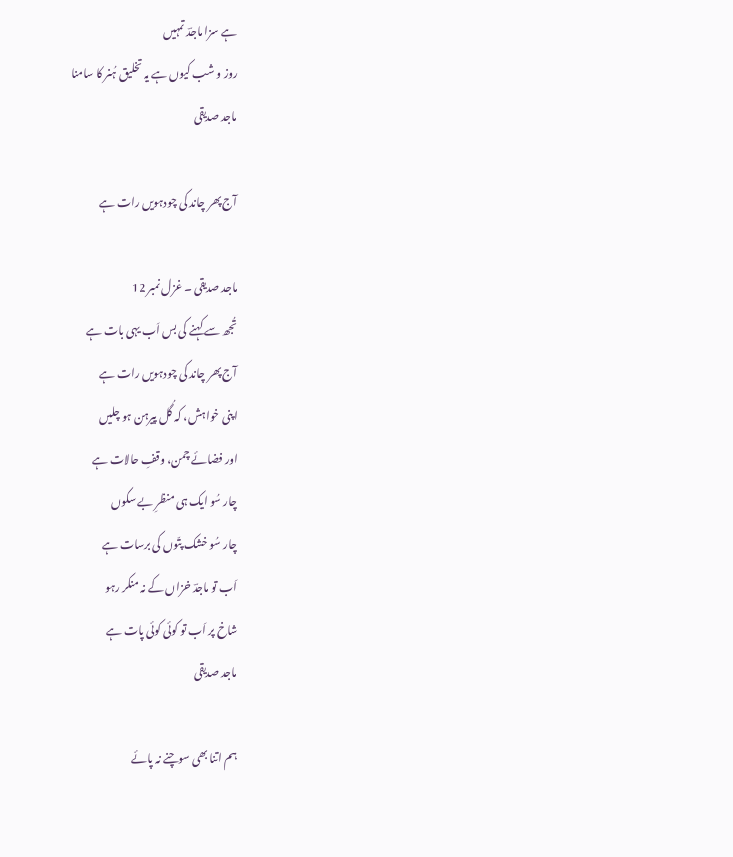ہے سزا ماجدؔ تمہیں
روز و شب کیوں ہے یہ تخلیق ہُنر کا سامنا
ماجد صدیقی

آج پھر چاند کی چودہویں رات ہے

ماجد صدیقی ۔ غزل نمبر 12
تُجھ سے کہنے کی بس اَب یہی بات ہے
آج پھر چاند کی چودہویں رات ہے
اپنی خواہش، کہ گُل پیرہن ہو چلیں
اور فضائے چمن، وقفِ حالات ہے
چار سُو ایک ہی منظرِ بے سکوں
چار سُو خشک پتّوں کی برسات ہے
اَب تو ماجدؔ خزاں کے نہ منکر رہو
شاخ پر اَب تو کوئی کوئی پات ہے
ماجد صدیقی

ہم اتنا بھی سوچنے نہ پائے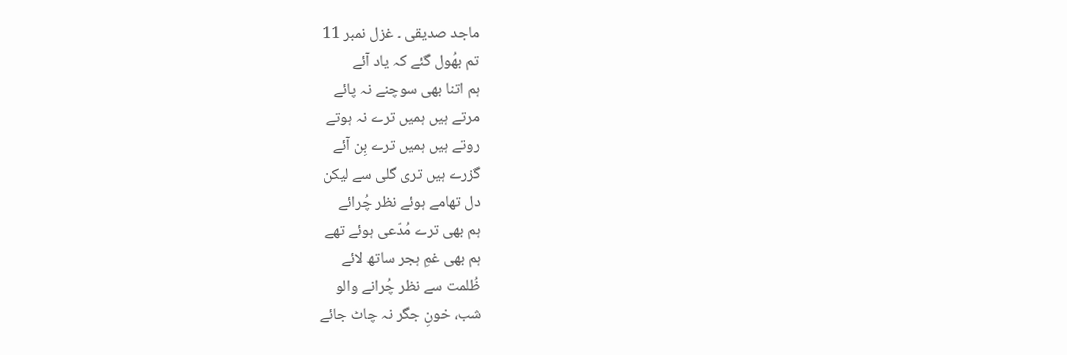ماجد صدیقی ۔ غزل نمبر 11
تم بھُول گئے کہ یاد آئے
ہم اتنا بھی سوچنے نہ پائے
مرتے ہیں ہمیں ترے نہ ہوتے
روتے ہیں ہمیں ترے بِن آئے
گزرے ہیں تری گلی سے لیکن
دل تھامے ہوئے نظر چُرائے
ہم بھی ترے مُدّعی ہوئے تھے
ہم بھی غمِ ہجر ساتھ لائے
ظُلمت سے نظر چُرانے والو
شب، خونِ جگر نہ چاٹ جائے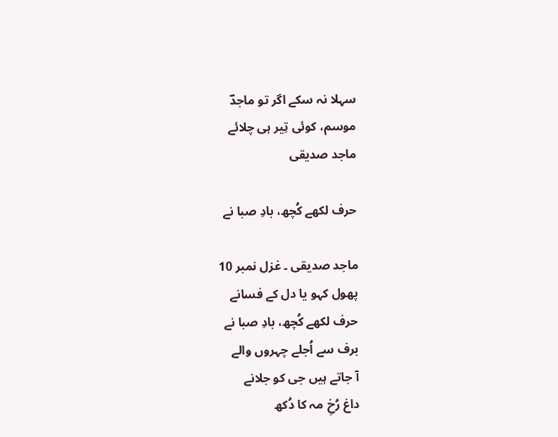سہلا نہ سکے اگر تو ماجدؔ
موسم، کوئی تِیر ہی چلائے
ماجد صدیقی

حرف لکھے کُچھ، بادِ صبا نے

ماجد صدیقی ۔ غزل نمبر 10
پھول کہو یا دل کے فسانے
حرف لکھے کُچھ، بادِ صبا نے
برف سے اُجلے چہروں والے
آ جاتے ہیں جی کو جلانے
داغ رُخِ مہ کا دُکھ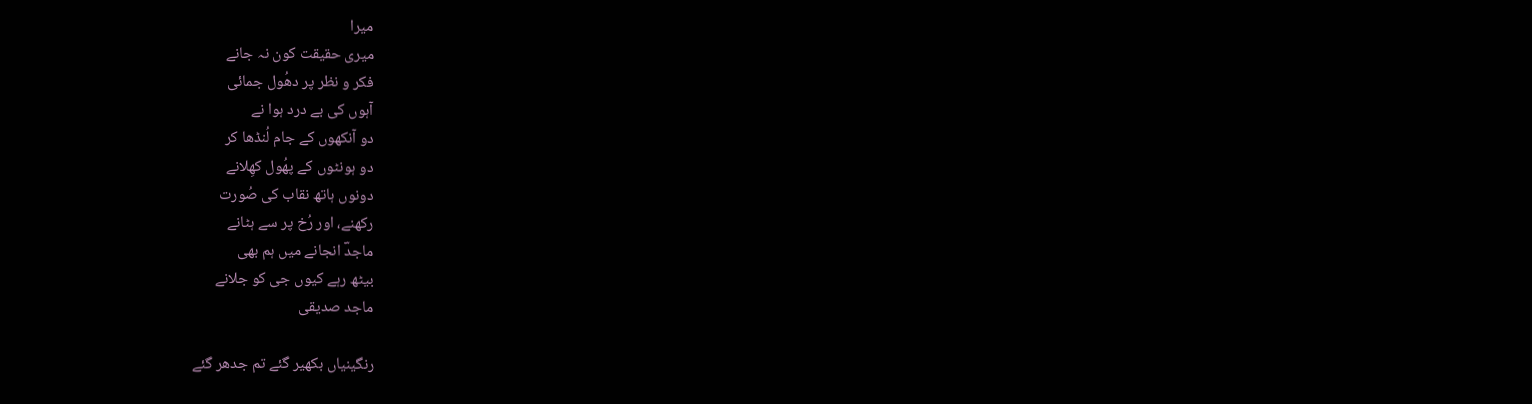میرا
میری حقیقت کون نہ جانے
فکر و نظر پر دھُول جمائی
آہوں کی بے درد ہوا نے
دو آنکھوں کے جام لُنڈھا کر
دو ہونٹوں کے پھُول کھِلانے
دونوں ہاتھ نقاب کی صُورت
رکھنے، اور رُخ پر سے ہٹانے
ماجدؔ انجانے میں ہم بھی
بیٹھ رہے کیوں جی کو جلانے
ماجد صدیقی

رنگینیاں بکھیر گئے تم جدھر گئے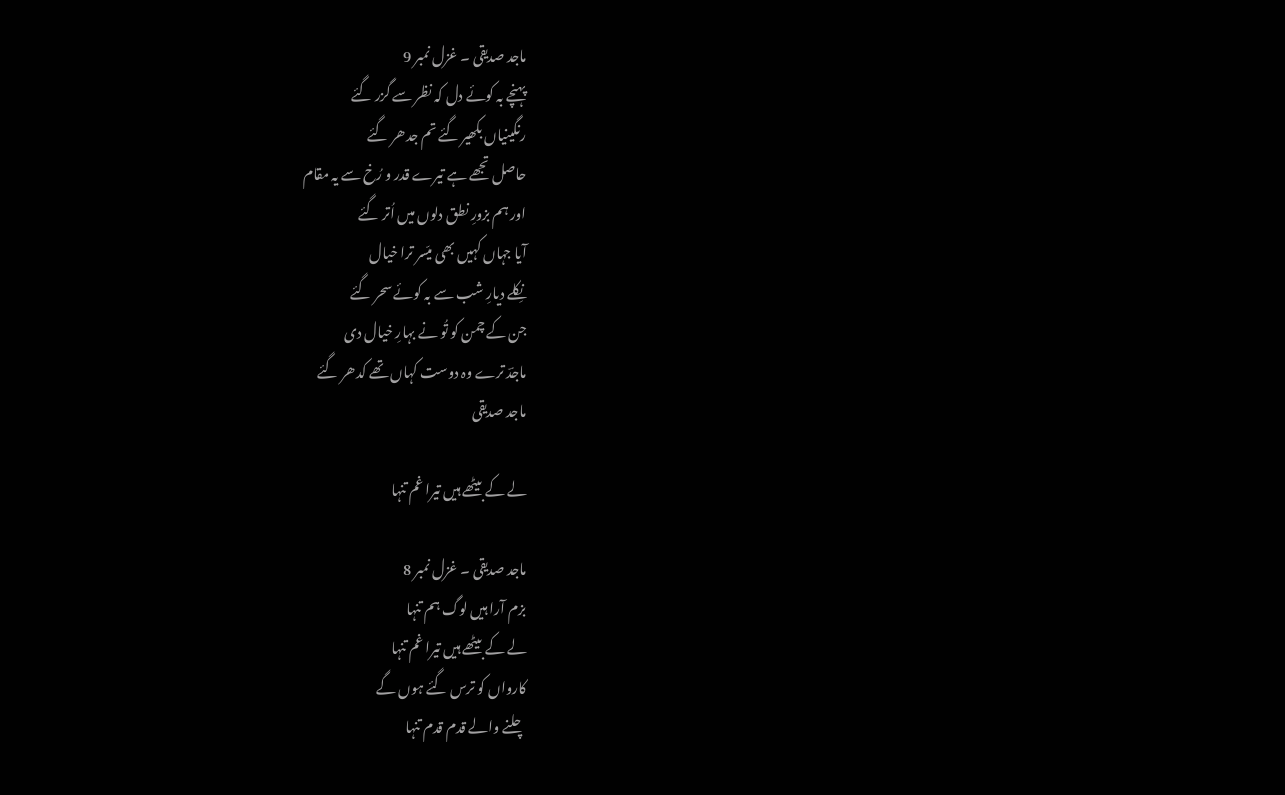ماجد صدیقی ۔ غزل نمبر 9
پہنچے بہ کوئے دل کہ نظر سے گزر گئے
رنگینیاں بکھیر گئے تم جدھر گئے
حاصل تجھے ہے تیرے قدر و رُخ سے یہ مقام
اور ہم بزورِ نطق دلوں میں اُتر گئے
آیا جہاں کہیں بھی میّسر ترا خیال
نِکلے دیارِ شب سے بہ کوئے سحر گئے
جن کے چمن کو تُو نے بہارِ خیال دی
ماجدؔ ترے وہ دوست کہاں تھے کدھر گئے
ماجد صدیقی

لے کے بیٹھے ہیں تیرا غم تنہا

ماجد صدیقی ۔ غزل نمبر 8
بزم آرا ہیں لوگ ہم تنہا
لے کے بیٹھے ہیں تیرا غم تنہا
کارواں کو ترس گئے ہوں گے
چلنے والے قدم قدم تنہا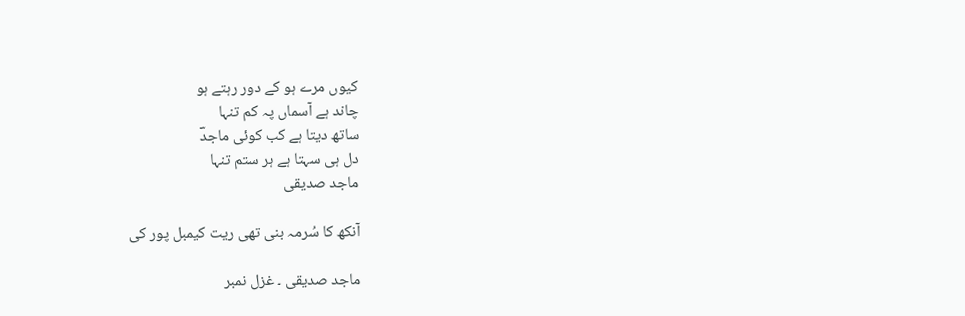کیوں مرے ہو کے دور رہتے ہو
چاند ہے آسماں پہ کم تنہا
ساتھ دیتا ہے کب کوئی ماجدؔ
دل ہی سہتا ہے ہر ستم تنہا
ماجد صدیقی

آنکھ کا سُرمہ بنی تھی ریت کیمبل پور کی

ماجد صدیقی ۔ غزل نمبر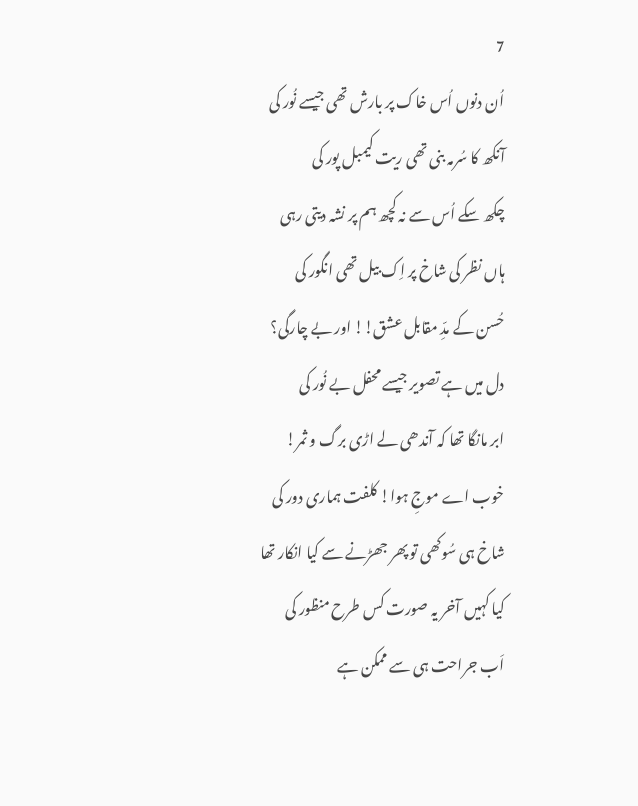7
اُن دنوں اُس خاک پر بارش تھی جیسے نُور کی
آنکھ کا سُرمہ بنی تھی ریت کیمبل پور کی
چکھ سکے اُس سے نہ کچھ ہم پر نشہ دیتی رہی
ہاں نظر کی شاخ پر اِک بیل تھی انگور کی
حُسن کے مدِّ مقابل عشق!! اور بے چارگی؟
دل میں ہے تصویر جیسے محفل بے نُور کی
ابر مانگا تھا کہ آندھی لے اڑی برگ و ثمر!
خوب اے موجِ ہوا! کلفت ہماری دور کی
شاخ ہی سُوکھی تو پھر جھڑنے سے کیا انکار تھا
کیا کہیں آخر یہ صورت کس طرح منظور کی
اَب جراحت ہی سے ممکن ہے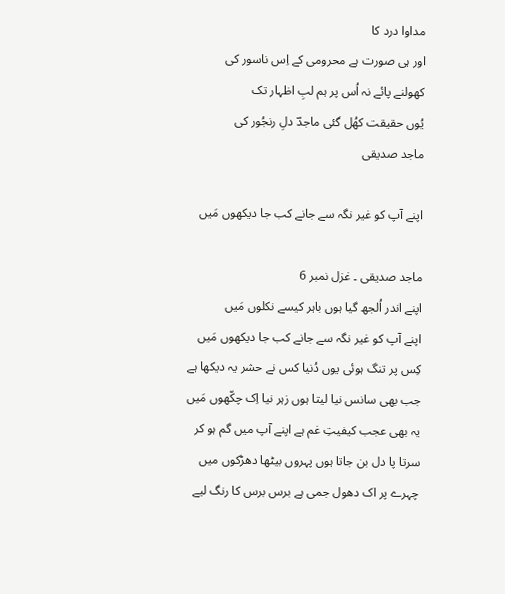مداوا درد کا
اور ہی صورت ہے محرومی کے اِس ناسور کی
کھولنے پائے نہ اُس پر ہم لبِ اظہار تک
یُوں حقیقت کھُل گئی ماجدؔ دلِ رنجُور کی
ماجد صدیقی

اپنے آپ کو غیر نگہ سے جانے کب جا دیکھوں مَیں

ماجد صدیقی ۔ غزل نمبر 6
اپنے اندر اُلجھ گیا ہوں باہر کیسے نکلوں مَیں
اپنے آپ کو غیر نگہ سے جانے کب جا دیکھوں مَیں
کِس پر تنگ ہوئی یوں دُنیا کس نے حشر یہ دیکھا ہے
جب بھی سانس نیا لیتا ہوں زہر نیا اِک چکّھوں مَیں
یہ بھی عجب کیفیتِ غم ہے اپنے آپ میں گم ہو کر
سرتا پا دل بن جاتا ہوں پہروں بیٹھا دھڑکوں میں
چہرے پر اک دھول جمی ہے برس برس کا رنگ لیے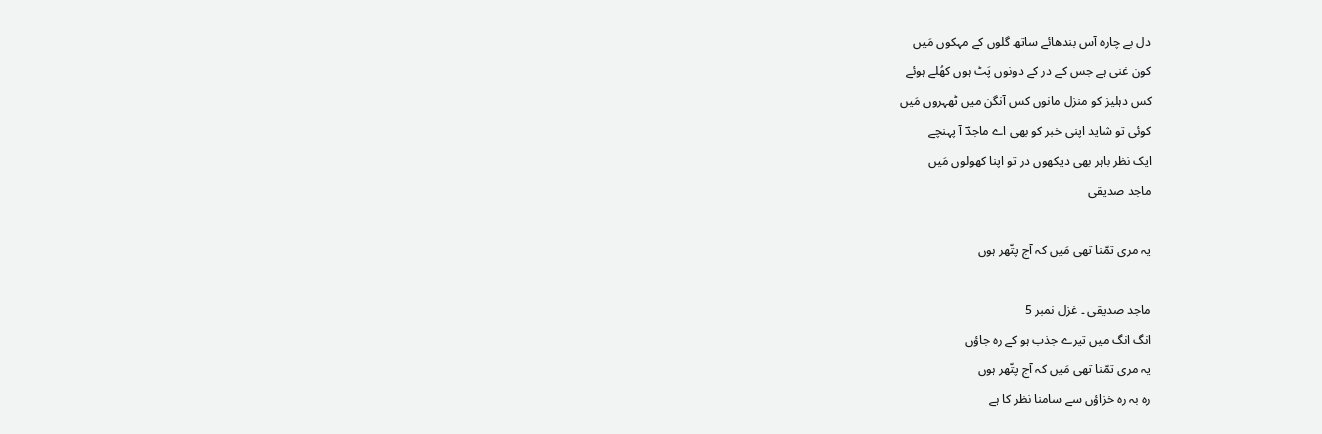دل بے چارہ آس بندھائے ساتھ گلوں کے مہکوں مَیں
کون غنی ہے جس کے در کے دونوں پَٹ ہوں کھُلے ہوئے
کس دہلیز کو منزل مانوں کس آنگن میں ٹھہروں مَیں
کوئی تو شاید اپنی خبر کو بھی اے ماجدؔ آ پہنچے
ایک نظر باہر بھی دیکھوں در تو اپنا کھولوں مَیں
ماجد صدیقی

یہ مری تمّنا تھی مَیں کہ آج پتّھر ہوں

ماجد صدیقی ۔ غزل نمبر 5
انگ انگ میں تیرے جذب ہو کے رہ جاؤں
یہ مری تمّنا تھی مَیں کہ آج پتّھر ہوں
رہ بہ رہ خزاؤں سے سامنا نظر کا ہے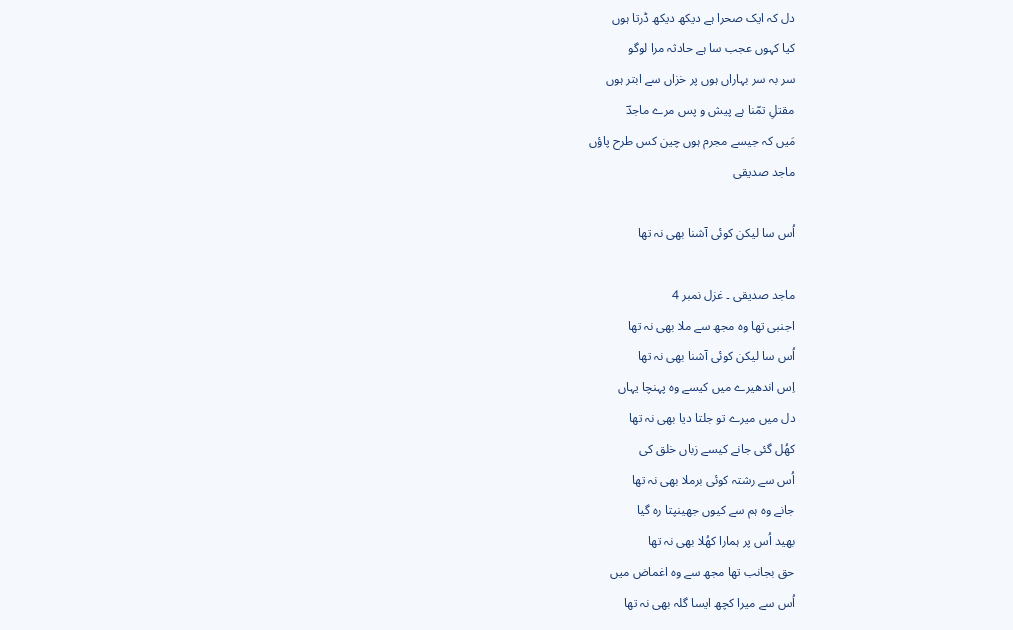دل کہ ایک صحرا ہے دیکھ دیکھ ڈرتا ہوں
کیا کہوں عجب سا ہے حادثہ مرا لوگو
سر بہ سر بہاراں ہوں پر خزاں سے ابتر ہوں
مقتلِ تمّنا ہے پیش و پس مرے ماجدؔ
مَیں کہ جیسے مجرم ہوں چین کس طرح پاؤں
ماجد صدیقی

اُس سا لیکن کوئی آشنا بھی نہ تھا

ماجد صدیقی ۔ غزل نمبر 4
اجنبی تھا وہ مجھ سے ملا بھی نہ تھا
اُس سا لیکن کوئی آشنا بھی نہ تھا
اِس اندھیرے میں کیسے وہ پہنچا یہاں
دل میں میرے تو جلتا دیا بھی نہ تھا
کھُل گئی جانے کیسے زباں خلق کی
اُس سے رشتہ کوئی برملا بھی نہ تھا
جانے وہ ہم سے کیوں جھینپتا رہ گیا
بھید اُس پر ہمارا کھُلا بھی نہ تھا
حق بجانب تھا مجھ سے وہ اغماض میں
اُس سے میرا کچھ ایسا گلہ بھی نہ تھا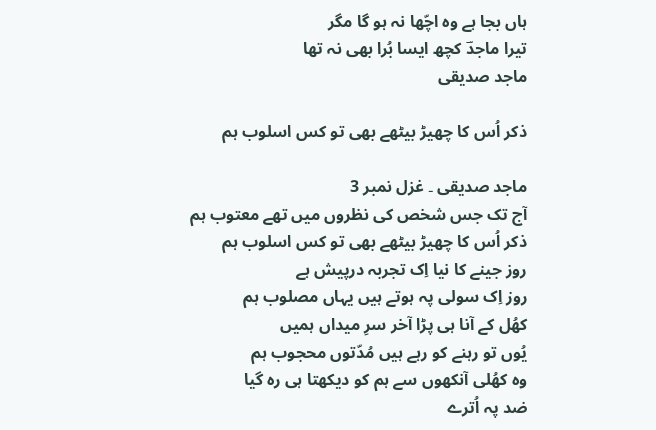ہاں بجا ہے وہ اچّھا نہ ہو گا مگر
تیرا ماجدؔ کچھ ایسا بُرا بھی نہ تھا
ماجد صدیقی

ذکر اُس کا چھیڑ بیٹھے بھی تو کس اسلوب ہم

ماجد صدیقی ۔ غزل نمبر 3
آج تک جس شخص کی نظروں میں تھے معتوب ہم
ذکر اُس کا چھیڑ بیٹھے بھی تو کس اسلوب ہم
روز جینے کا نیا اِک تجربہ درپیش ہے
روز اِک سولی پہ ہوتے ہیں یہاں مصلوب ہم
کھُل کے آنا ہی پڑا آخر سرِ میداں ہمیں
یُوں تو رہنے کو رہے ہیں مُدّتوں محجوب ہم
وہ کھُلی آنکھوں سے ہم کو دیکھتا ہی رہ گیا
ضد پہ اُترے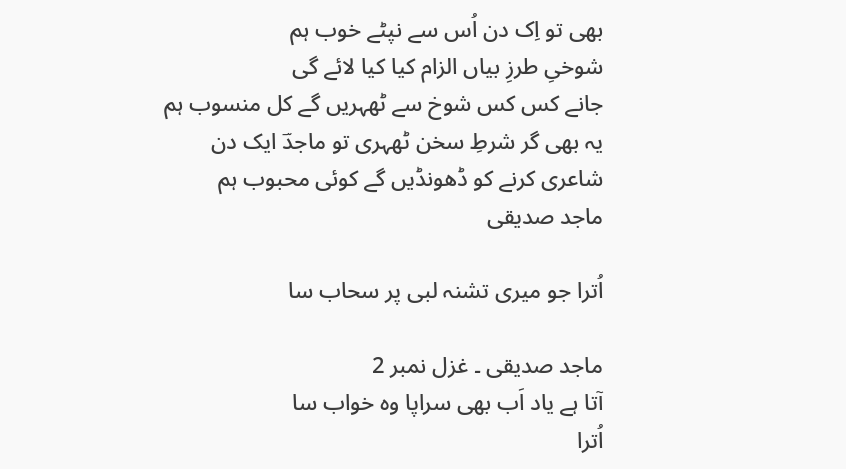بھی تو اِک دن اُس سے نپٹے خوب ہم
شوخیِ طرزِ بیاں الزام کیا کیا لائے گی
جانے کس کس شوخ سے ٹھہریں گے کل منسوب ہم
یہ بھی گر شرطِ سخن ٹھہری تو ماجدؔ ایک دن
شاعری کرنے کو ڈھونڈیں گے کوئی محبوب ہم
ماجد صدیقی

اُترا جو میری تشنہ لبی پر سحاب سا

ماجد صدیقی ۔ غزل نمبر 2
آتا ہے یاد اَب بھی سراپا وہ خواب سا
اُترا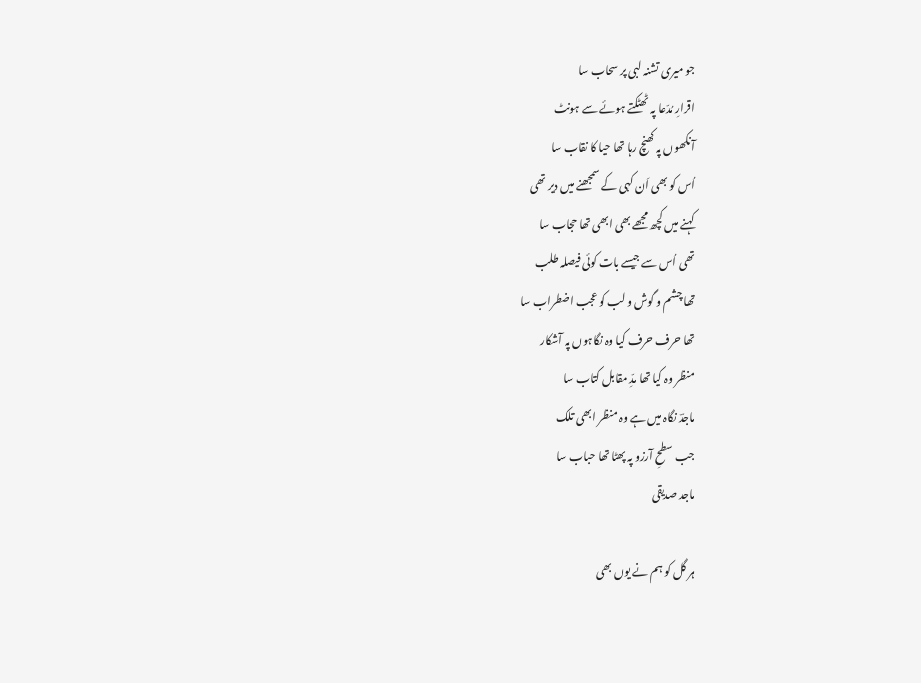جو میری تشنہ لبی پر سحاب سا
اقرارِ مُدّعا پہ ٹھٹکتے ہوئے سے ہونٹ
آنکھوں پہ کھنچ رہا تھا حیا کا نقاب سا
اُس کو بھی اَن کہی کے سمجھنے میں دیر تھی
کہنے میں کچھ مجھے بھی ابھی تھا حجاب سا
تھی اُس سے جیسے بات کوئی فیصلہ طلب
تھا چشم و گوش و لب کو عجب اضطراب سا
تھا حرف حرف کیا وہ نگاہوں پہ آشکار
منظر وہ کیا تھا مدِّ مقابل کتاب سا
ماجدؔ نگاہ میں ہے وہ منظر ابھی تلک
جب سطحِ آرزو پہ پھٹا تھا حباب سا
ماجد صدیقی

ہر گل کو ہم نے یوں بھی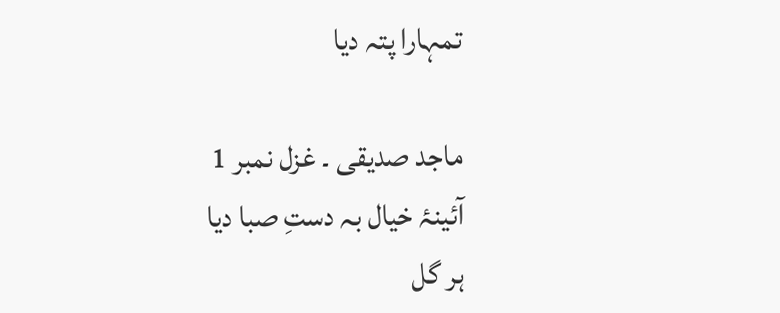تمہارا پتہ دیا

ماجد صدیقی ۔ غزل نمبر 1
آئینۂ خیال بہ دستِ صبا دیا
ہر گل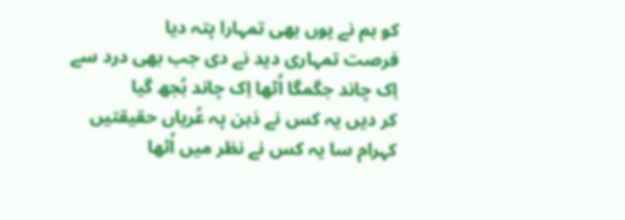کو ہم نے یوں بھی تمہارا پتہ دیا
فرصت تمہاری دید نے دی جب بھی درد سے
اِک چاند جگمگا اُٹھا اِک چاند بُجھ گیا
کر دیں یہ کس نے ذہن پہ عُریاں حقیقتیں
کہرام سا یہ کس نے نظر میں اُٹھا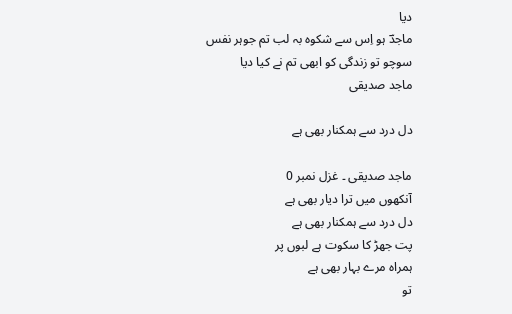دیا
ماجدؔ ہو اِس سے شکوہ بہ لب تم جوہر نفس
سوچو تو زندگی کو ابھی تم نے کیا دیا
ماجد صدیقی

دل درد سے ہمکنار بھی ہے

ماجد صدیقی ۔ غزل نمبر 0
آنکھوں میں ترا دیار بھی ہے
دل درد سے ہمکنار بھی ہے
پت جھڑ کا سکوت ہے لبوں پر
ہمراہ مرے بہار بھی ہے
تو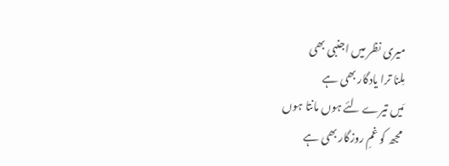میری نظر میں اجنبی بھی
مِلنا ترا یادگار بھی ہے
مَیں تیرے لئے ہوں مانتا ہوں
مجھ کو غمِ روزگار بھی ہے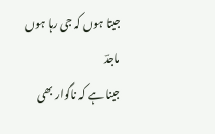جیتا ہوں کہ جی رہا ہوں ماجدؔ
جینا ہے کہ ناگوار بھی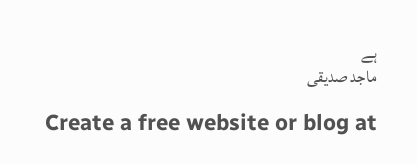ہے
ماجد صدیقی

Create a free website or blog at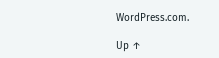WordPress.com.

Up ↑